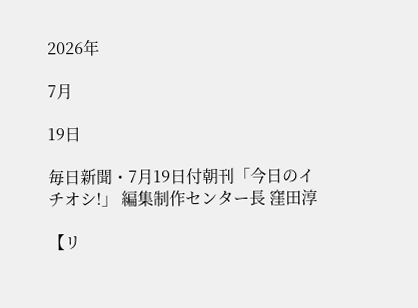2026年

7月

19日

毎日新聞・7月19日付朝刊「今日のイチオシ!」 編集制作センター長 窪田淳

【リ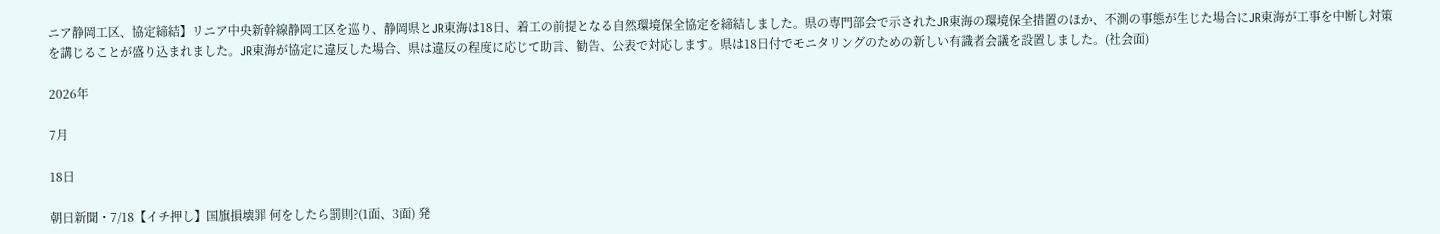ニア静岡工区、協定締結】リニア中央新幹線静岡工区を巡り、静岡県とJR東海は18日、着工の前提となる自然環境保全協定を締結しました。県の専門部会で示されたJR東海の環境保全措置のほか、不測の事態が生じた場合にJR東海が工事を中断し対策を講じることが盛り込まれました。JR東海が協定に違反した場合、県は違反の程度に応じて助言、勧告、公表で対応します。県は18日付でモニタリングのための新しい有識者会議を設置しました。(社会面)

2026年

7月

18日

朝日新聞・7/18【イチ押し】国旗損壊罪 何をしたら罰則?(1面、3面) 発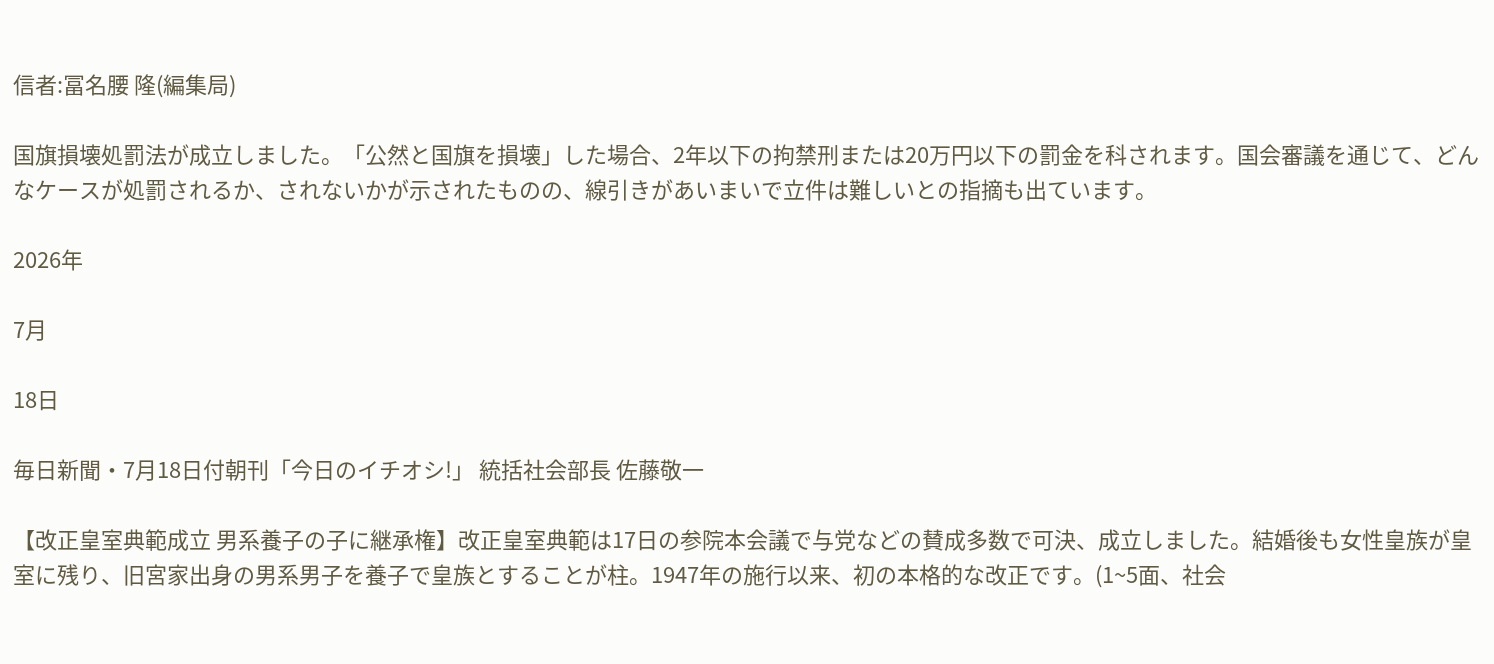信者:冨名腰 隆(編集局)

国旗損壊処罰法が成立しました。「公然と国旗を損壊」した場合、2年以下の拘禁刑または20万円以下の罰金を科されます。国会審議を通じて、どんなケースが処罰されるか、されないかが示されたものの、線引きがあいまいで立件は難しいとの指摘も出ています。

2026年

7月

18日

毎日新聞・7月18日付朝刊「今日のイチオシ!」 統括社会部長 佐藤敬一

【改正皇室典範成立 男系養子の子に継承権】改正皇室典範は17日の参院本会議で与党などの賛成多数で可決、成立しました。結婚後も女性皇族が皇室に残り、旧宮家出身の男系男子を養子で皇族とすることが柱。1947年の施行以来、初の本格的な改正です。(1~5面、社会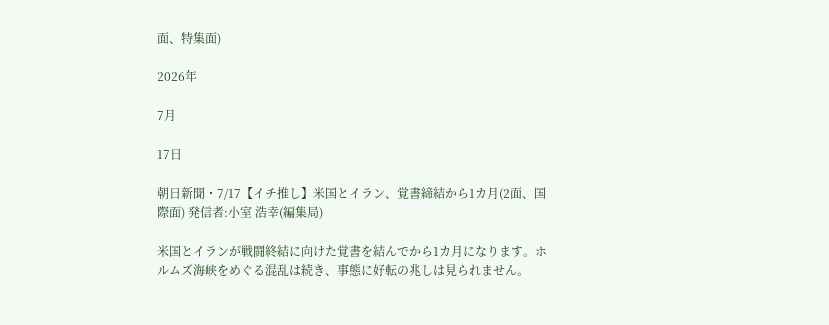面、特集面)

2026年

7月

17日

朝日新聞・7/17【イチ推し】米国とイラン、覚書締結から1カ月(2面、国際面) 発信者:小室 浩幸(編集局)

米国とイランが戦闘終結に向けた覚書を結んでから1カ月になります。ホルムズ海峡をめぐる混乱は続き、事態に好転の兆しは見られません。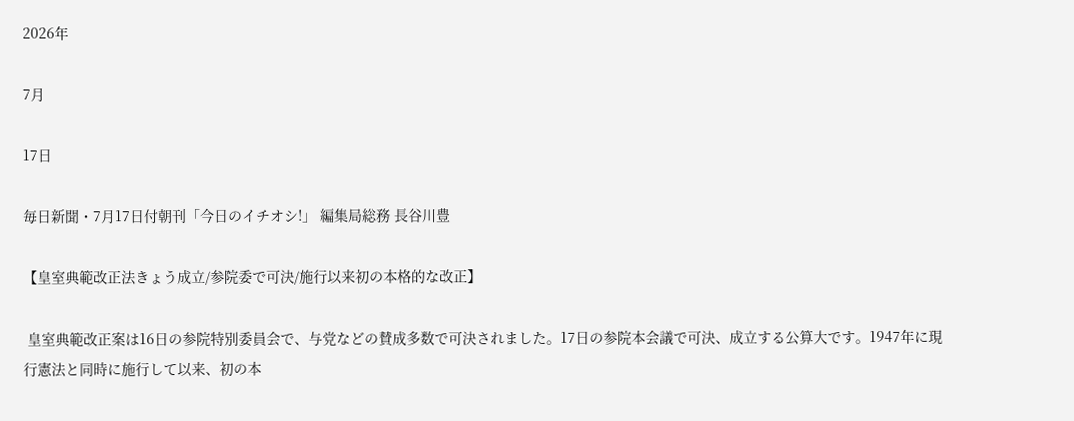2026年

7月

17日

毎日新聞・7月17日付朝刊「今日のイチオシ!」 編集局総務 長谷川豊

【皇室典範改正法きょう成立/参院委で可決/施行以来初の本格的な改正】

 皇室典範改正案は16日の参院特別委員会で、与党などの賛成多数で可決されました。17日の参院本会議で可決、成立する公算大です。1947年に現行憲法と同時に施行して以来、初の本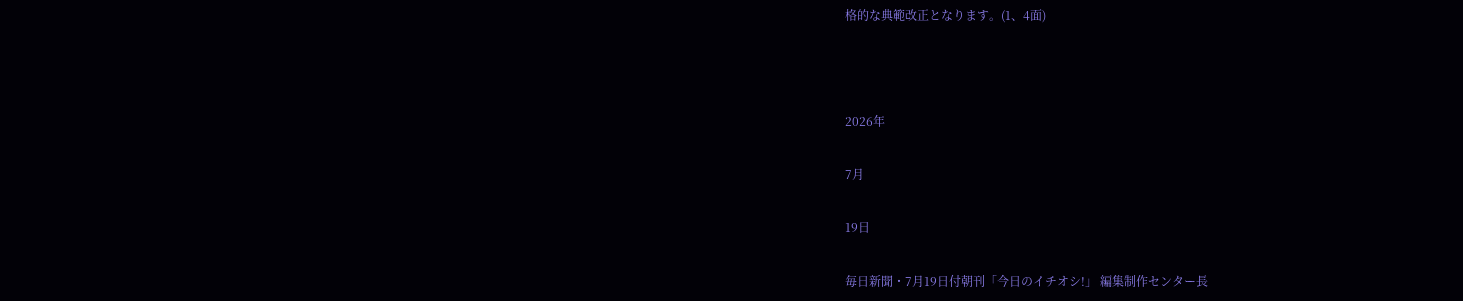格的な典範改正となります。(1、4面)



2026年

7月

19日

毎日新聞・7月19日付朝刊「今日のイチオシ!」 編集制作センター長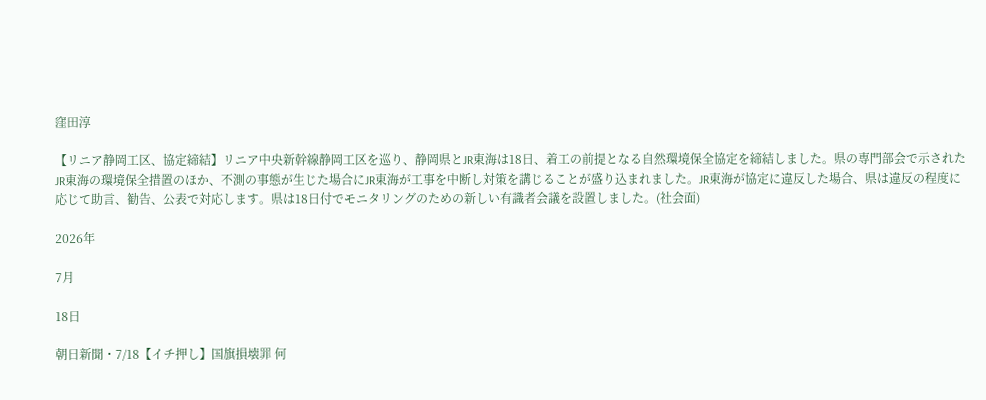窪田淳

【リニア静岡工区、協定締結】リニア中央新幹線静岡工区を巡り、静岡県とJR東海は18日、着工の前提となる自然環境保全協定を締結しました。県の専門部会で示されたJR東海の環境保全措置のほか、不測の事態が生じた場合にJR東海が工事を中断し対策を講じることが盛り込まれました。JR東海が協定に違反した場合、県は違反の程度に応じて助言、勧告、公表で対応します。県は18日付でモニタリングのための新しい有識者会議を設置しました。(社会面)

2026年

7月

18日

朝日新聞・7/18【イチ押し】国旗損壊罪 何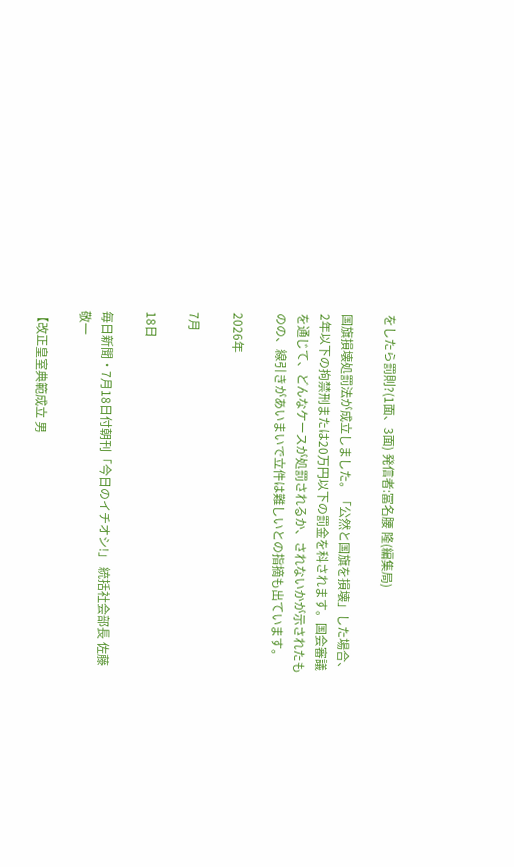をしたら罰則?(1面、3面) 発信者:冨名腰 隆(編集局)

国旗損壊処罰法が成立しました。「公然と国旗を損壊」した場合、2年以下の拘禁刑または20万円以下の罰金を科されます。国会審議を通じて、どんなケースが処罰されるか、されないかが示されたものの、線引きがあいまいで立件は難しいとの指摘も出ています。

2026年

7月

18日

毎日新聞・7月18日付朝刊「今日のイチオシ!」 統括社会部長 佐藤敬一

【改正皇室典範成立 男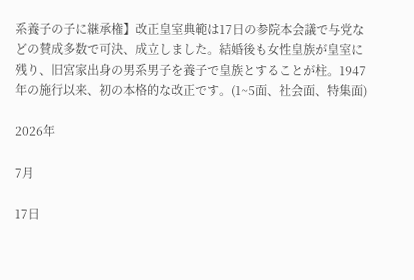系養子の子に継承権】改正皇室典範は17日の参院本会議で与党などの賛成多数で可決、成立しました。結婚後も女性皇族が皇室に残り、旧宮家出身の男系男子を養子で皇族とすることが柱。1947年の施行以来、初の本格的な改正です。(1~5面、社会面、特集面)

2026年

7月

17日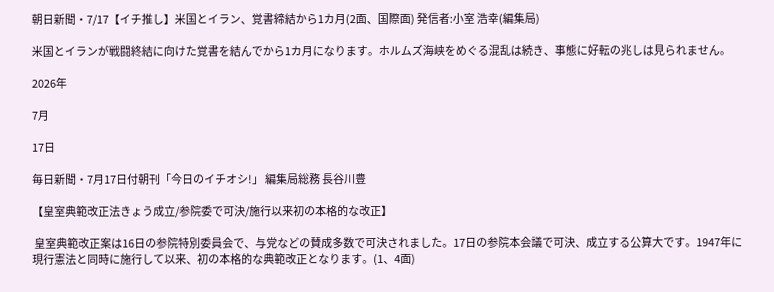朝日新聞・7/17【イチ推し】米国とイラン、覚書締結から1カ月(2面、国際面) 発信者:小室 浩幸(編集局)

米国とイランが戦闘終結に向けた覚書を結んでから1カ月になります。ホルムズ海峡をめぐる混乱は続き、事態に好転の兆しは見られません。

2026年

7月

17日

毎日新聞・7月17日付朝刊「今日のイチオシ!」 編集局総務 長谷川豊

【皇室典範改正法きょう成立/参院委で可決/施行以来初の本格的な改正】

 皇室典範改正案は16日の参院特別委員会で、与党などの賛成多数で可決されました。17日の参院本会議で可決、成立する公算大です。1947年に現行憲法と同時に施行して以来、初の本格的な典範改正となります。(1、4面)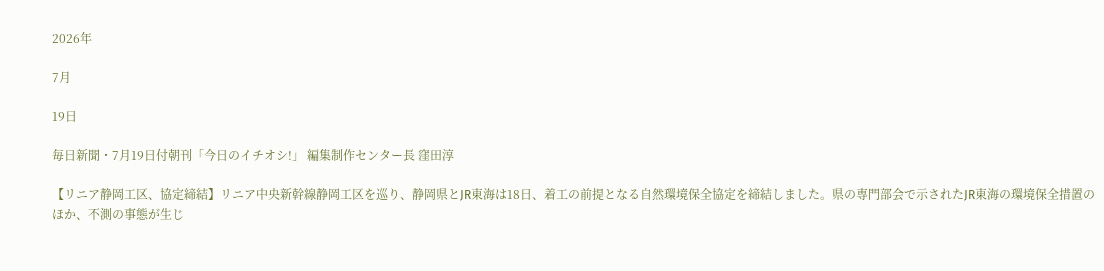2026年

7月

19日

毎日新聞・7月19日付朝刊「今日のイチオシ!」 編集制作センター長 窪田淳

【リニア静岡工区、協定締結】リニア中央新幹線静岡工区を巡り、静岡県とJR東海は18日、着工の前提となる自然環境保全協定を締結しました。県の専門部会で示されたJR東海の環境保全措置のほか、不測の事態が生じ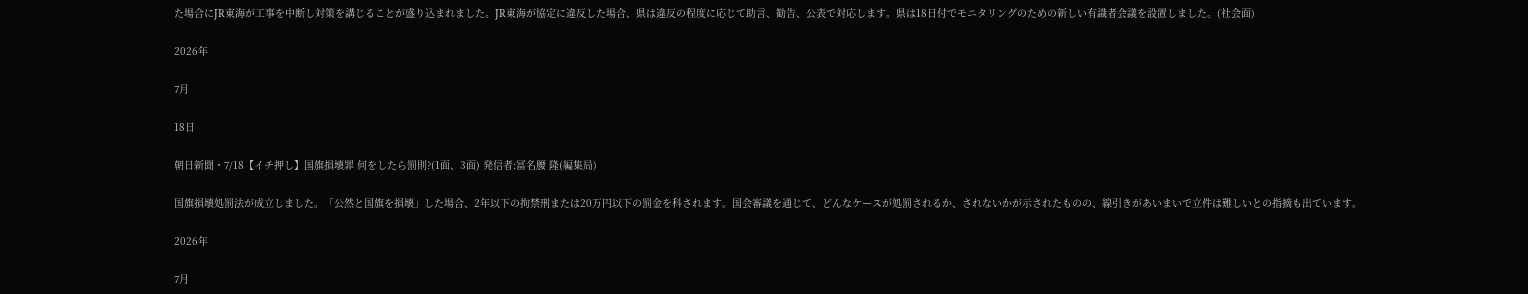た場合にJR東海が工事を中断し対策を講じることが盛り込まれました。JR東海が協定に違反した場合、県は違反の程度に応じて助言、勧告、公表で対応します。県は18日付でモニタリングのための新しい有識者会議を設置しました。(社会面)

2026年

7月

18日

朝日新聞・7/18【イチ押し】国旗損壊罪 何をしたら罰則?(1面、3面) 発信者:冨名腰 隆(編集局)

国旗損壊処罰法が成立しました。「公然と国旗を損壊」した場合、2年以下の拘禁刑または20万円以下の罰金を科されます。国会審議を通じて、どんなケースが処罰されるか、されないかが示されたものの、線引きがあいまいで立件は難しいとの指摘も出ています。

2026年

7月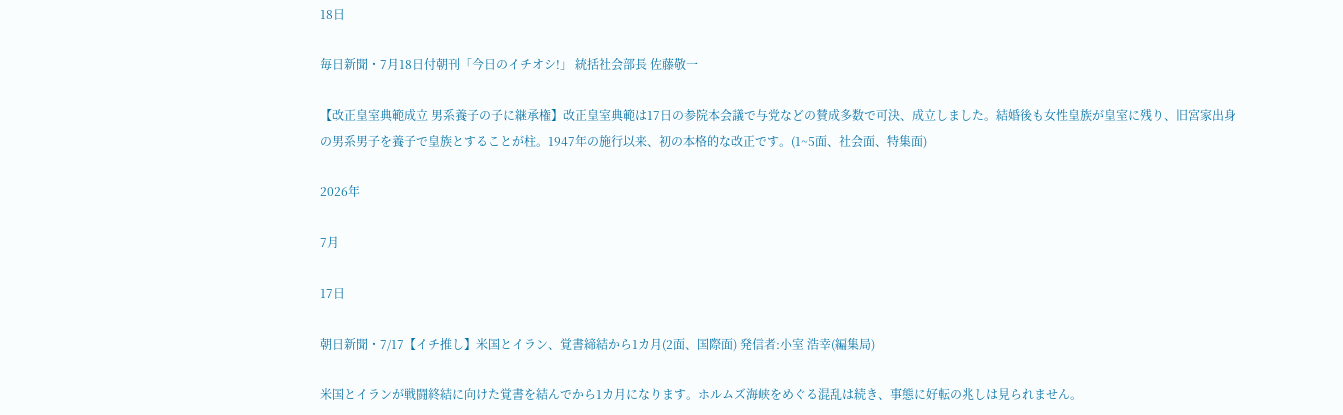18日

毎日新聞・7月18日付朝刊「今日のイチオシ!」 統括社会部長 佐藤敬一

【改正皇室典範成立 男系養子の子に継承権】改正皇室典範は17日の参院本会議で与党などの賛成多数で可決、成立しました。結婚後も女性皇族が皇室に残り、旧宮家出身の男系男子を養子で皇族とすることが柱。1947年の施行以来、初の本格的な改正です。(1~5面、社会面、特集面)

2026年

7月

17日

朝日新聞・7/17【イチ推し】米国とイラン、覚書締結から1カ月(2面、国際面) 発信者:小室 浩幸(編集局)

米国とイランが戦闘終結に向けた覚書を結んでから1カ月になります。ホルムズ海峡をめぐる混乱は続き、事態に好転の兆しは見られません。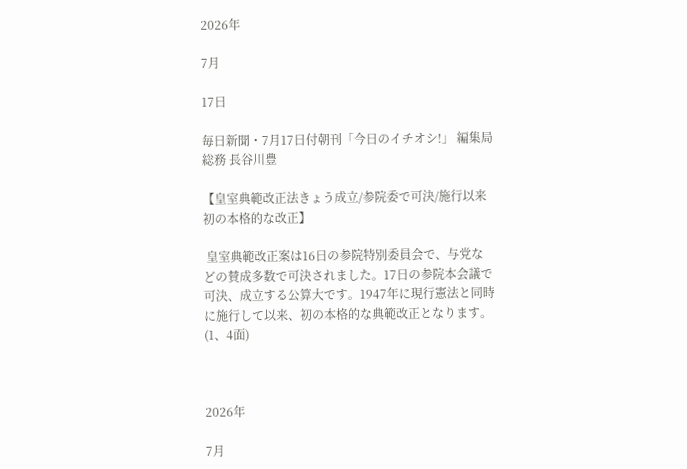2026年

7月

17日

毎日新聞・7月17日付朝刊「今日のイチオシ!」 編集局総務 長谷川豊

【皇室典範改正法きょう成立/参院委で可決/施行以来初の本格的な改正】

 皇室典範改正案は16日の参院特別委員会で、与党などの賛成多数で可決されました。17日の参院本会議で可決、成立する公算大です。1947年に現行憲法と同時に施行して以来、初の本格的な典範改正となります。(1、4面)



2026年

7月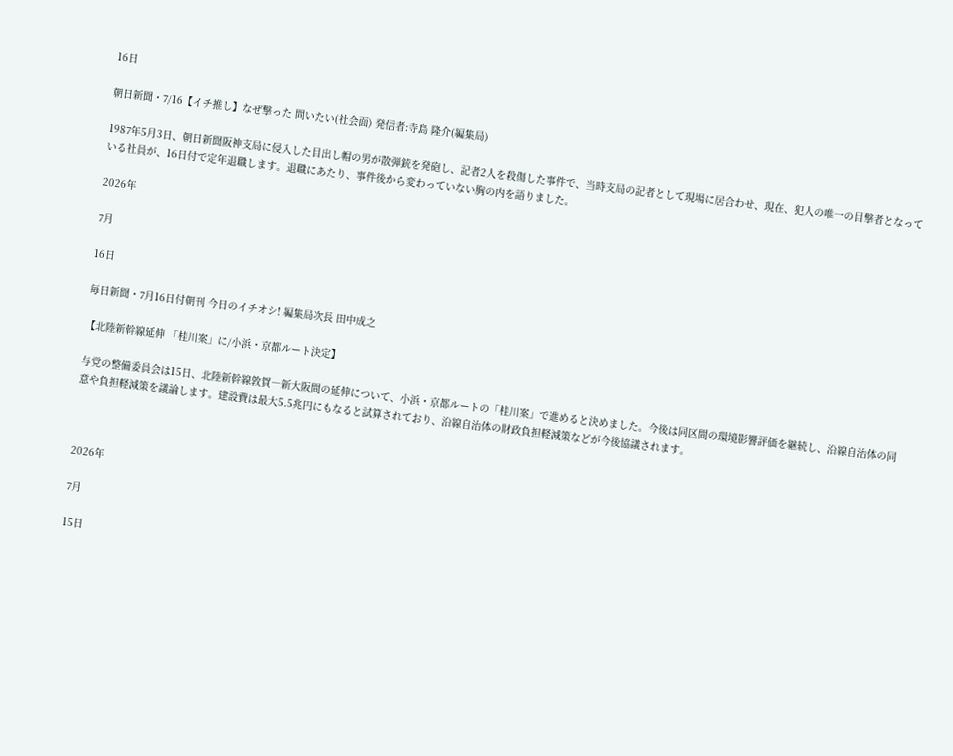16日

朝日新聞・7/16【イチ推し】なぜ撃った 問いたい(社会面) 発信者:寺島 隆介(編集局)

1987年5月3日、朝日新聞阪神支局に侵入した目出し帽の男が散弾銃を発砲し、記者2人を殺傷した事件で、当時支局の記者として現場に居合わせ、現在、犯人の唯一の目撃者となっている社員が、16日付で定年退職します。退職にあたり、事件後から変わっていない胸の内を語りました。

2026年

7月

16日

毎日新聞・7月16日付朝刊 今日のイチオシ! 編集局次長 田中成之

【北陸新幹線延伸 「桂川案」に/小浜・京都ルート決定】

与党の整備委員会は15日、北陸新幹線敦賀―新大阪間の延伸について、小浜・京都ルートの「桂川案」で進めると決めました。今後は同区間の環境影響評価を継続し、沿線自治体の同意や負担軽減策を議論します。建設費は最大5.5兆円にもなると試算されており、沿線自治体の財政負担軽減策などが今後協議されます。



2026年

7月

15日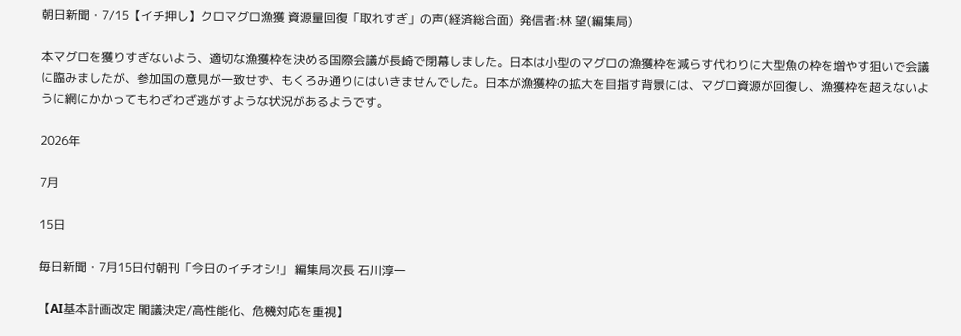朝日新聞・7/15【イチ押し】クロマグロ漁獲 資源量回復「取れすぎ」の声(経済総合面)  発信者:林 望(編集局)

本マグロを獲りすぎないよう、適切な漁獲枠を決める国際会議が長崎で閉幕しました。日本は小型のマグロの漁獲枠を減らす代わりに大型魚の枠を増やす狙いで会議に臨みましたが、参加国の意見が一致せず、もくろみ通りにはいきませんでした。日本が漁獲枠の拡大を目指す背景には、マグロ資源が回復し、漁獲枠を超えないように網にかかってもわざわざ逃がすような状況があるようです。

2026年

7月

15日

毎日新聞・7月15日付朝刊「今日のイチオシ!」 編集局次長 石川淳一

【AI基本計画改定 閣議決定/高性能化、危機対応を重視】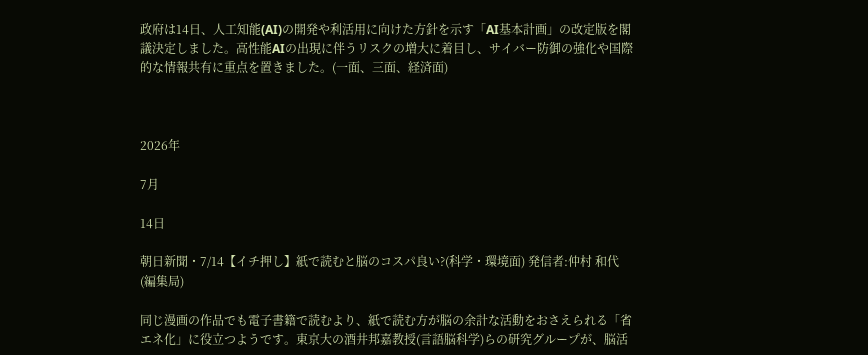政府は14日、人工知能(AI)の開発や利活用に向けた方針を示す「AI基本計画」の改定版を閣議決定しました。高性能AIの出現に伴うリスクの増大に着目し、サイバー防御の強化や国際的な情報共有に重点を置きました。(一面、三面、経済面)



2026年

7月

14日

朝日新聞・7/14【イチ押し】紙で読むと脳のコスパ良い?(科学・環境面) 発信者:仲村 和代(編集局)

同じ漫画の作品でも電子書籍で読むより、紙で読む方が脳の余計な活動をおさえられる「省エネ化」に役立つようです。東京大の酒井邦嘉教授(言語脳科学)らの研究グループが、脳活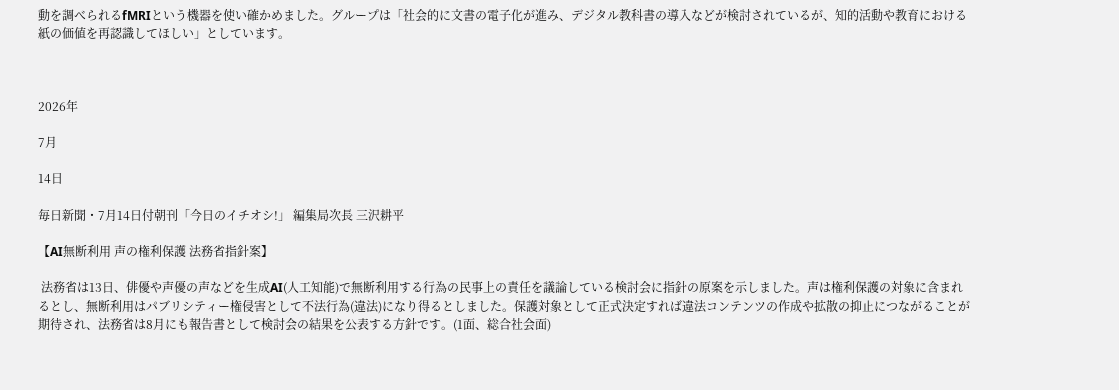動を調べられるfMRIという機器を使い確かめました。グループは「社会的に文書の電子化が進み、デジタル教科書の導入などが検討されているが、知的活動や教育における紙の価値を再認識してほしい」としています。



2026年

7月

14日

毎日新聞・7月14日付朝刊「今日のイチオシ!」 編集局次長 三沢耕平

【AI無断利用 声の権利保護 法務省指針案】

 法務省は13日、俳優や声優の声などを生成AI(人工知能)で無断利用する行為の民事上の責任を議論している検討会に指針の原案を示しました。声は権利保護の対象に含まれるとし、無断利用はパブリシティー権侵害として不法行為(違法)になり得るとしました。保護対象として正式決定すれば違法コンテンツの作成や拡散の抑止につながることが期待され、法務省は8月にも報告書として検討会の結果を公表する方針です。(1面、総合社会面)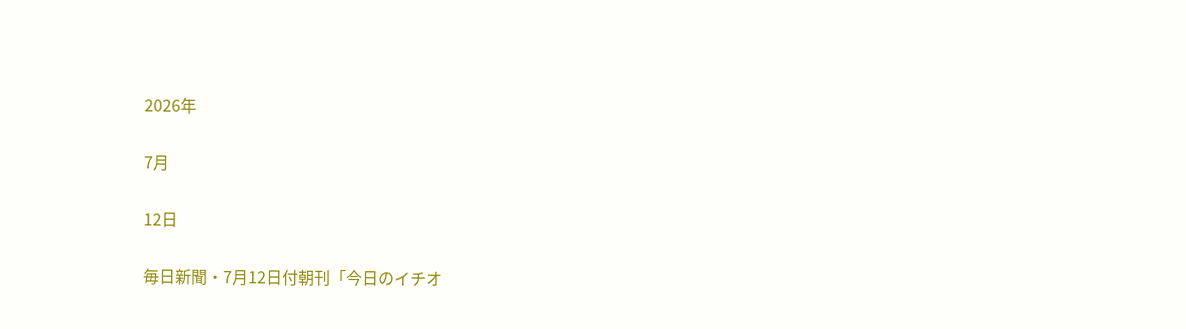2026年

7月

12日

毎日新聞・7月12日付朝刊「今日のイチオ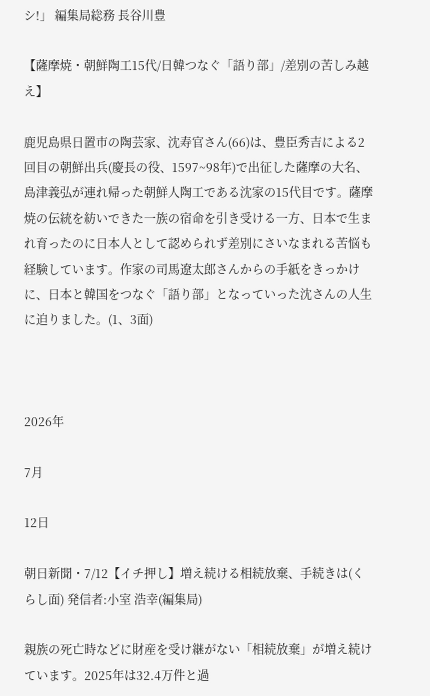シ!」 編集局総務 長谷川豊

【薩摩焼・朝鮮陶工15代/日韓つなぐ「語り部」/差別の苦しみ越え】

鹿児島県日置市の陶芸家、沈寿官さん(66)は、豊臣秀吉による2回目の朝鮮出兵(慶長の役、1597~98年)で出征した薩摩の大名、島津義弘が連れ帰った朝鮮人陶工である沈家の15代目です。薩摩焼の伝統を紡いできた一族の宿命を引き受ける一方、日本で生まれ育ったのに日本人として認められず差別にさいなまれる苦悩も経験しています。作家の司馬遼太郎さんからの手紙をきっかけに、日本と韓国をつなぐ「語り部」となっていった沈さんの人生に迫りました。(1、3面)



2026年

7月

12日

朝日新聞・7/12【イチ押し】増え続ける相続放棄、手続きは(くらし面) 発信者:小室 浩幸(編集局)

親族の死亡時などに財産を受け継がない「相続放棄」が増え続けています。2025年は32.4万件と過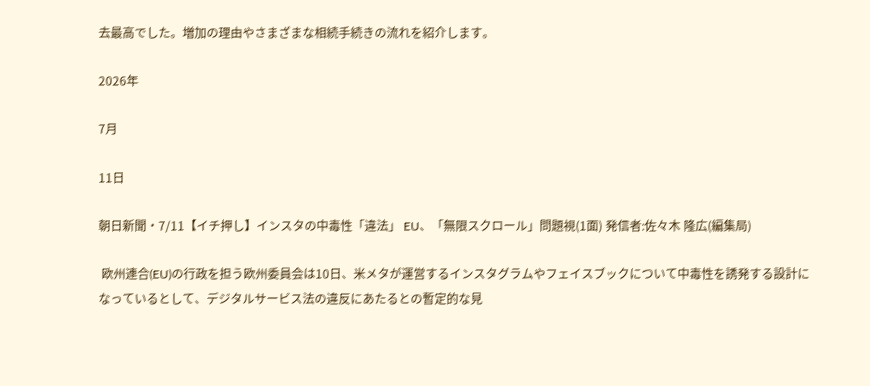去最高でした。増加の理由やさまざまな相続手続きの流れを紹介します。

2026年

7月

11日

朝日新聞・7/11【イチ押し】インスタの中毒性「違法」 EU、「無限スクロール」問題視(1面) 発信者:佐々木 隆広(編集局)

 欧州連合(EU)の行政を担う欧州委員会は10日、米メタが運営するインスタグラムやフェイスブックについて中毒性を誘発する設計になっているとして、デジタルサービス法の違反にあたるとの暫定的な見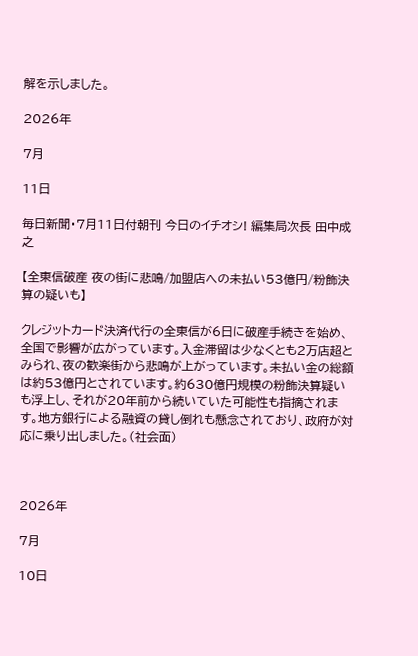解を示しました。

2026年

7月

11日

毎日新聞・7月11日付朝刊 今日のイチオシ! 編集局次長 田中成之

【全東信破産 夜の街に悲鳴/加盟店への未払い53億円/粉飾決算の疑いも】

クレジットカード決済代行の全東信が6日に破産手続きを始め、全国で影響が広がっています。入金滞留は少なくとも2万店超とみられ、夜の歓楽街から悲鳴が上がっています。未払い金の総額は約53億円とされています。約630億円規模の粉飾決算疑いも浮上し、それが20年前から続いていた可能性も指摘されます。地方銀行による融資の貸し倒れも懸念されており、政府が対応に乗り出しました。(社会面)



2026年

7月

10日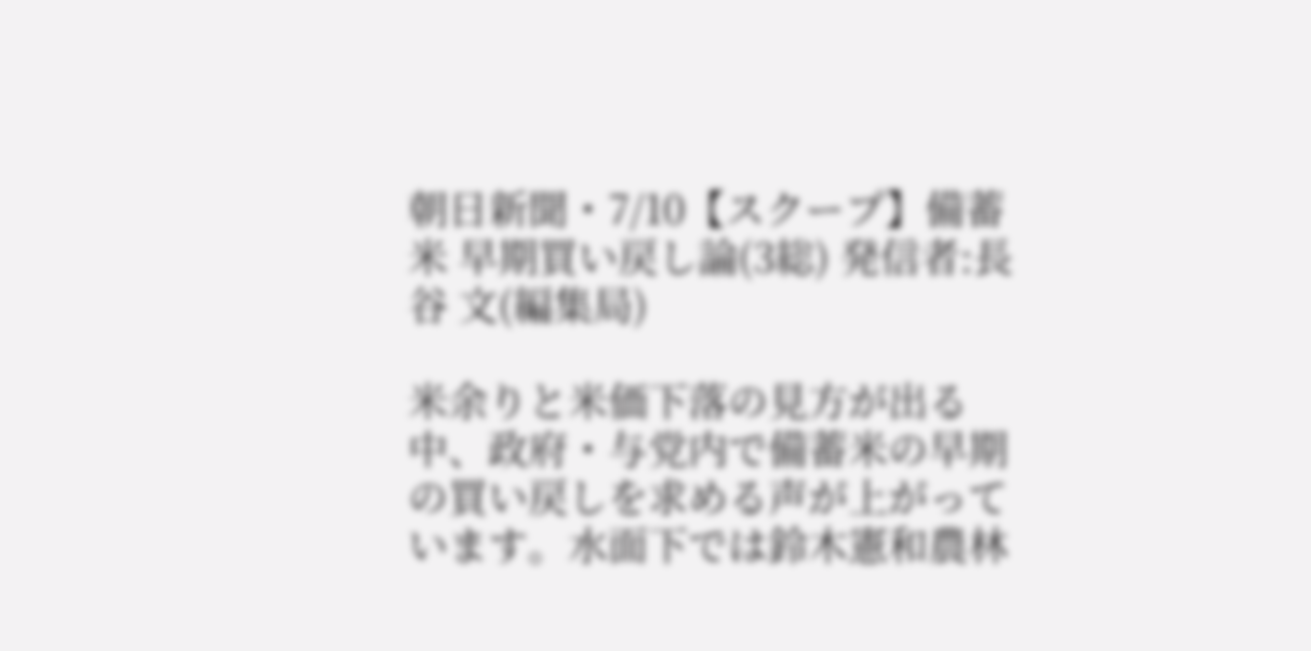朝日新聞・7/10【スクープ】備蓄米 早期買い戻し論(3総) 発信者:長谷 文(編集局)

米余りと米価下落の見方が出る中、政府・与党内で備蓄米の早期の買い戻しを求める声が上がっています。水面下では鈴木憲和農林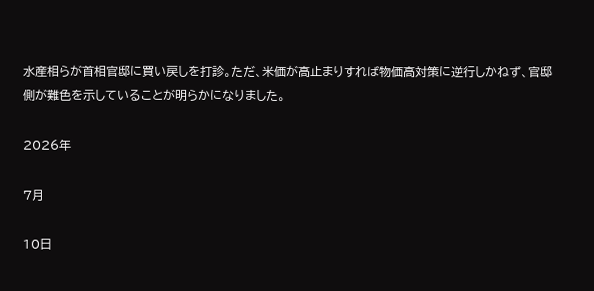水産相らが首相官邸に買い戻しを打診。ただ、米価が高止まりすれば物価高対策に逆行しかねず、官邸側が難色を示していることが明らかになりました。

2026年

7月

10日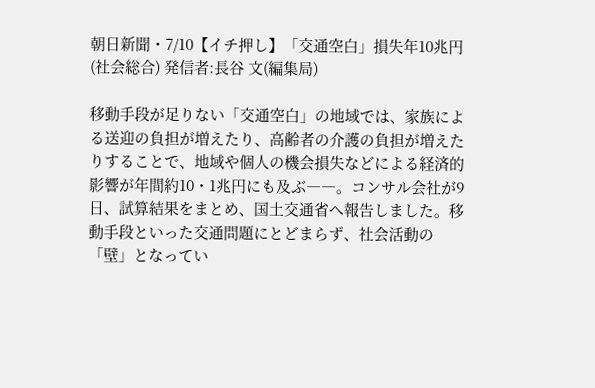朝日新聞・7/10【イチ押し】「交通空白」損失年10兆円(社会総合) 発信者:長谷 文(編集局)

移動手段が足りない「交通空白」の地域では、家族による送迎の負担が増えたり、高齢者の介護の負担が増えたりすることで、地域や個人の機会損失などによる経済的影響が年間約10・1兆円にも及ぶ――。コンサル会社が9日、試算結果をまとめ、国土交通省へ報告しました。移動手段といった交通問題にとどまらず、社会活動の「壁」となってい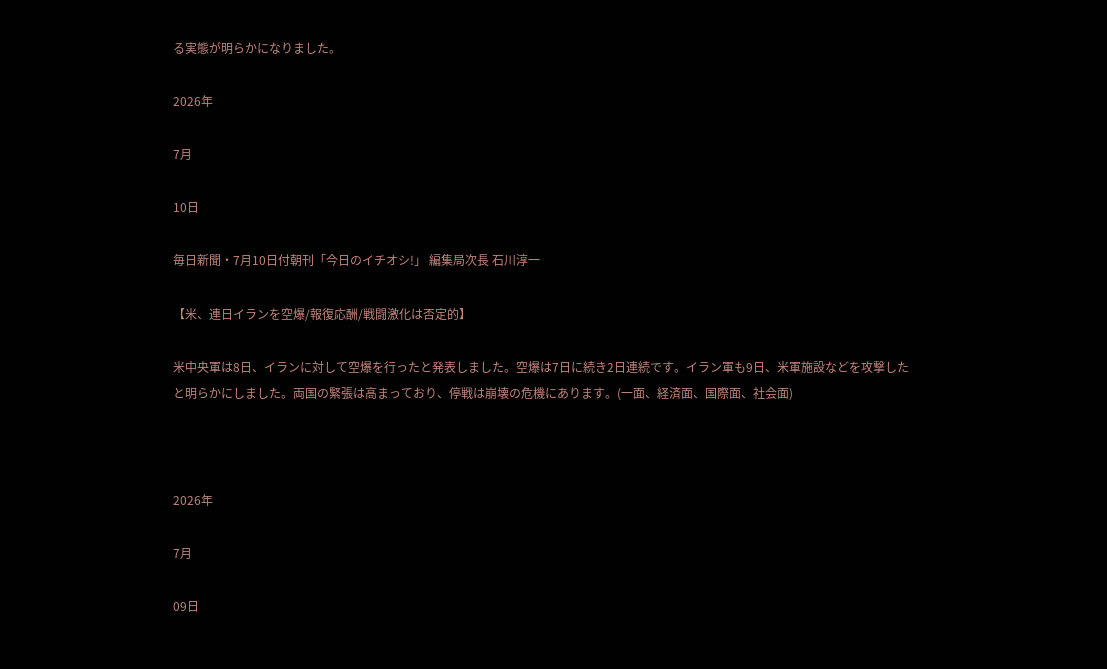る実態が明らかになりました。

2026年

7月

10日

毎日新聞・7月10日付朝刊「今日のイチオシ!」 編集局次長 石川淳一

【米、連日イランを空爆/報復応酬/戦闘激化は否定的】

米中央軍は8日、イランに対して空爆を行ったと発表しました。空爆は7日に続き2日連続です。イラン軍も9日、米軍施設などを攻撃したと明らかにしました。両国の緊張は高まっており、停戦は崩壊の危機にあります。(一面、経済面、国際面、社会面)



2026年

7月

09日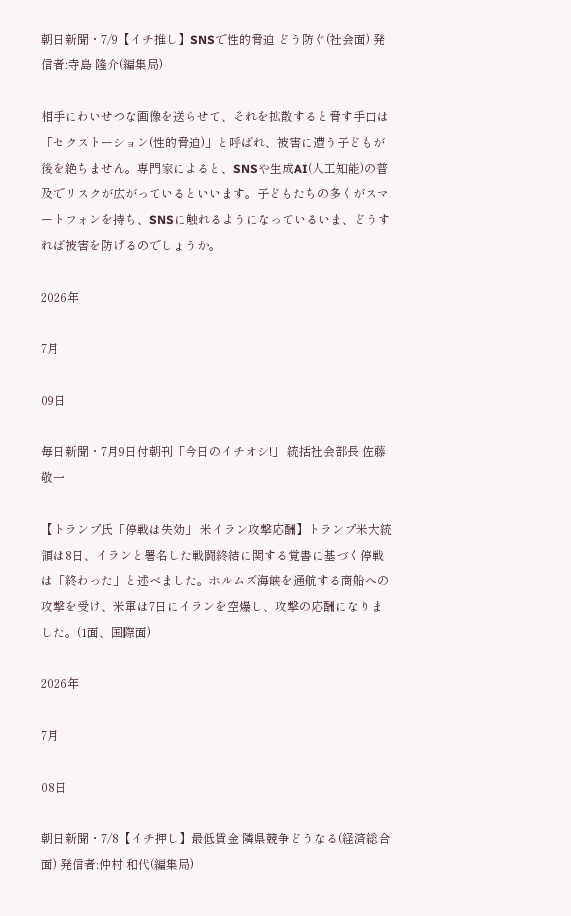朝日新聞・7/9【イチ推し】SNSで性的脅迫 どう防ぐ(社会面) 発信者:寺島 隆介(編集局)

相手にわいせつな画像を送らせて、それを拡散すると脅す手口は「セクストーション(性的脅迫)」と呼ばれ、被害に遭う子どもが後を絶ちません。専門家によると、SNSや生成AI(人工知能)の普及でリスクが広がっているといいます。子どもたちの多くがスマートフォンを持ち、SNSに触れるようになっているいま、どうすれば被害を防げるのでしょうか。

2026年

7月

09日

毎日新聞・7月9日付朝刊「今日のイチオシ!」 統括社会部長 佐藤敬一

【トランプ氏「停戦は失効」 米イラン攻撃応酬】トランプ米大統領は8日、イランと署名した戦闘終結に関する覚書に基づく停戦は「終わった」と述べました。ホルムズ海峡を通航する商船への攻撃を受け、米軍は7日にイランを空爆し、攻撃の応酬になりました。(1面、国際面)

2026年

7月

08日

朝日新聞・7/8【イチ押し】最低賃金 隣県競争どうなる(経済総合面) 発信者:仲村 和代(編集局)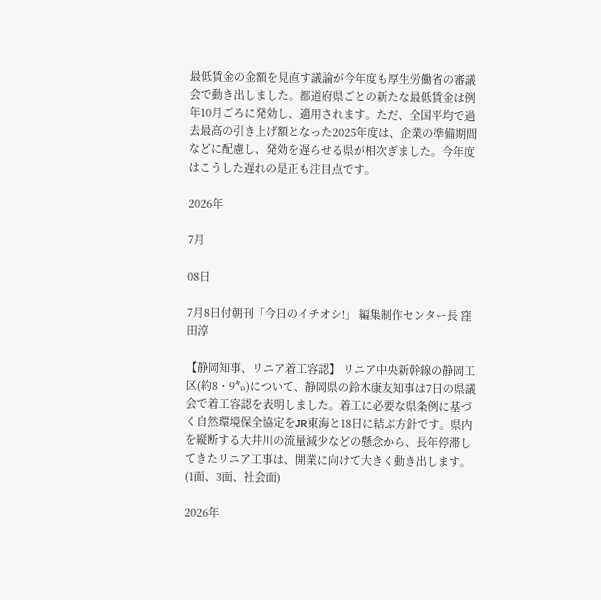最低賃金の金額を見直す議論が今年度も厚生労働省の審議会で動き出しました。都道府県ごとの新たな最低賃金は例年10月ごろに発効し、適用されます。ただ、全国平均で過去最高の引き上げ額となった2025年度は、企業の準備期間などに配慮し、発効を遅らせる県が相次ぎました。今年度はこうした遅れの是正も注目点です。

2026年

7月

08日

7月8日付朝刊「今日のイチオシ!」 編集制作センター長 窪田淳

【静岡知事、リニア着工容認】 リニア中央新幹線の静岡工区(約8・9㌔)について、静岡県の鈴木康友知事は7日の県議会で着工容認を表明しました。着工に必要な県条例に基づく自然環境保全協定をJR東海と18日に結ぶ方針です。県内を縦断する大井川の流量減少などの懸念から、長年停滞してきたリニア工事は、開業に向けて大きく動き出します。(1面、3面、社会面)

2026年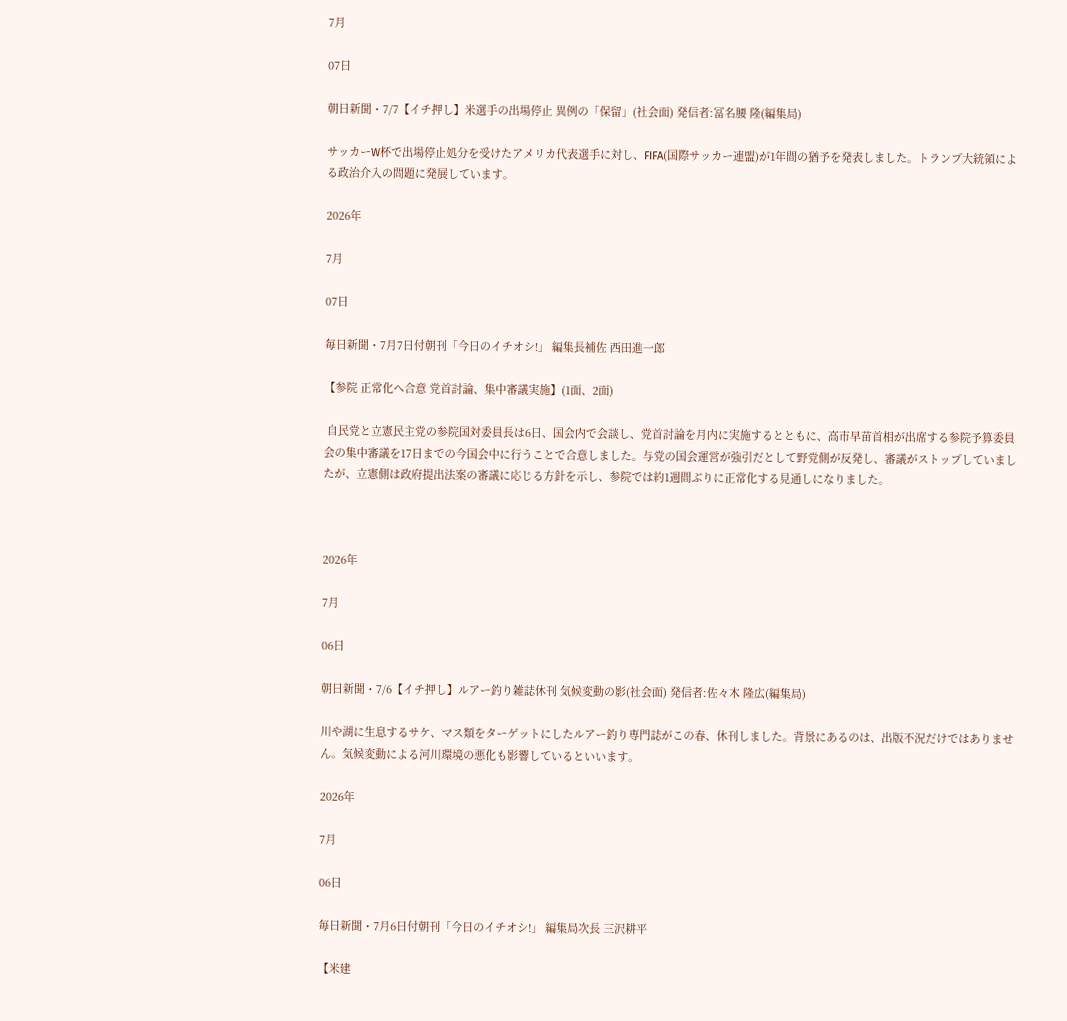7月

07日

朝日新聞・7/7【イチ押し】米選手の出場停止 異例の「保留」(社会面) 発信者:冨名腰 隆(編集局)

サッカーW杯で出場停止処分を受けたアメリカ代表選手に対し、FIFA(国際サッカー連盟)が1年間の猶予を発表しました。トランプ大統領による政治介入の問題に発展しています。

2026年

7月

07日

毎日新聞・7月7日付朝刊「今日のイチオシ!」 編集長補佐 西田進一郎

【参院 正常化へ合意 党首討論、集中審議実施】(1面、2面)

 自民党と立憲民主党の参院国対委員長は6日、国会内で会談し、党首討論を月内に実施するとともに、高市早苗首相が出席する参院予算委員会の集中審議を17日までの今国会中に行うことで合意しました。与党の国会運営が強引だとして野党側が反発し、審議がストップしていましたが、立憲側は政府提出法案の審議に応じる方針を示し、参院では約1週間ぶりに正常化する見通しになりました。



2026年

7月

06日

朝日新聞・7/6【イチ押し】ルアー釣り雑誌休刊 気候変動の影(社会面) 発信者:佐々木 隆広(編集局)

川や湖に生息するサケ、マス類をターゲットにしたルアー釣り専門誌がこの春、休刊しました。背景にあるのは、出版不況だけではありません。気候変動による河川環境の悪化も影響しているといいます。

2026年

7月

06日

毎日新聞・7月6日付朝刊「今日のイチオシ!」 編集局次長 三沢耕平

【米建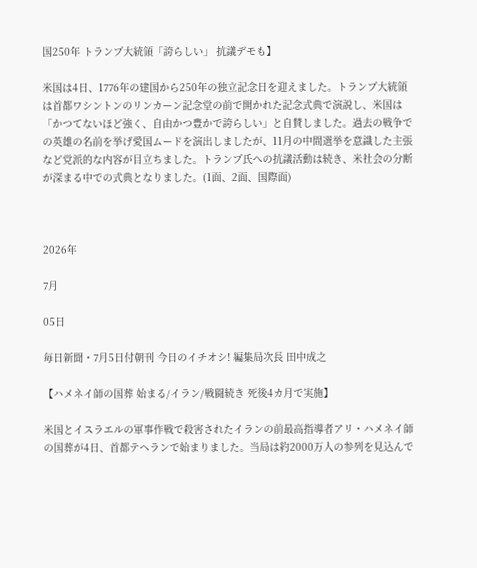国250年 トランプ大統領「誇らしい」 抗議デモも】

米国は4日、1776年の建国から250年の独立記念日を迎えました。トランプ大統領は首都ワシントンのリンカーン記念堂の前で開かれた記念式典で演説し、米国は「かつてないほど強く、自由かつ豊かで誇らしい」と自賛しました。過去の戦争での英雄の名前を挙げ愛国ムードを演出しましたが、11月の中間選挙を意識した主張など党派的な内容が目立ちました。トランプ氏への抗議活動は続き、米社会の分断が深まる中での式典となりました。(1面、2面、国際面)



2026年

7月

05日

毎日新聞・7月5日付朝刊 今日のイチオシ! 編集局次長 田中成之

【ハメネイ師の国葬 始まる/イラン/戦闘続き 死後4カ月で実施】

米国とイスラエルの軍事作戦で殺害されたイランの前最高指導者アリ・ハメネイ師の国葬が4日、首都テヘランで始まりました。当局は約2000万人の参列を見込んで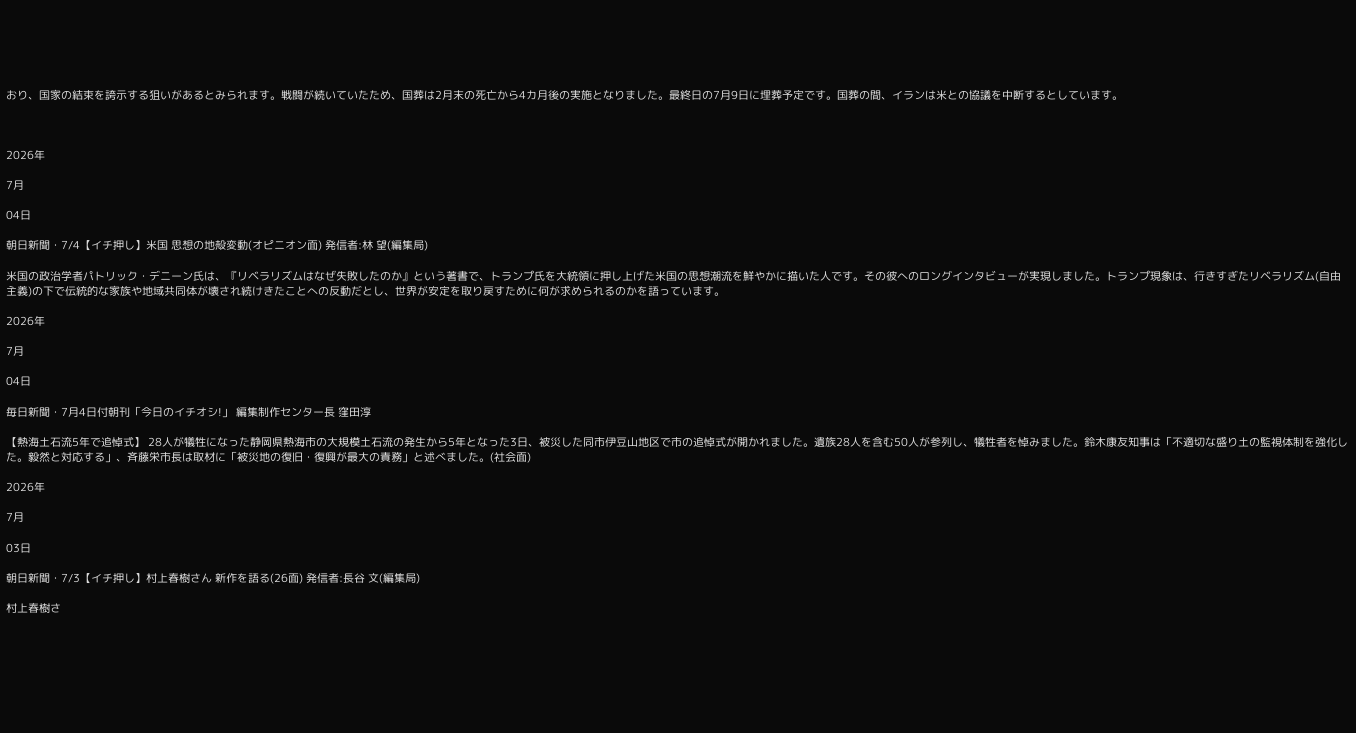おり、国家の結束を誇示する狙いがあるとみられます。戦闘が続いていたため、国葬は2月末の死亡から4カ月後の実施となりました。最終日の7月9日に埋葬予定です。国葬の間、イランは米との協議を中断するとしています。



2026年

7月

04日

朝日新聞・7/4【イチ押し】米国 思想の地殻変動(オピニオン面) 発信者:林 望(編集局)

米国の政治学者パトリック・デニーン氏は、『リベラリズムはなぜ失敗したのか』という著書で、トランプ氏を大統領に押し上げた米国の思想潮流を鮮やかに描いた人です。その彼へのロングインタビューが実現しました。トランプ現象は、行きすぎたリベラリズム(自由主義)の下で伝統的な家族や地域共同体が壊され続けきたことへの反動だとし、世界が安定を取り戻すために何が求められるのかを語っています。

2026年

7月

04日

毎日新聞・7月4日付朝刊「今日のイチオシ!」 編集制作センター長 窪田淳

【熱海土石流5年で追悼式】 28人が犠牲になった静岡県熱海市の大規模土石流の発生から5年となった3日、被災した同市伊豆山地区で市の追悼式が開かれました。遺族28人を含む50人が参列し、犠牲者を悼みました。鈴木康友知事は「不適切な盛り土の監視体制を強化した。毅然と対応する」、斉藤栄市長は取材に「被災地の復旧・復興が最大の責務」と述べました。(社会面)

2026年

7月

03日

朝日新聞・7/3【イチ押し】村上春樹さん 新作を語る(26面) 発信者:長谷 文(編集局)

村上春樹さ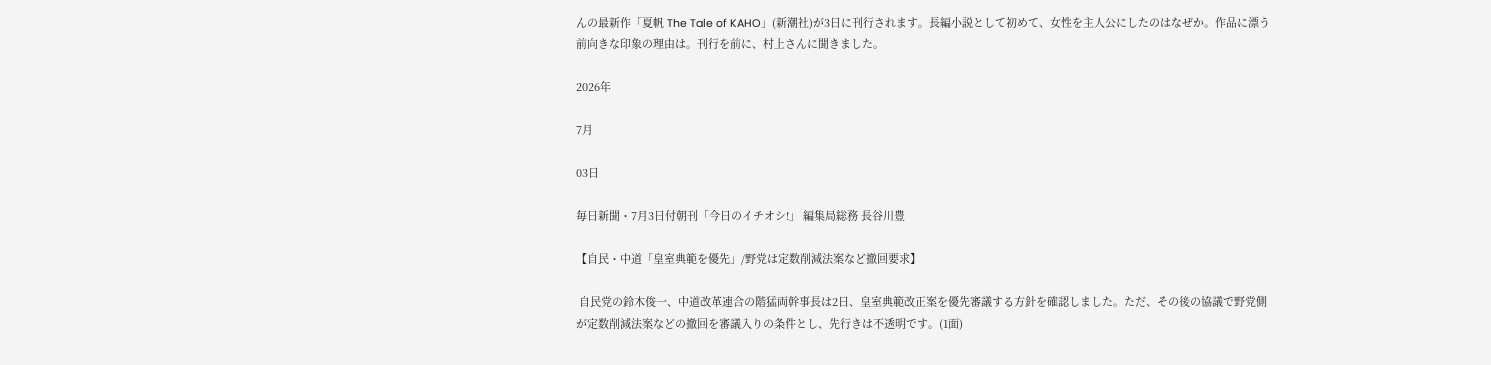んの最新作「夏帆 The Tale of KAHO」(新潮社)が3日に刊行されます。長編小説として初めて、女性を主人公にしたのはなぜか。作品に漂う前向きな印象の理由は。刊行を前に、村上さんに聞きました。

2026年

7月

03日

毎日新聞・7月3日付朝刊「今日のイチオシ!」 編集局総務 長谷川豊

【自民・中道「皇室典範を優先」/野党は定数削減法案など撤回要求】

 自民党の鈴木俊一、中道改革連合の階猛両幹事長は2日、皇室典範改正案を優先審議する方針を確認しました。ただ、その後の協議で野党側が定数削減法案などの撤回を審議入りの条件とし、先行きは不透明です。(1面)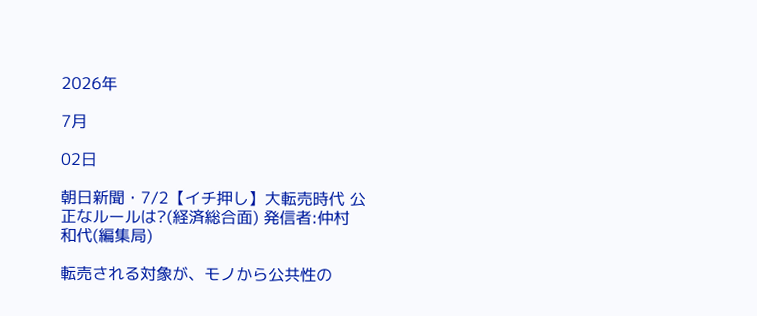2026年

7月

02日

朝日新聞・7/2【イチ押し】大転売時代 公正なルールは?(経済総合面) 発信者:仲村 和代(編集局)

転売される対象が、モノから公共性の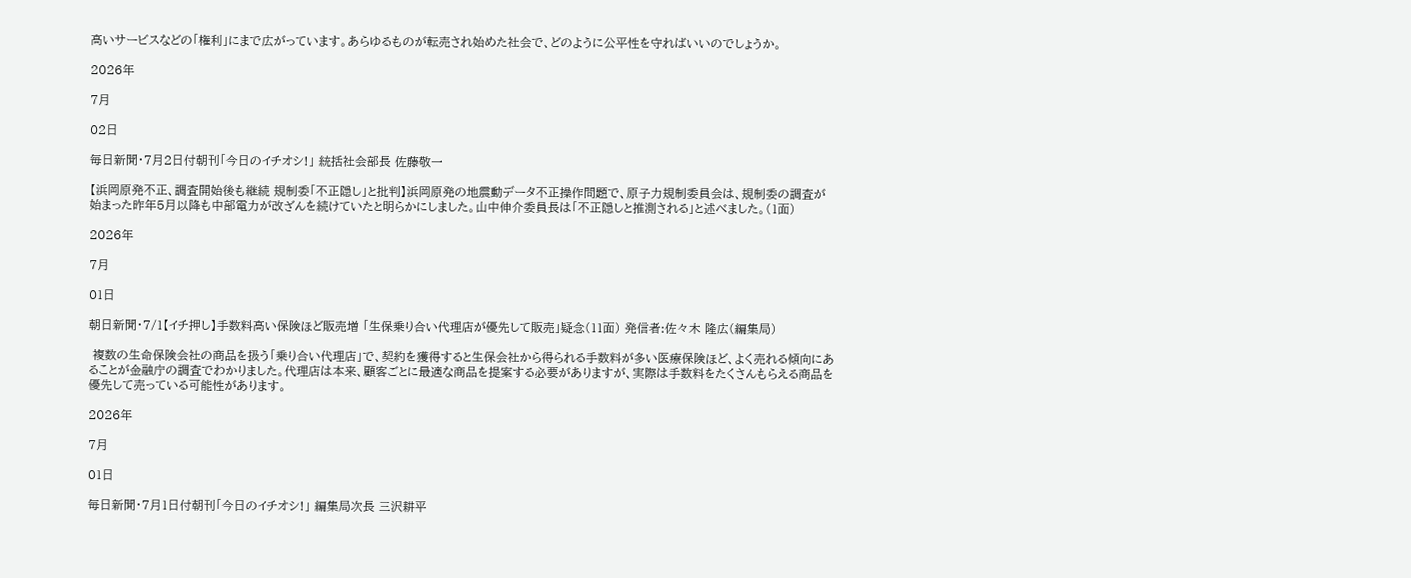高いサービスなどの「権利」にまで広がっています。あらゆるものが転売され始めた社会で、どのように公平性を守ればいいのでしょうか。

2026年

7月

02日

毎日新聞・7月2日付朝刊「今日のイチオシ!」 統括社会部長 佐藤敬一

【浜岡原発不正、調査開始後も継続 規制委「不正隠し」と批判】浜岡原発の地震動データ不正操作問題で、原子力規制委員会は、規制委の調査が始まった昨年5月以降も中部電力が改ざんを続けていたと明らかにしました。山中伸介委員長は「不正隠しと推測される」と述べました。(1面)

2026年

7月

01日

朝日新聞・7/1【イチ押し】手数料高い保険ほど販売増 「生保乗り合い代理店が優先して販売」疑念(11面) 発信者:佐々木 隆広(編集局)

 複数の生命保険会社の商品を扱う「乗り合い代理店」で、契約を獲得すると生保会社から得られる手数料が多い医療保険ほど、よく売れる傾向にあることが金融庁の調査でわかりました。代理店は本来、顧客ごとに最適な商品を提案する必要がありますが、実際は手数料をたくさんもらえる商品を優先して売っている可能性があります。

2026年

7月

01日

毎日新聞・7月1日付朝刊「今日のイチオシ!」 編集局次長 三沢耕平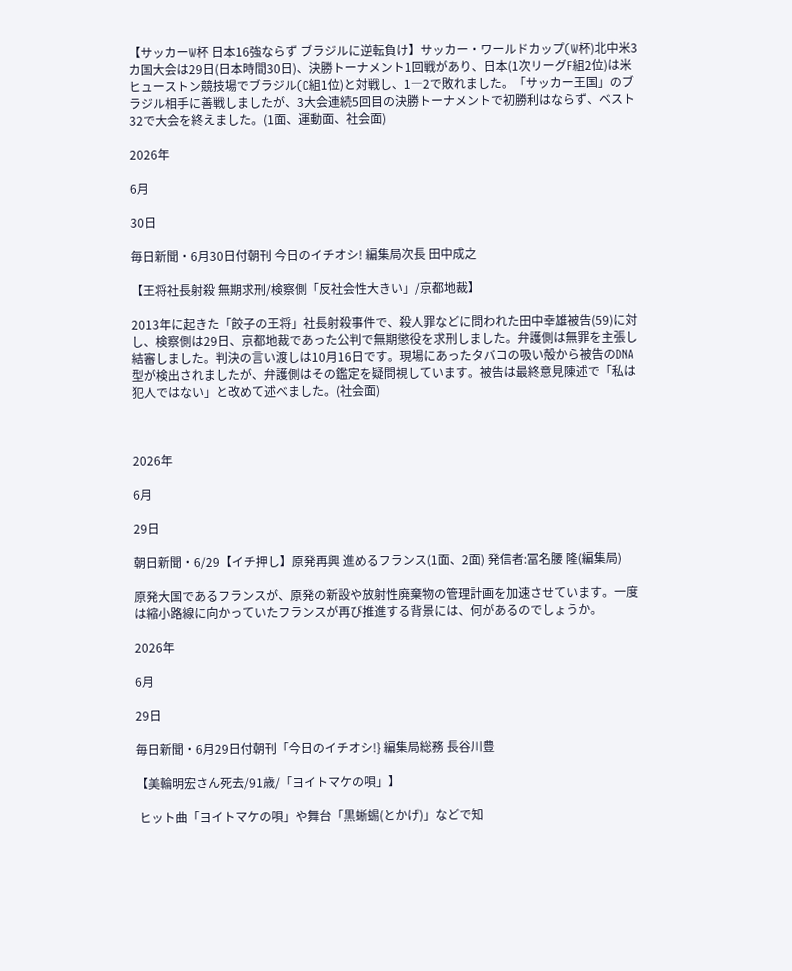【サッカーW杯 日本16強ならず ブラジルに逆転負け】サッカー・ワールドカップ(W杯)北中米3カ国大会は29日(日本時間30日)、決勝トーナメント1回戦があり、日本(1次リーグF組2位)は米ヒューストン競技場でブラジル(C組1位)と対戦し、1―2で敗れました。「サッカー王国」のブラジル相手に善戦しましたが、3大会連続5回目の決勝トーナメントで初勝利はならず、ベスト32で大会を終えました。(1面、運動面、社会面)

2026年

6月

30日

毎日新聞・6月30日付朝刊 今日のイチオシ! 編集局次長 田中成之

【王将社長射殺 無期求刑/検察側「反社会性大きい」/京都地裁】

2013年に起きた「餃子の王将」社長射殺事件で、殺人罪などに問われた田中幸雄被告(59)に対し、検察側は29日、京都地裁であった公判で無期懲役を求刑しました。弁護側は無罪を主張し結審しました。判決の言い渡しは10月16日です。現場にあったタバコの吸い殻から被告のDNA型が検出されましたが、弁護側はその鑑定を疑問視しています。被告は最終意見陳述で「私は犯人ではない」と改めて述べました。(社会面)



2026年

6月

29日

朝日新聞・6/29【イチ押し】原発再興 進めるフランス(1面、2面) 発信者:冨名腰 隆(編集局)

原発大国であるフランスが、原発の新設や放射性廃棄物の管理計画を加速させています。一度は縮小路線に向かっていたフランスが再び推進する背景には、何があるのでしょうか。

2026年

6月

29日

毎日新聞・6月29日付朝刊「今日のイチオシ!} 編集局総務 長谷川豊

【美輪明宏さん死去/91歳/「ヨイトマケの唄」】

 ヒット曲「ヨイトマケの唄」や舞台「黒蜥蜴(とかげ)」などで知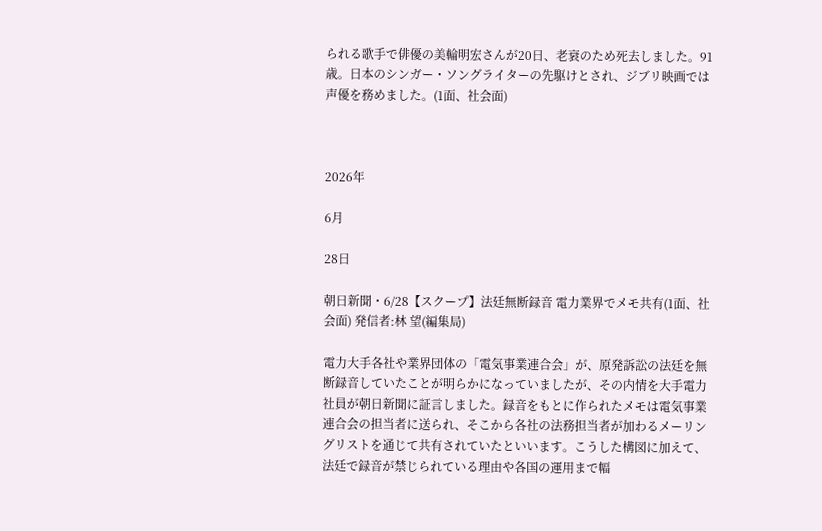られる歌手で俳優の美輪明宏さんが20日、老衰のため死去しました。91歳。日本のシンガー・ソングライターの先駆けとされ、ジブリ映画では声優を務めました。(1面、社会面)



2026年

6月

28日

朝日新聞・6/28【スクープ】法廷無断録音 電力業界でメモ共有(1面、社会面) 発信者:林 望(編集局)

電力大手各社や業界団体の「電気事業連合会」が、原発訴訟の法廷を無断録音していたことが明らかになっていましたが、その内情を大手電力社員が朝日新聞に証言しました。録音をもとに作られたメモは電気事業連合会の担当者に送られ、そこから各社の法務担当者が加わるメーリングリストを通じて共有されていたといいます。こうした構図に加えて、法廷で録音が禁じられている理由や各国の運用まで幅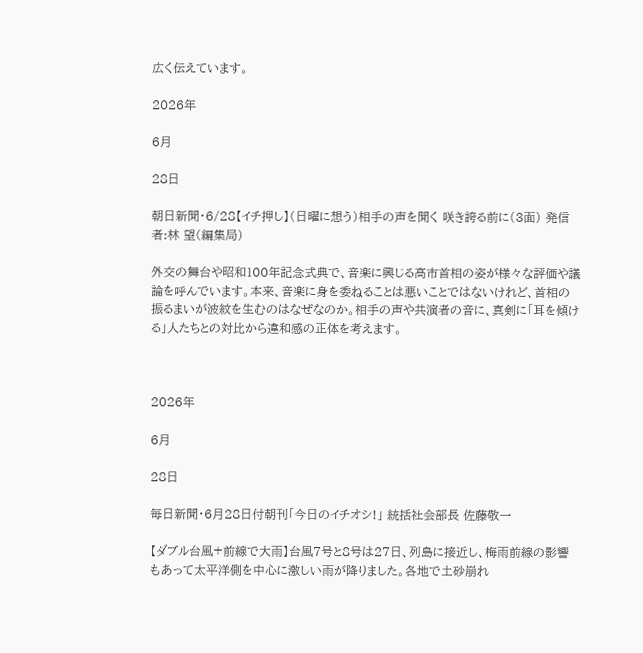広く伝えています。

2026年

6月

28日

朝日新聞・6/28【イチ押し】(日曜に想う)相手の声を聞く 咲き誇る前に(3面) 発信者:林 望(編集局)

外交の舞台や昭和100年記念式典で、音楽に興じる高市首相の姿が様々な評価や議論を呼んでいます。本来、音楽に身を委ねることは悪いことではないけれど、首相の振るまいが波紋を生むのはなぜなのか。相手の声や共演者の音に、真剣に「耳を傾ける」人たちとの対比から違和感の正体を考えます。



2026年

6月

28日

毎日新聞・6月28日付朝刊「今日のイチオシ!」 統括社会部長 佐藤敬一

【ダブル台風+前線で大雨】台風7号と8号は27日、列島に接近し、梅雨前線の影響もあって太平洋側を中心に激しい雨が降りました。各地で土砂崩れ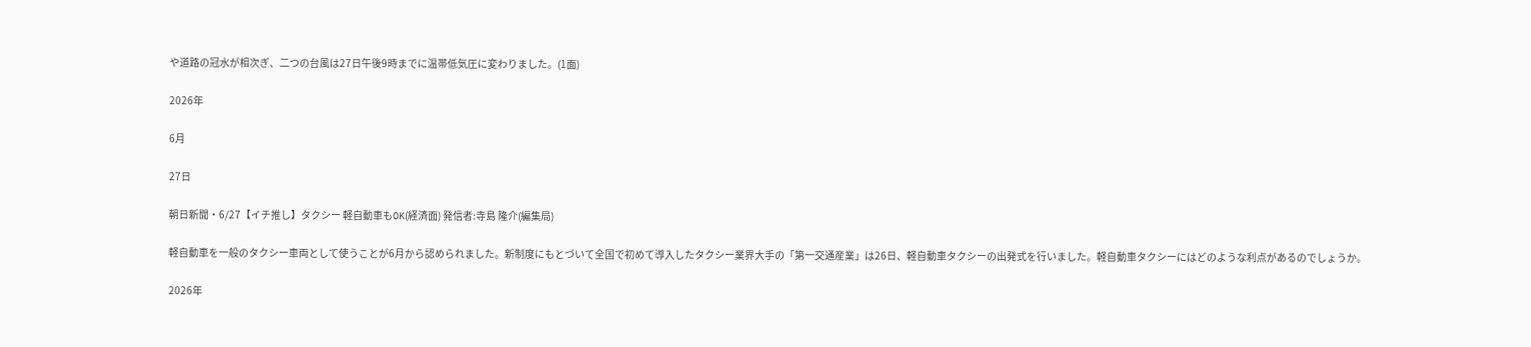や道路の冠水が相次ぎ、二つの台風は27日午後9時までに温帯低気圧に変わりました。(1面)

2026年

6月

27日

朝日新聞・6/27【イチ推し】タクシー 軽自動車もOK(経済面) 発信者:寺島 隆介(編集局)

軽自動車を一般のタクシー車両として使うことが6月から認められました。新制度にもとづいて全国で初めて導入したタクシー業界大手の「第一交通産業」は26日、軽自動車タクシーの出発式を行いました。軽自動車タクシーにはどのような利点があるのでしょうか。

2026年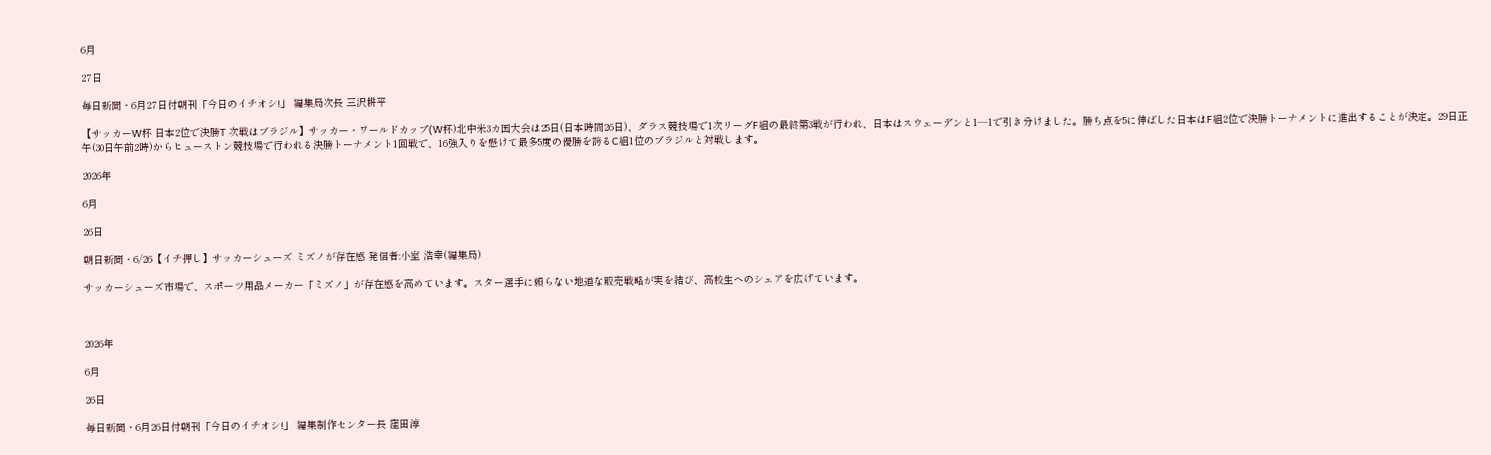6月

27日

毎日新聞・6月27日付朝刊「今日のイチオシ!」 編集局次長 三沢耕平

【サッカーW杯 日本2位で決勝T 次戦はブラジル】サッカー・ワールドカップ(W杯)北中米3カ国大会は25日(日本時間26日)、ダラス競技場で1次リーグF組の最終第3戦が行われ、日本はスウェーデンと1―1で引き分けました。勝ち点を5に伸ばした日本はF組2位で決勝トーナメントに進出することが決定。29日正午(30日午前2時)からヒューストン競技場で行われる決勝トーナメント1回戦で、16強入りを懸けて最多5度の優勝を誇るC組1位のブラジルと対戦します。

2026年

6月

26日

朝日新聞・6/26【イチ押し】サッカーシューズ ミズノが存在感 発信者:小室 浩幸(編集局)

サッカーシューズ市場で、スポーツ用品メーカー「ミズノ」が存在感を高めています。スター選手に頼らない地道な販売戦略が実を結び、高校生へのシェアを広げています。



2026年

6月

26日

毎日新聞・6月26日付朝刊「今日のイチオシ!」 編集制作センター長 窪田淳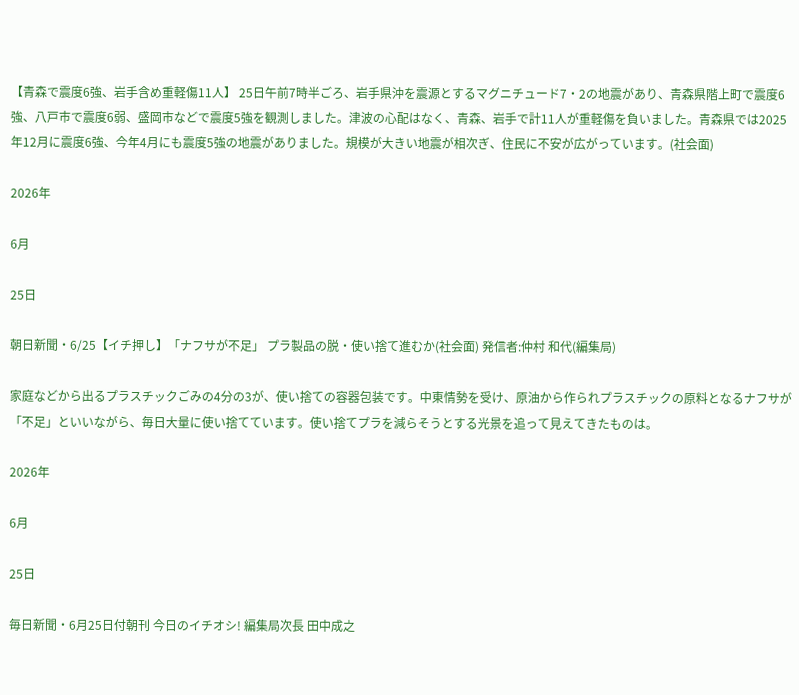【青森で震度6強、岩手含め重軽傷11人】 25日午前7時半ごろ、岩手県沖を震源とするマグニチュード7・2の地震があり、青森県階上町で震度6強、八戸市で震度6弱、盛岡市などで震度5強を観測しました。津波の心配はなく、青森、岩手で計11人が重軽傷を負いました。青森県では2025年12月に震度6強、今年4月にも震度5強の地震がありました。規模が大きい地震が相次ぎ、住民に不安が広がっています。(社会面)

2026年

6月

25日

朝日新聞・6/25【イチ押し】「ナフサが不足」 プラ製品の脱・使い捨て進むか(社会面) 発信者:仲村 和代(編集局)

家庭などから出るプラスチックごみの4分の3が、使い捨ての容器包装です。中東情勢を受け、原油から作られプラスチックの原料となるナフサが「不足」といいながら、毎日大量に使い捨てています。使い捨てプラを減らそうとする光景を追って見えてきたものは。

2026年

6月

25日

毎日新聞・6月25日付朝刊 今日のイチオシ! 編集局次長 田中成之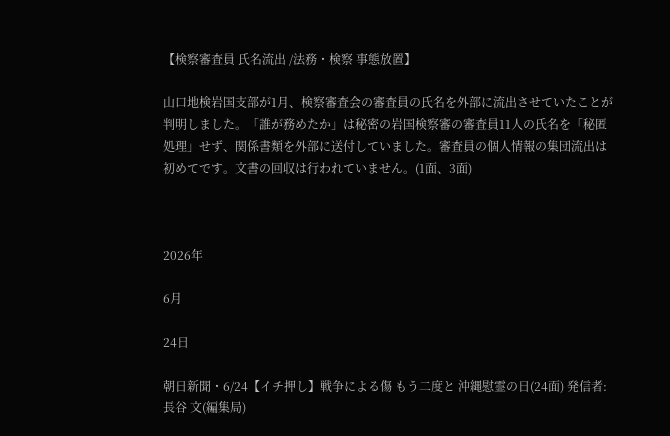【検察審査員 氏名流出 /法務・検察 事態放置】

山口地検岩国支部が1月、検察審査会の審査員の氏名を外部に流出させていたことが判明しました。「誰が務めたか」は秘密の岩国検察審の審査員11人の氏名を「秘匿処理」せず、関係書類を外部に送付していました。審査員の個人情報の集団流出は初めてです。文書の回収は行われていません。(1面、3面)



2026年

6月

24日

朝日新聞・6/24【イチ押し】戦争による傷 もう二度と 沖縄慰霊の日(24面) 発信者:長谷 文(編集局)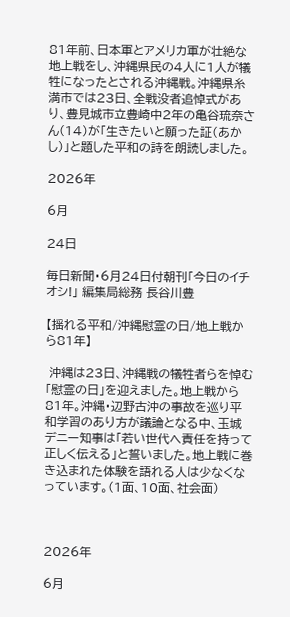81年前、日本軍とアメリカ軍が壮絶な地上戦をし、沖縄県民の4人に1人が犠牲になったとされる沖縄戦。沖縄県糸満市では23日、全戦没者追悼式があり、豊見城市立豊崎中2年の亀谷琉奈さん(14)が「生きたいと願った証(あかし)」と題した平和の詩を朗読しました。

2026年

6月

24日

毎日新聞・6月24日付朝刊「今日のイチオシ!」 編集局総務 長谷川豊

【揺れる平和/沖縄慰霊の日/地上戦から81年】

 沖縄は23日、沖縄戦の犠牲者らを悼む「慰霊の日」を迎えました。地上戦から81年。沖縄・辺野古沖の事故を巡り平和学習のあり方が議論となる中、玉城デニー知事は「若い世代へ責任を持って正しく伝える」と誓いました。地上戦に巻き込まれた体験を語れる人は少なくなっています。(1面、10面、社会面)



2026年

6月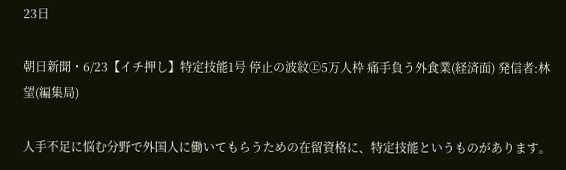23日

朝日新聞・6/23【イチ押し】特定技能1号 停止の波紋㊤5万人枠 痛手負う外食業(経済面) 発信者:林 望(編集局)

人手不足に悩む分野で外国人に働いてもらうための在留資格に、特定技能というものがあります。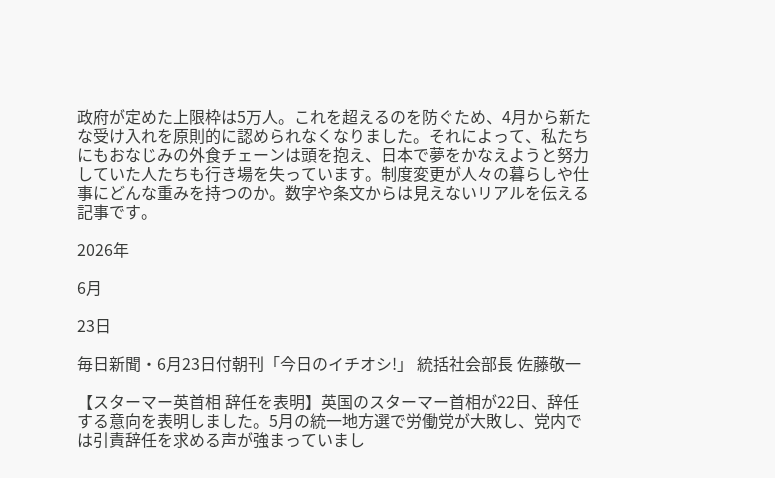政府が定めた上限枠は5万人。これを超えるのを防ぐため、4月から新たな受け入れを原則的に認められなくなりました。それによって、私たちにもおなじみの外食チェーンは頭を抱え、日本で夢をかなえようと努力していた人たちも行き場を失っています。制度変更が人々の暮らしや仕事にどんな重みを持つのか。数字や条文からは見えないリアルを伝える記事です。

2026年

6月

23日

毎日新聞・6月23日付朝刊「今日のイチオシ!」 統括社会部長 佐藤敬一

【スターマー英首相 辞任を表明】英国のスターマー首相が22日、辞任する意向を表明しました。5月の統一地方選で労働党が大敗し、党内では引責辞任を求める声が強まっていまし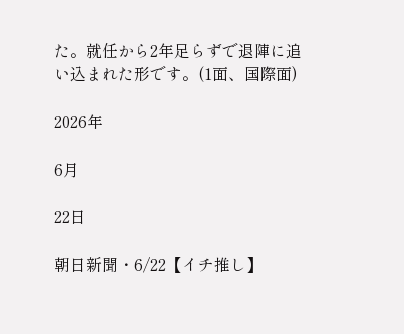た。就任から2年足らずで退陣に追い込まれた形です。(1面、国際面)

2026年

6月

22日

朝日新聞・6/22【イチ推し】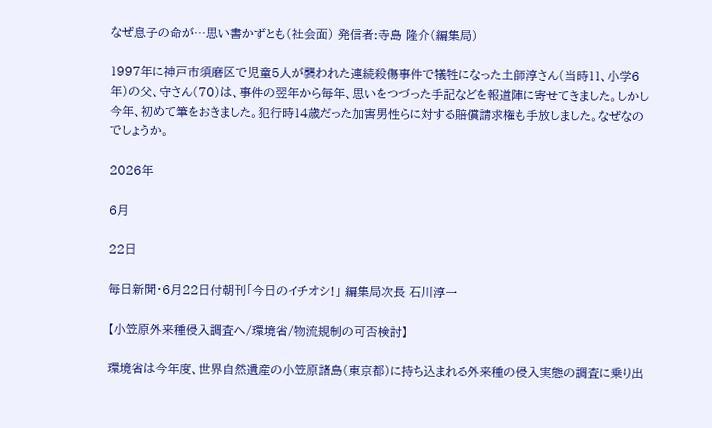なぜ息子の命が…思い書かずとも(社会面) 発信者:寺島 隆介(編集局)

1997年に神戸市須磨区で児童5人が襲われた連続殺傷事件で犠牲になった土師淳さん(当時11、小学6年)の父、守さん(70)は、事件の翌年から毎年、思いをつづった手記などを報道陣に寄せてきました。しかし今年、初めて筆をおきました。犯行時14歳だった加害男性らに対する賠償請求権も手放しました。なぜなのでしょうか。

2026年

6月

22日

毎日新聞・6月22日付朝刊「今日のイチオシ!」 編集局次長 石川淳一

【小笠原外来種侵入調査へ/環境省/物流規制の可否検討】

環境省は今年度、世界自然遺産の小笠原諸島(東京都)に持ち込まれる外来種の侵入実態の調査に乗り出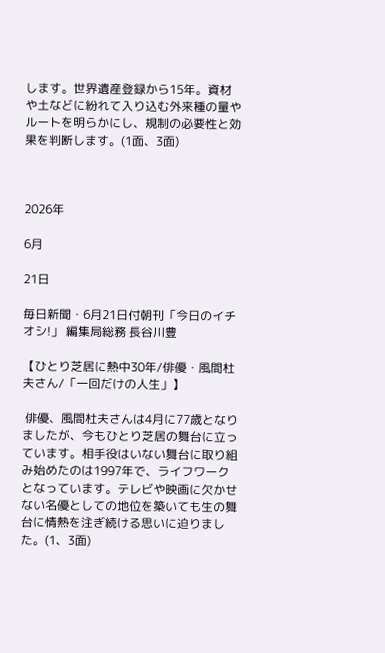します。世界遺産登録から15年。資材や土などに紛れて入り込む外来種の量やルートを明らかにし、規制の必要性と効果を判断します。(1面、3面)



2026年

6月

21日

毎日新聞・6月21日付朝刊「今日のイチオシ!」 編集局総務 長谷川豊

【ひとり芝居に熱中30年/俳優・風間杜夫さん/「一回だけの人生」】

 俳優、風間杜夫さんは4月に77歳となりましたが、今もひとり芝居の舞台に立っています。相手役はいない舞台に取り組み始めたのは1997年で、ライフワークとなっています。テレビや映画に欠かせない名優としての地位を築いても生の舞台に情熱を注ぎ続ける思いに迫りました。(1、3面)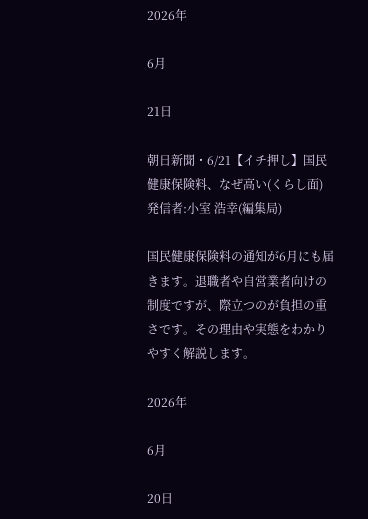2026年

6月

21日

朝日新聞・6/21【イチ押し】国民健康保険料、なぜ高い(くらし面) 発信者:小室 浩幸(編集局)

国民健康保険料の通知が6月にも届きます。退職者や自営業者向けの制度ですが、際立つのが負担の重さです。その理由や実態をわかりやすく解説します。

2026年

6月

20日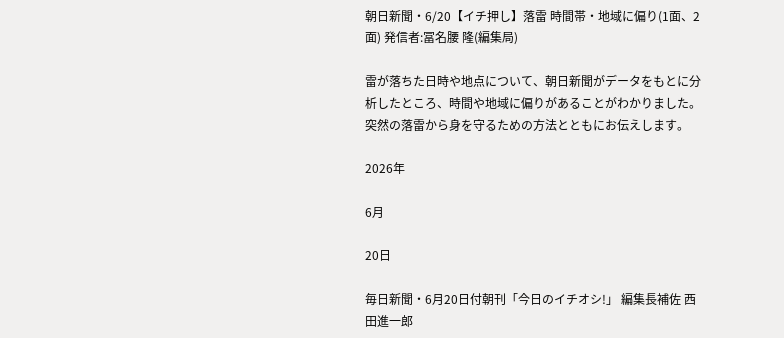朝日新聞・6/20【イチ押し】落雷 時間帯・地域に偏り(1面、2面) 発信者:冨名腰 隆(編集局)

雷が落ちた日時や地点について、朝日新聞がデータをもとに分析したところ、時間や地域に偏りがあることがわかりました。突然の落雷から身を守るための方法とともにお伝えします。

2026年

6月

20日

毎日新聞・6月20日付朝刊「今日のイチオシ!」 編集長補佐 西田進一郎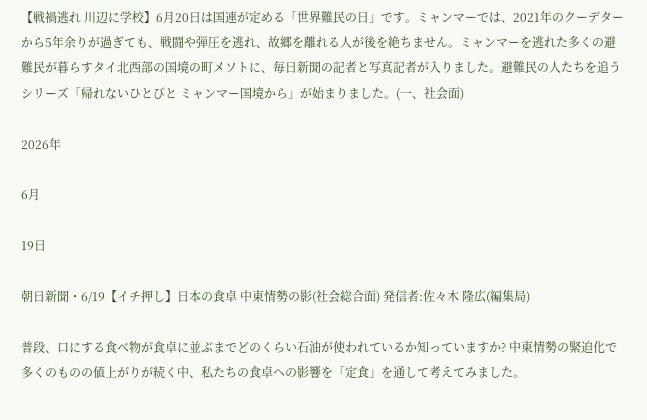【戦禍逃れ 川辺に学校】6月20日は国連が定める「世界難民の日」です。ミャンマーでは、2021年のクーデターから5年余りが過ぎても、戦闘や弾圧を逃れ、故郷を離れる人が後を絶ちません。ミャンマーを逃れた多くの避難民が暮らすタイ北西部の国境の町メソトに、毎日新聞の記者と写真記者が入りました。避難民の人たちを追うシリーズ「帰れないひとびと ミャンマー国境から」が始まりました。(一、社会面)

2026年

6月

19日

朝日新聞・6/19【イチ押し】日本の食卓 中東情勢の影(社会総合面) 発信者:佐々木 隆広(編集局)

普段、口にする食べ物が食卓に並ぶまでどのくらい石油が使われているか知っていますか? 中東情勢の緊迫化で多くのものの値上がりが続く中、私たちの食卓への影響を「定食」を通して考えてみました。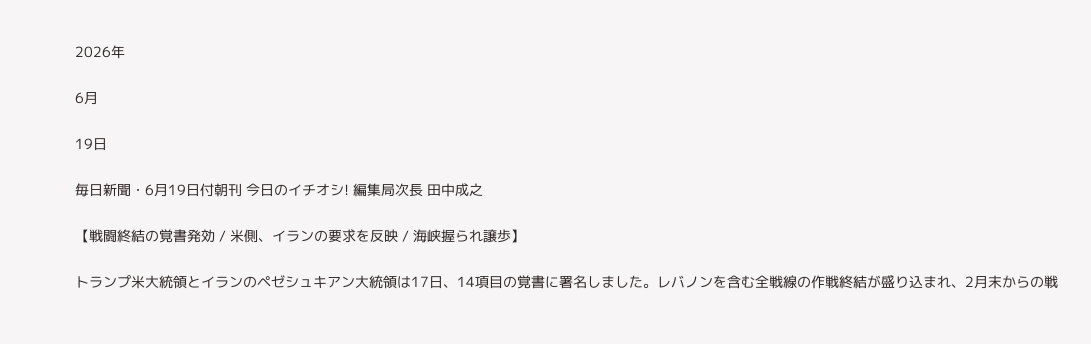2026年

6月

19日

毎日新聞・6月19日付朝刊 今日のイチオシ! 編集局次長 田中成之

【戦闘終結の覚書発効 / 米側、イランの要求を反映 / 海峡握られ譲歩】

トランプ米大統領とイランのペゼシュキアン大統領は17日、14項目の覚書に署名しました。レバノンを含む全戦線の作戦終結が盛り込まれ、2月末からの戦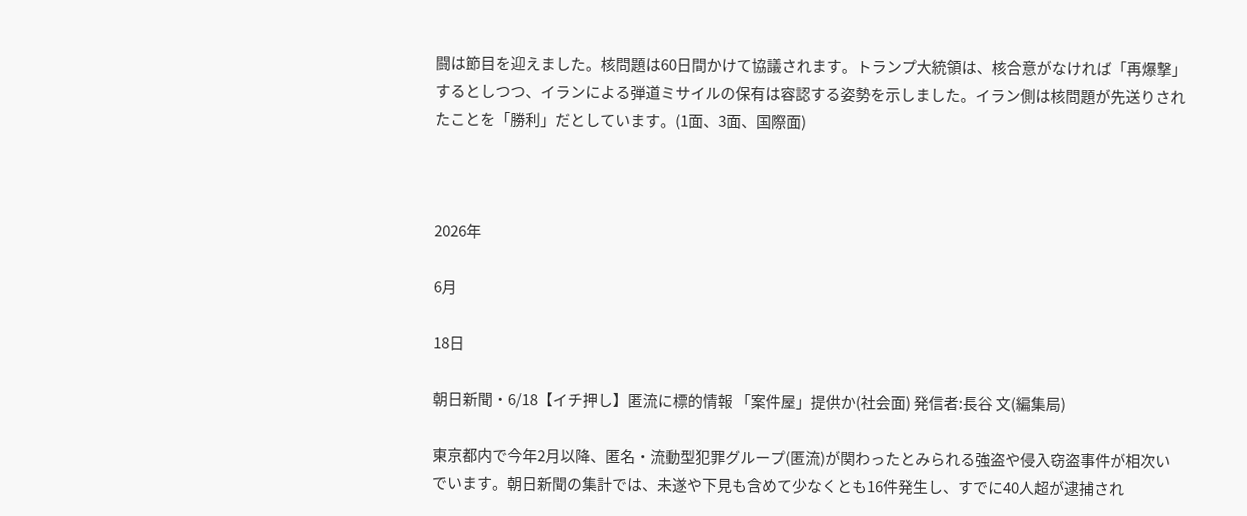闘は節目を迎えました。核問題は60日間かけて協議されます。トランプ大統領は、核合意がなければ「再爆撃」するとしつつ、イランによる弾道ミサイルの保有は容認する姿勢を示しました。イラン側は核問題が先送りされたことを「勝利」だとしています。(1面、3面、国際面)



2026年

6月

18日

朝日新聞・6/18【イチ押し】匿流に標的情報 「案件屋」提供か(社会面) 発信者:長谷 文(編集局)

東京都内で今年2月以降、匿名・流動型犯罪グループ(匿流)が関わったとみられる強盗や侵入窃盗事件が相次いでいます。朝日新聞の集計では、未遂や下見も含めて少なくとも16件発生し、すでに40人超が逮捕され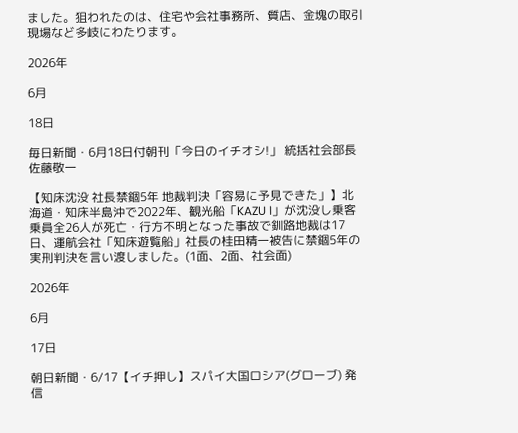ました。狙われたのは、住宅や会社事務所、質店、金塊の取引現場など多岐にわたります。

2026年

6月

18日

毎日新聞・6月18日付朝刊「今日のイチオシ!」 統括社会部長 佐藤敬一

【知床沈没 社長禁錮5年 地裁判決「容易に予見できた」】北海道・知床半島沖で2022年、観光船「KAZU Ⅰ」が沈没し乗客乗員全26人が死亡・行方不明となった事故で釧路地裁は17日、運航会社「知床遊覧船」社長の桂田精一被告に禁錮5年の実刑判決を言い渡しました。(1面、2面、社会面)

2026年

6月

17日

朝日新聞・6/17【イチ押し】スパイ大国ロシア(グローブ) 発信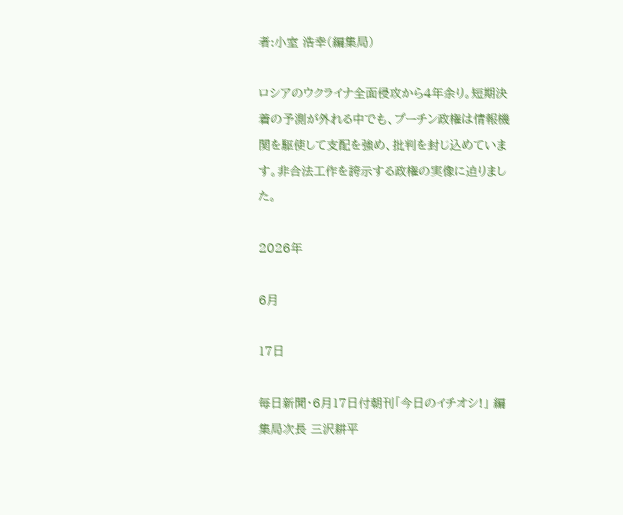者:小室 浩幸(編集局)

ロシアのウクライナ全面侵攻から4年余り。短期決着の予測が外れる中でも、プーチン政権は情報機関を駆使して支配を強め、批判を封じ込めています。非合法工作を誇示する政権の実像に迫りました。

2026年

6月

17日

毎日新聞・6月17日付朝刊「今日のイチオシ!」 編集局次長 三沢耕平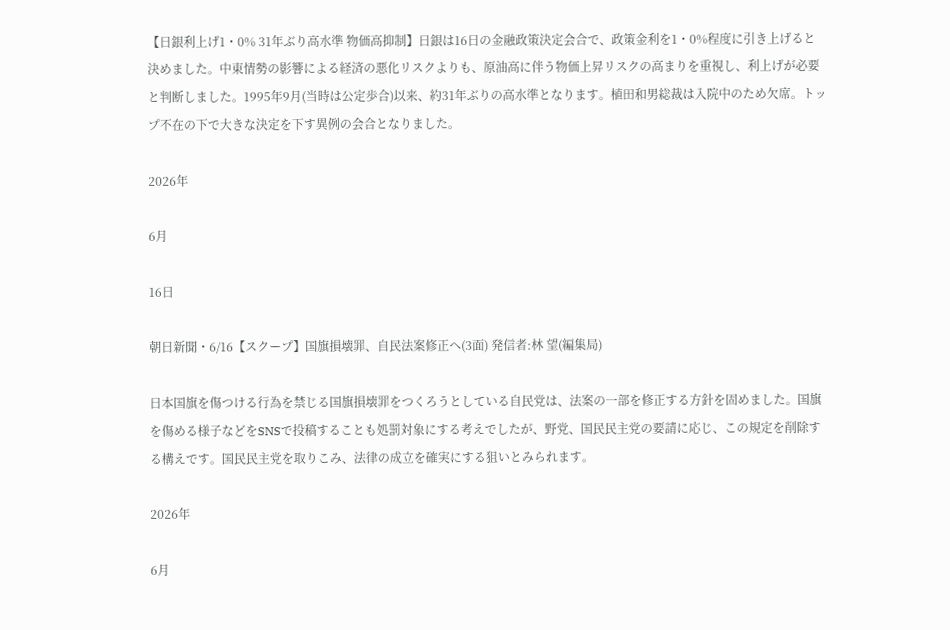【日銀利上げ1・0% 31年ぶり高水準 物価高抑制】日銀は16日の金融政策決定会合で、政策金利を1・0%程度に引き上げると決めました。中東情勢の影響による経済の悪化リスクよりも、原油高に伴う物価上昇リスクの高まりを重視し、利上げが必要と判断しました。1995年9月(当時は公定歩合)以来、約31年ぶりの高水準となります。植田和男総裁は入院中のため欠席。トップ不在の下で大きな決定を下す異例の会合となりました。

2026年

6月

16日

朝日新聞・6/16【スクープ】国旗損壊罪、自民法案修正へ(3面) 発信者:林 望(編集局)

日本国旗を傷つける行為を禁じる国旗損壊罪をつくろうとしている自民党は、法案の一部を修正する方針を固めました。国旗を傷める様子などをSNSで投稿することも処罰対象にする考えでしたが、野党、国民民主党の要請に応じ、この規定を削除する構えです。国民民主党を取りこみ、法律の成立を確実にする狙いとみられます。

2026年

6月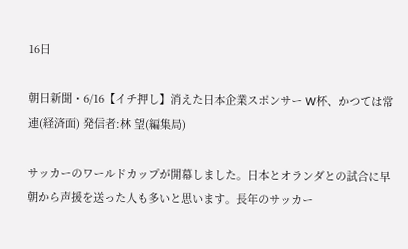16日

朝日新聞・6/16【イチ押し】消えた日本企業スポンサー W杯、かつては常連(経済面) 発信者:林 望(編集局)

サッカーのワールドカップが開幕しました。日本とオランダとの試合に早朝から声援を送った人も多いと思います。長年のサッカー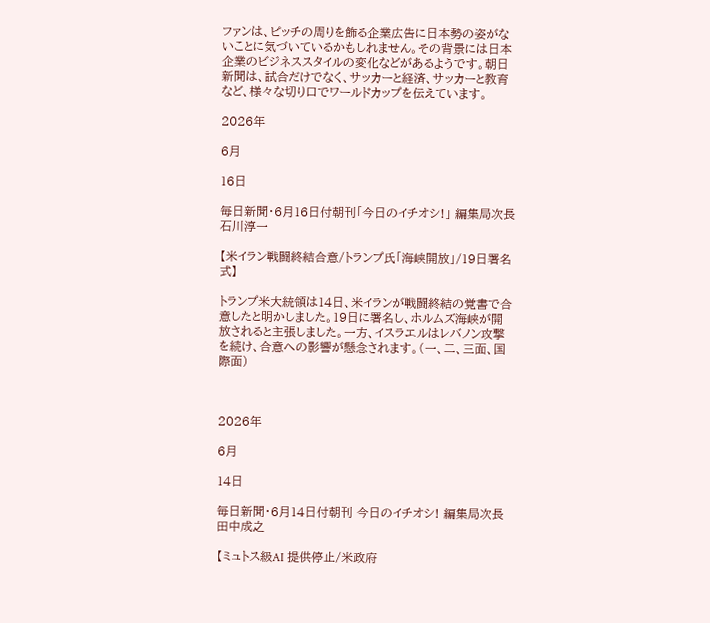ファンは、ピッチの周りを飾る企業広告に日本勢の姿がないことに気づいているかもしれません。その背景には日本企業のビジネススタイルの変化などがあるようです。朝日新聞は、試合だけでなく、サッカーと経済、サッカーと教育など、様々な切り口でワールドカップを伝えています。

2026年

6月

16日

毎日新聞・6月16日付朝刊「今日のイチオシ!」 編集局次長 石川淳一

【米イラン戦闘終結合意/トランプ氏「海峡開放」/19日署名式】

トランプ米大統領は14日、米イランが戦闘終結の覚書で合意したと明かしました。19日に署名し、ホルムズ海峡が開放されると主張しました。一方、イスラエルはレバノン攻撃を続け、合意への影響が懸念されます。(一、二、三面、国際面)



2026年

6月

14日

毎日新聞・6月14日付朝刊 今日のイチオシ! 編集局次長 田中成之

【ミュトス級AI 提供停止/米政府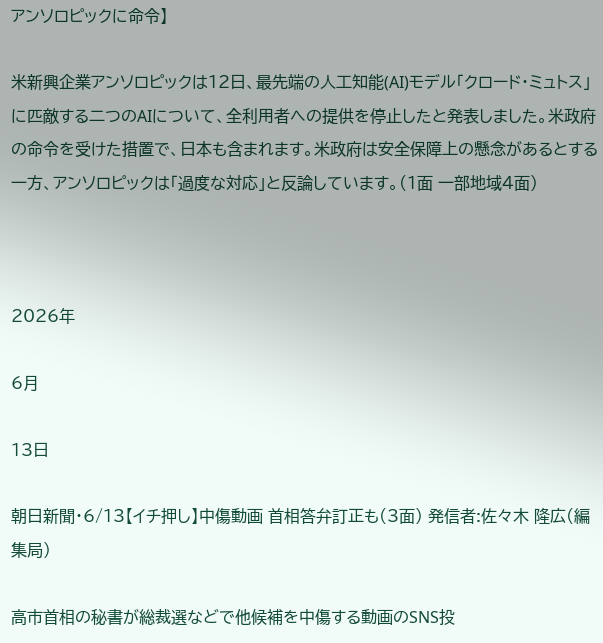アンソロピックに命令】

米新興企業アンソロピックは12日、最先端の人工知能(AI)モデル「クロード・ミュトス」に匹敵する二つのAIについて、全利用者への提供を停止したと発表しました。米政府の命令を受けた措置で、日本も含まれます。米政府は安全保障上の懸念があるとする一方、アンソロピックは「過度な対応」と反論しています。(1面 一部地域4面)



2026年

6月

13日

朝日新聞・6/13【イチ押し】中傷動画 首相答弁訂正も(3面) 発信者:佐々木 隆広(編集局)

高市首相の秘書が総裁選などで他候補を中傷する動画のSNS投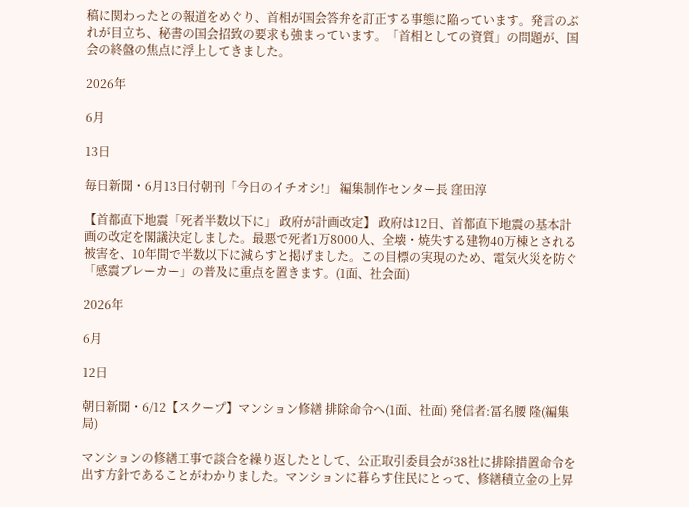稿に関わったとの報道をめぐり、首相が国会答弁を訂正する事態に陥っています。発言のぶれが目立ち、秘書の国会招致の要求も強まっています。「首相としての資質」の問題が、国会の終盤の焦点に浮上してきました。

2026年

6月

13日

毎日新聞・6月13日付朝刊「今日のイチオシ!」 編集制作センター長 窪田淳

【首都直下地震「死者半数以下に」 政府が計画改定】 政府は12日、首都直下地震の基本計画の改定を閣議決定しました。最悪で死者1万8000人、全壊・焼失する建物40万棟とされる被害を、10年間で半数以下に減らすと掲げました。この目標の実現のため、電気火災を防ぐ「感震ブレーカー」の普及に重点を置きます。(1面、社会面)

2026年

6月

12日

朝日新聞・6/12【スクープ】マンション修繕 排除命令へ(1面、社面) 発信者:冨名腰 隆(編集局)

マンションの修繕工事で談合を繰り返したとして、公正取引委員会が38社に排除措置命令を出す方針であることがわかりました。マンションに暮らす住民にとって、修繕積立金の上昇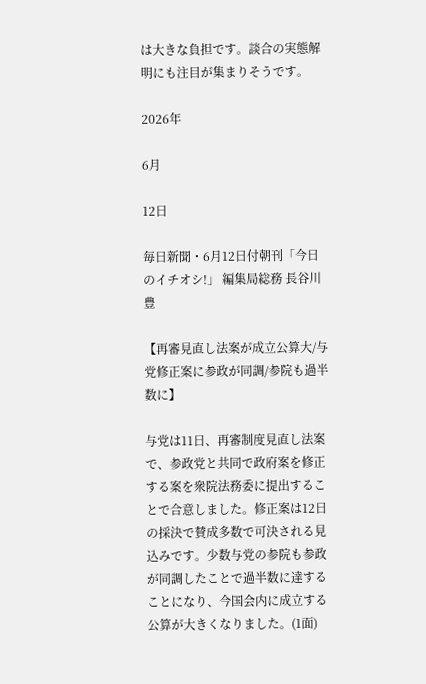は大きな負担です。談合の実態解明にも注目が集まりそうです。

2026年

6月

12日

毎日新聞・6月12日付朝刊「今日のイチオシ!」 編集局総務 長谷川豊

【再審見直し法案が成立公算大/与党修正案に参政が同調/参院も過半数に】

与党は11日、再審制度見直し法案で、参政党と共同で政府案を修正する案を衆院法務委に提出することで合意しました。修正案は12日の採決で賛成多数で可決される見込みです。少数与党の参院も参政が同調したことで過半数に達することになり、今国会内に成立する公算が大きくなりました。(1面)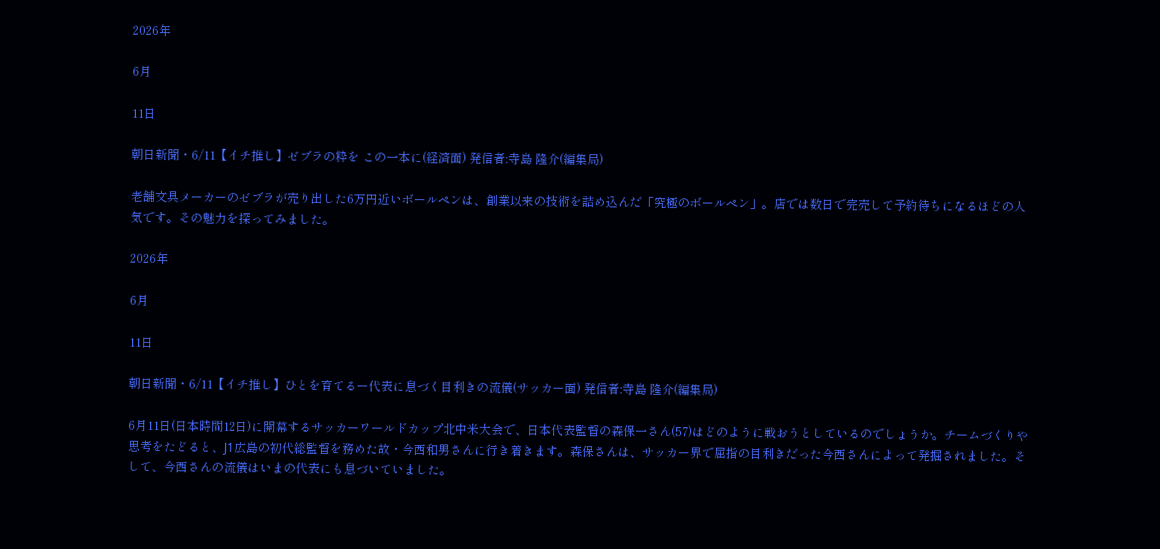2026年

6月

11日

朝日新聞・6/11【イチ推し】ゼブラの粋を この一本に(経済面) 発信者:寺島 隆介(編集局)

老舗文具メーカーのゼブラが売り出した6万円近いボールペンは、創業以来の技術を詰め込んだ「究極のボールペン」。店では数日で完売して予約待ちになるほどの人気です。その魅力を探ってみました。

2026年

6月

11日

朝日新聞・6/11【イチ推し】ひとを育てるー代表に息づく目利きの流儀(サッカー面) 発信者:寺島 隆介(編集局)

6月11日(日本時間12日)に開幕するサッカーワールドカップ北中米大会で、日本代表監督の森保一さん(57)はどのように戦おうとしているのでしょうか。チームづくりや思考をたどると、J1広島の初代総監督を務めた故・今西和男さんに行き着きます。森保さんは、サッカー界で屈指の目利きだった今西さんによって発掘されました。そして、今西さんの流儀はいまの代表にも息づいていました。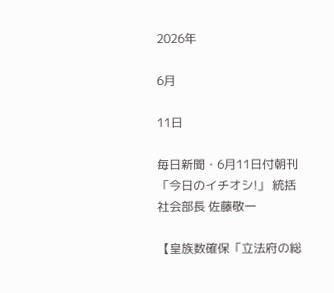2026年

6月

11日

毎日新聞・6月11日付朝刊「今日のイチオシ!」 統括社会部長 佐藤敬一

【皇族数確保「立法府の総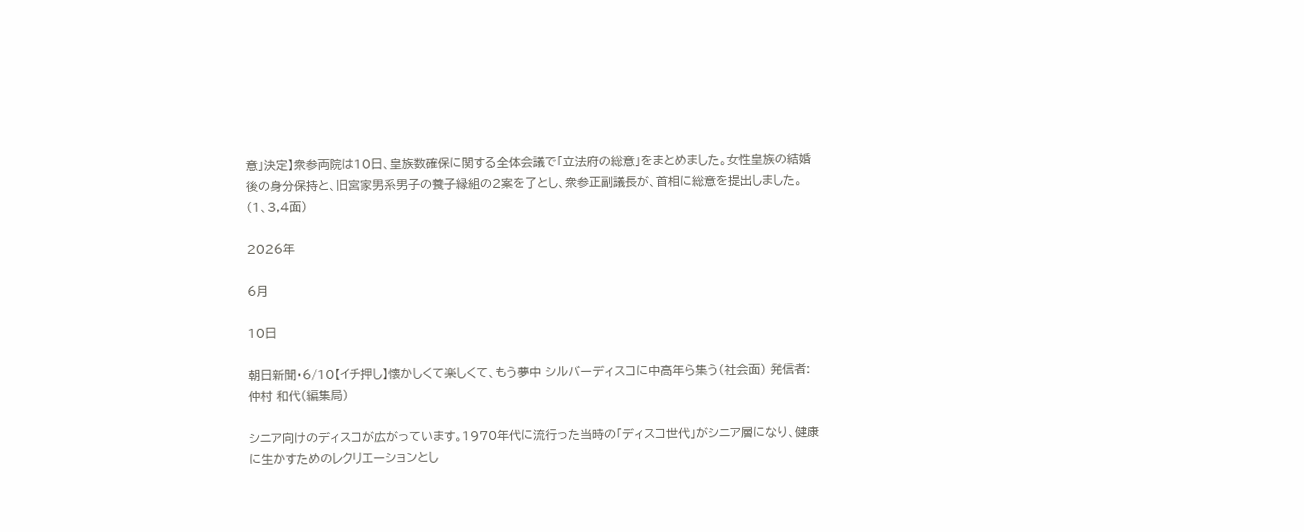意」決定】衆参両院は10日、皇族数確保に関する全体会議で「立法府の総意」をまとめました。女性皇族の結婚後の身分保持と、旧宮家男系男子の養子縁組の2案を了とし、衆参正副議長が、首相に総意を提出しました。(1、3,4面)

2026年

6月

10日

朝日新聞・6/10【イチ押し】懐かしくて楽しくて、もう夢中 シルバーディスコに中高年ら集う(社会面) 発信者:仲村 和代(編集局)

シニア向けのディスコが広がっています。1970年代に流行った当時の「ディスコ世代」がシニア層になり、健康に生かすためのレクリエーションとし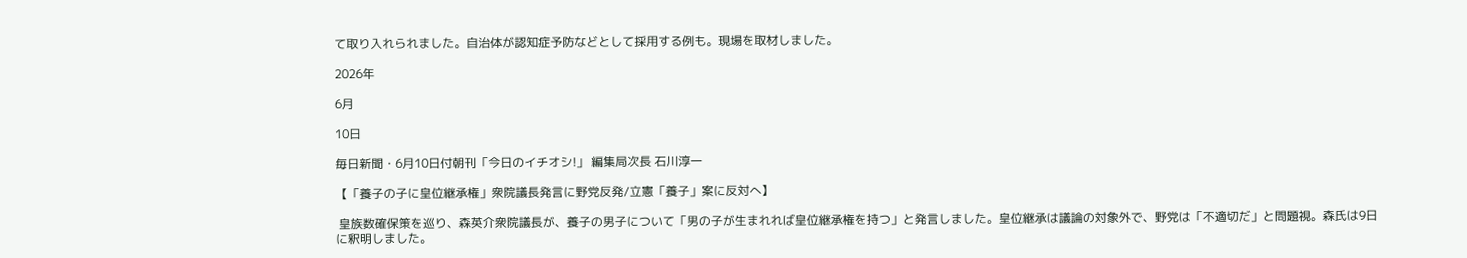て取り入れられました。自治体が認知症予防などとして採用する例も。現場を取材しました。

2026年

6月

10日

毎日新聞・6月10日付朝刊「今日のイチオシ!」 編集局次長 石川淳一

【「養子の子に皇位継承権」衆院議長発言に野党反発/立憲「養子」案に反対へ】

 皇族数確保策を巡り、森英介衆院議長が、養子の男子について「男の子が生まれれば皇位継承権を持つ」と発言しました。皇位継承は議論の対象外で、野党は「不適切だ」と問題視。森氏は9日に釈明しました。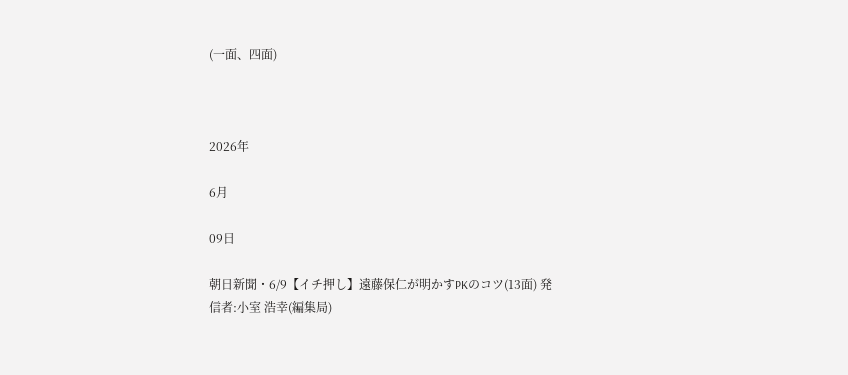(一面、四面)



2026年

6月

09日

朝日新聞・6/9【イチ押し】遠藤保仁が明かすPKのコツ(13面) 発信者:小室 浩幸(編集局)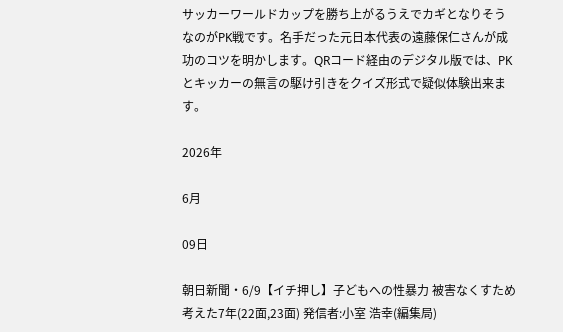サッカーワールドカップを勝ち上がるうえでカギとなりそうなのがPK戦です。名手だった元日本代表の遠藤保仁さんが成功のコツを明かします。QRコード経由のデジタル版では、PKとキッカーの無言の駆け引きをクイズ形式で疑似体験出来ます。

2026年

6月

09日

朝日新聞・6/9【イチ押し】子どもへの性暴力 被害なくすため考えた7年(22面,23面) 発信者:小室 浩幸(編集局)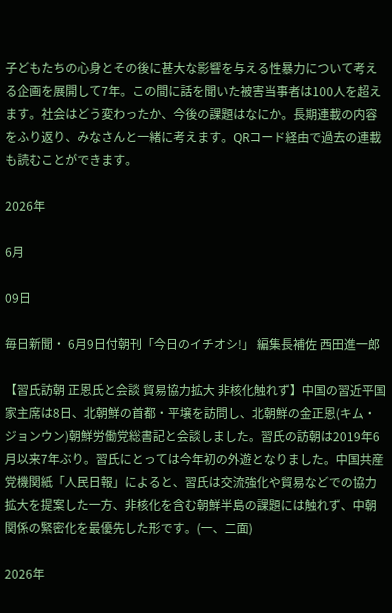子どもたちの心身とその後に甚大な影響を与える性暴力について考える企画を展開して7年。この間に話を聞いた被害当事者は100人を超えます。社会はどう変わったか、今後の課題はなにか。長期連載の内容をふり返り、みなさんと一緒に考えます。QRコード経由で過去の連載も読むことができます。

2026年

6月

09日

毎日新聞・ 6月9日付朝刊「今日のイチオシ!」 編集長補佐 西田進一郎

【習氏訪朝 正恩氏と会談 貿易協力拡大 非核化触れず】中国の習近平国家主席は8日、北朝鮮の首都・平壌を訪問し、北朝鮮の金正恩(キム・ジョンウン)朝鮮労働党総書記と会談しました。習氏の訪朝は2019年6月以来7年ぶり。習氏にとっては今年初の外遊となりました。中国共産党機関紙「人民日報」によると、習氏は交流強化や貿易などでの協力拡大を提案した一方、非核化を含む朝鮮半島の課題には触れず、中朝関係の緊密化を最優先した形です。(一、二面)

2026年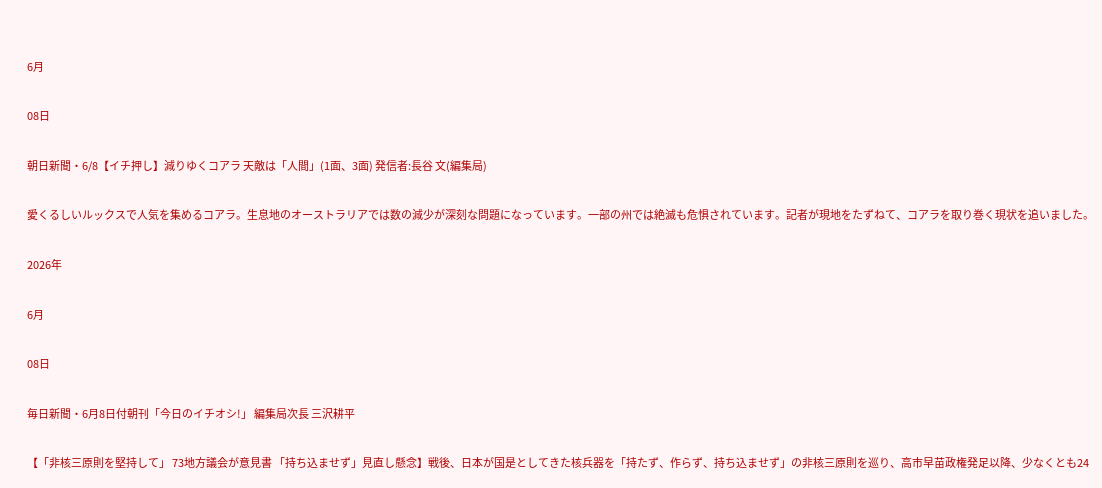6月

08日

朝日新聞・6/8【イチ押し】減りゆくコアラ 天敵は「人間」(1面、3面) 発信者:長谷 文(編集局)

愛くるしいルックスで人気を集めるコアラ。生息地のオーストラリアでは数の減少が深刻な問題になっています。一部の州では絶滅も危惧されています。記者が現地をたずねて、コアラを取り巻く現状を追いました。

2026年

6月

08日

毎日新聞・6月8日付朝刊「今日のイチオシ!」 編集局次長 三沢耕平

【「非核三原則を堅持して」 73地方議会が意見書 「持ち込ませず」見直し懸念】戦後、日本が国是としてきた核兵器を「持たず、作らず、持ち込ませず」の非核三原則を巡り、高市早苗政権発足以降、少なくとも24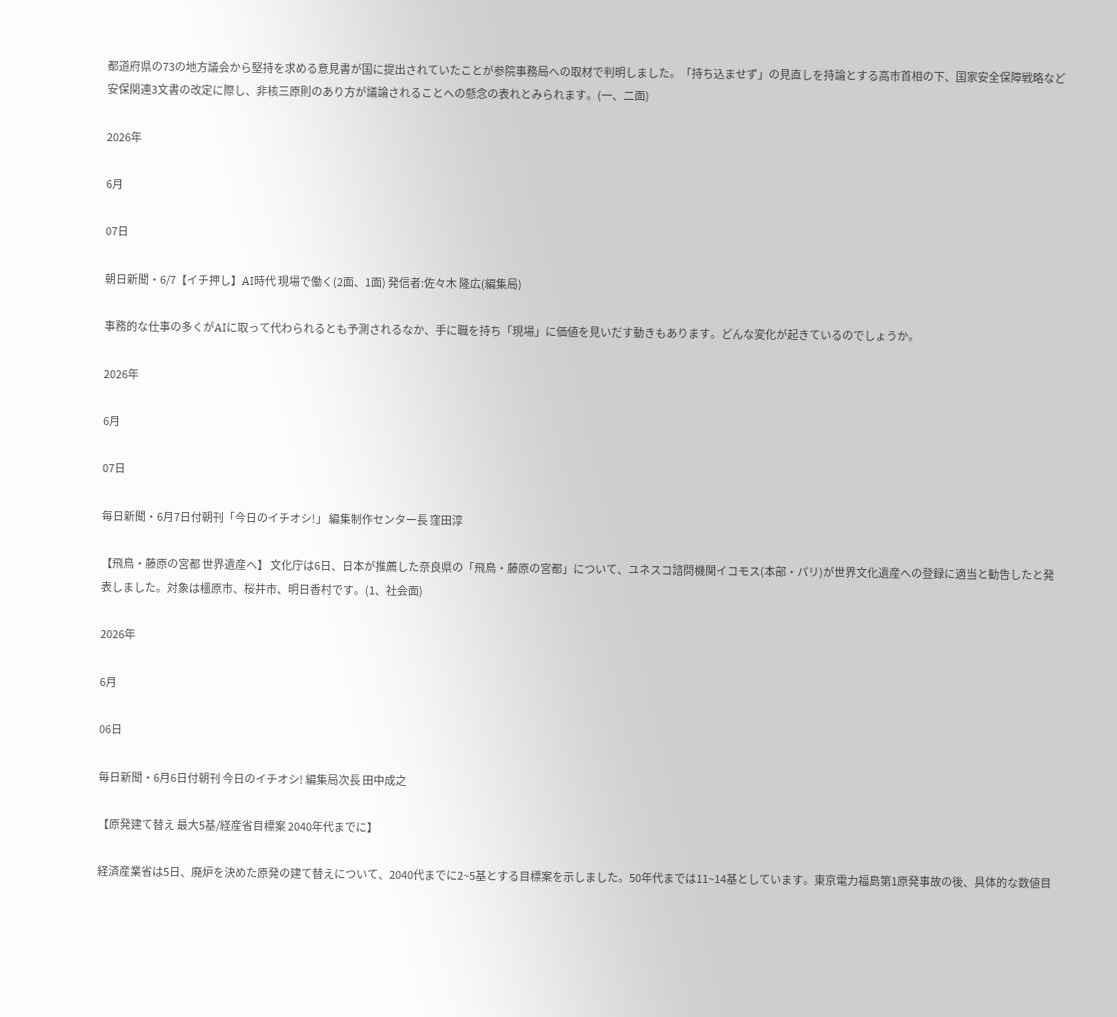都道府県の73の地方議会から堅持を求める意見書が国に提出されていたことが参院事務局への取材で判明しました。「持ち込ませず」の見直しを持論とする高市首相の下、国家安全保障戦略など安保関連3文書の改定に際し、非核三原則のあり方が議論されることへの懸念の表れとみられます。(一、二面)

2026年

6月

07日

朝日新聞・6/7【イチ押し】AI時代 現場で働く(2面、1面) 発信者:佐々木 隆広(編集局)

事務的な仕事の多くがAIに取って代わられるとも予測されるなか、手に職を持ち「現場」に価値を見いだす動きもあります。どんな変化が起きているのでしょうか。

2026年

6月

07日

毎日新聞・6月7日付朝刊「今日のイチオシ!」 編集制作センター長 窪田淳

【飛鳥・藤原の宮都 世界遺産へ】 文化庁は6日、日本が推薦した奈良県の「飛鳥・藤原の宮都」について、ユネスコ諮問機関イコモス(本部・パリ)が世界文化遺産への登録に適当と勧告したと発表しました。対象は橿原市、桜井市、明日香村です。(1、社会面)

2026年

6月

06日

毎日新聞・6月6日付朝刊 今日のイチオシ! 編集局次長 田中成之

【原発建て替え 最大5基/経産省目標案 2040年代までに】

経済産業省は5日、廃炉を決めた原発の建て替えについて、2040代までに2~5基とする目標案を示しました。50年代までは11~14基としています。東京電力福島第1原発事故の後、具体的な数値目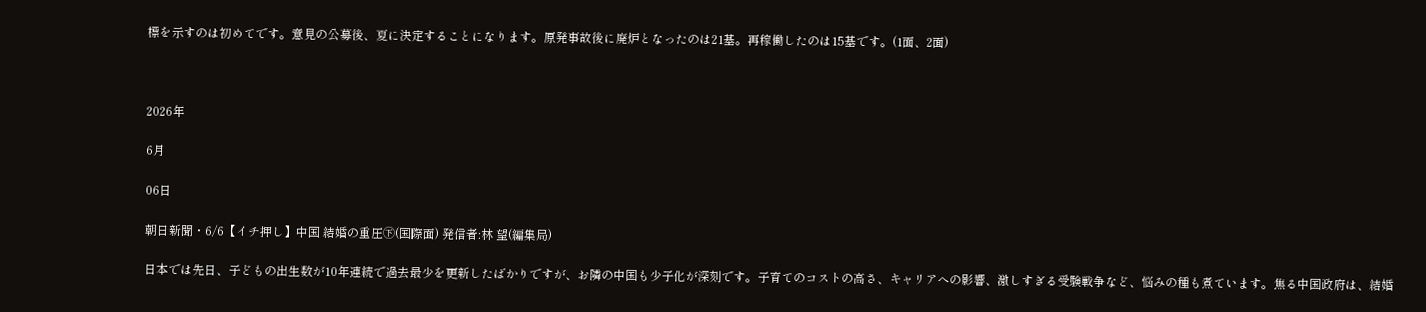標を示すのは初めてです。意見の公募後、夏に決定することになります。原発事故後に廃炉となったのは21基。再稼働したのは15基です。(1面、2面)



2026年

6月

06日

朝日新聞・6/6【イチ押し】中国 結婚の重圧㊦(国際面) 発信者:林 望(編集局)

日本では先日、子どもの出生数が10年連続で過去最少を更新したばかりですが、お隣の中国も少子化が深刻です。子育てのコストの高さ、キャリアへの影響、激しすぎる受験戦争など、悩みの種も煮ています。焦る中国政府は、結婚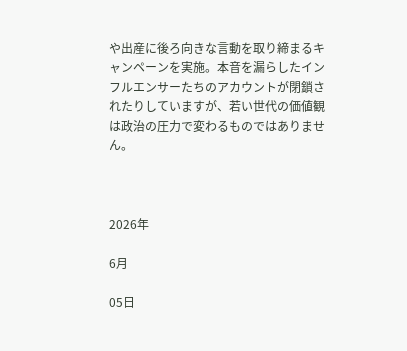や出産に後ろ向きな言動を取り締まるキャンペーンを実施。本音を漏らしたインフルエンサーたちのアカウントが閉鎖されたりしていますが、若い世代の価値観は政治の圧力で変わるものではありません。



2026年

6月

05日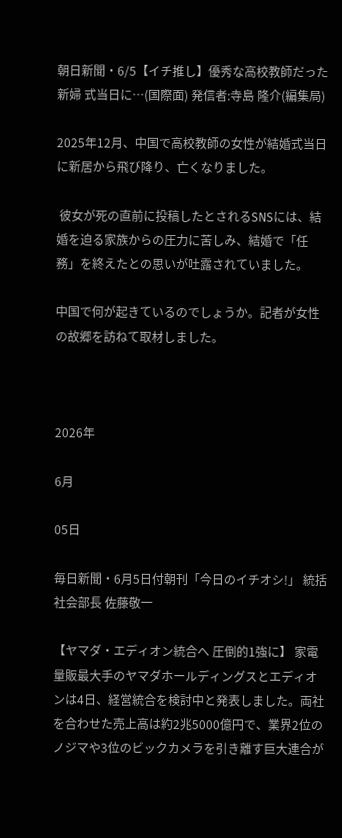朝日新聞・6/5【イチ推し】優秀な高校教師だった新婦 式当日に…(国際面) 発信者:寺島 隆介(編集局)

2025年12月、中国で高校教師の女性が結婚式当日に新居から飛び降り、亡くなりました。

 彼女が死の直前に投稿したとされるSNSには、結婚を迫る家族からの圧力に苦しみ、結婚で「任務」を終えたとの思いが吐露されていました。

中国で何が起きているのでしょうか。記者が女性の故郷を訪ねて取材しました。



2026年

6月

05日

毎日新聞・6月5日付朝刊「今日のイチオシ!」 統括社会部長 佐藤敬一

【ヤマダ・エディオン統合へ 圧倒的1強に】 家電量販最大手のヤマダホールディングスとエディオンは4日、経営統合を検討中と発表しました。両社を合わせた売上高は約2兆5000億円で、業界2位のノジマや3位のビックカメラを引き離す巨大連合が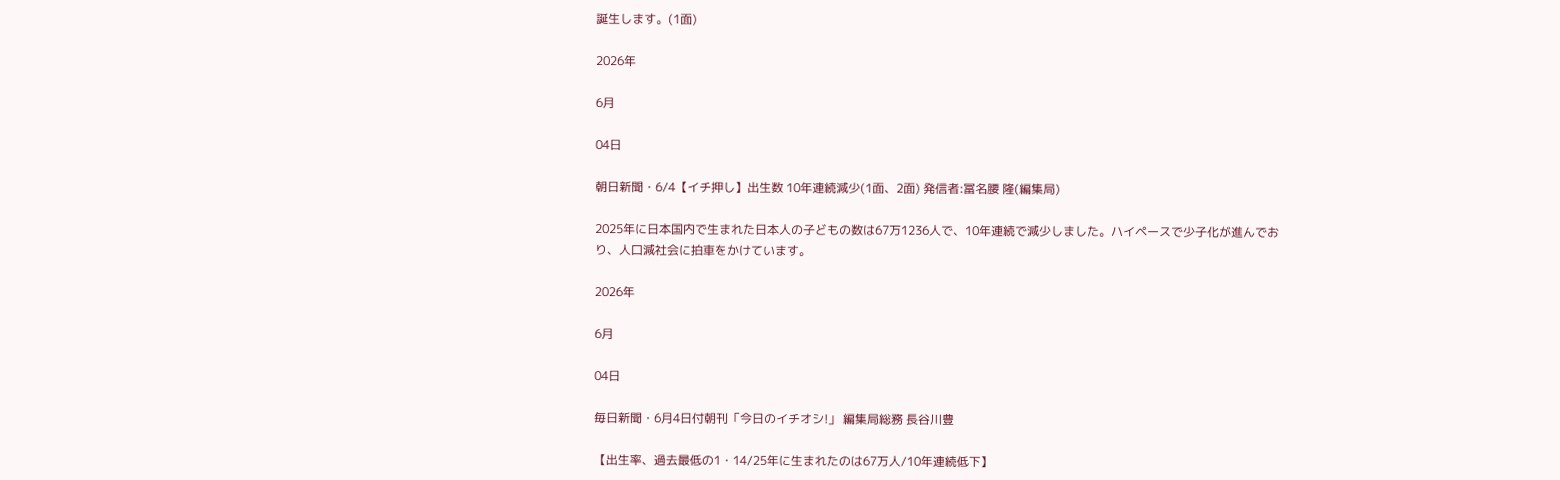誕生します。(1面)

2026年

6月

04日

朝日新聞・6/4【イチ押し】出生数 10年連続減少(1面、2面) 発信者:冨名腰 隆(編集局)

2025年に日本国内で生まれた日本人の子どもの数は67万1236人で、10年連続で減少しました。ハイペースで少子化が進んでおり、人口減社会に拍車をかけています。

2026年

6月

04日

毎日新聞・6月4日付朝刊「今日のイチオシ!」 編集局総務 長谷川豊

【出生率、過去最低の1・14/25年に生まれたのは67万人/10年連続低下】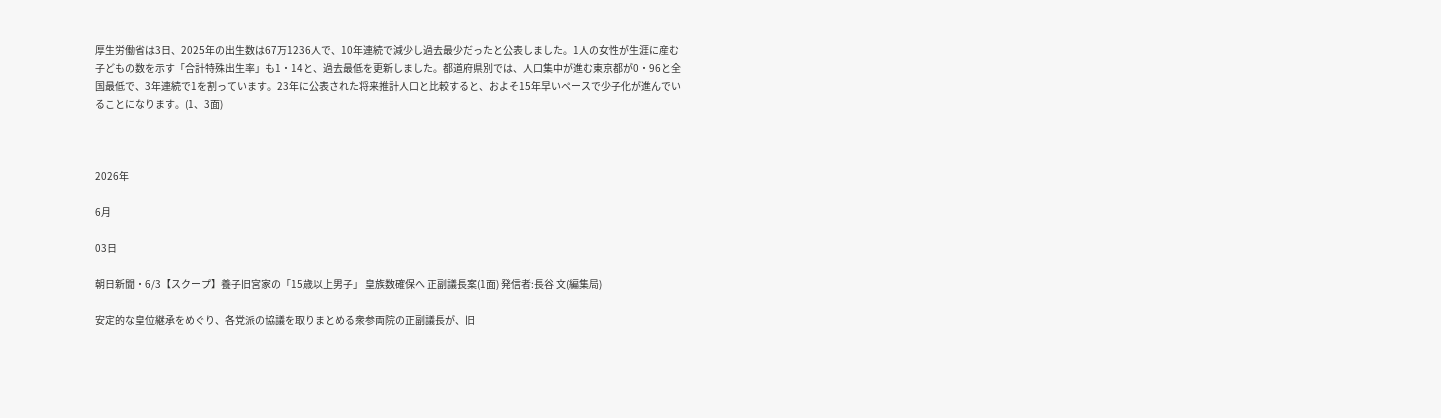厚生労働省は3日、2025年の出生数は67万1236人で、10年連続で減少し過去最少だったと公表しました。1人の女性が生涯に産む子どもの数を示す「合計特殊出生率」も1・14と、過去最低を更新しました。都道府県別では、人口集中が進む東京都が0・96と全国最低で、3年連続で1を割っています。23年に公表された将来推計人口と比較すると、およそ15年早いペースで少子化が進んでいることになります。(1、3面)



2026年

6月

03日

朝日新聞・6/3【スクープ】養子旧宮家の「15歳以上男子」 皇族数確保へ 正副議長案(1面) 発信者:長谷 文(編集局)

安定的な皇位継承をめぐり、各党派の協議を取りまとめる衆参両院の正副議長が、旧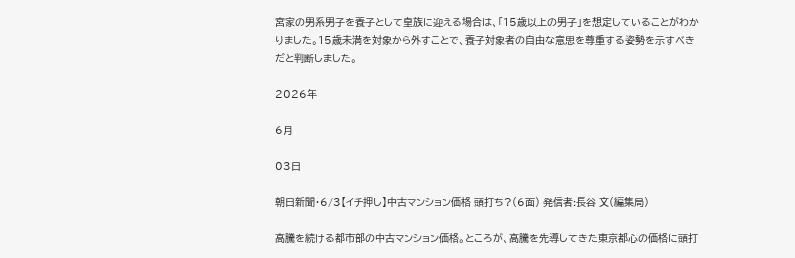宮家の男系男子を養子として皇族に迎える場合は、「15歳以上の男子」を想定していることがわかりました。15歳未満を対象から外すことで、養子対象者の自由な意思を尊重する姿勢を示すべきだと判断しました。

2026年

6月

03日

朝日新聞・6/3【イチ押し】中古マンション価格 頭打ち?(6面) 発信者:長谷 文(編集局)

高騰を続ける都市部の中古マンション価格。ところが、高騰を先導してきた東京都心の価格に頭打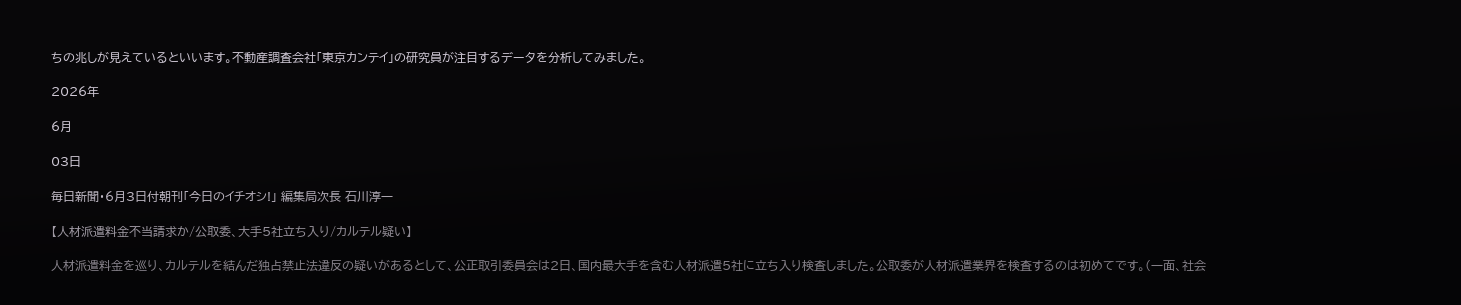ちの兆しが見えているといいます。不動産調査会社「東京カンテイ」の研究員が注目するデータを分析してみました。

2026年

6月

03日

毎日新聞・6月3日付朝刊「今日のイチオシ!」 編集局次長 石川淳一

【人材派遣料金不当請求か/公取委、大手5社立ち入り/カルテル疑い】

人材派遣料金を巡り、カルテルを結んだ独占禁止法違反の疑いがあるとして、公正取引委員会は2日、国内最大手を含む人材派遣5社に立ち入り検査しました。公取委が人材派遣業界を検査するのは初めてです。(一面、社会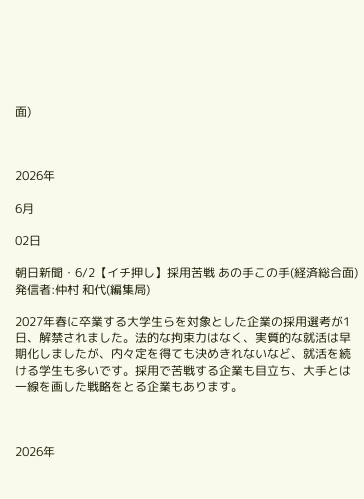面)



2026年

6月

02日

朝日新聞・6/2【イチ押し】採用苦戦 あの手この手(経済総合面) 発信者:仲村 和代(編集局)

2027年春に卒業する大学生らを対象とした企業の採用選考が1日、解禁されました。法的な拘束力はなく、実質的な就活は早期化しましたが、内々定を得ても決めきれないなど、就活を続ける学生も多いです。採用で苦戦する企業も目立ち、大手とは一線を画した戦略をとる企業もあります。



2026年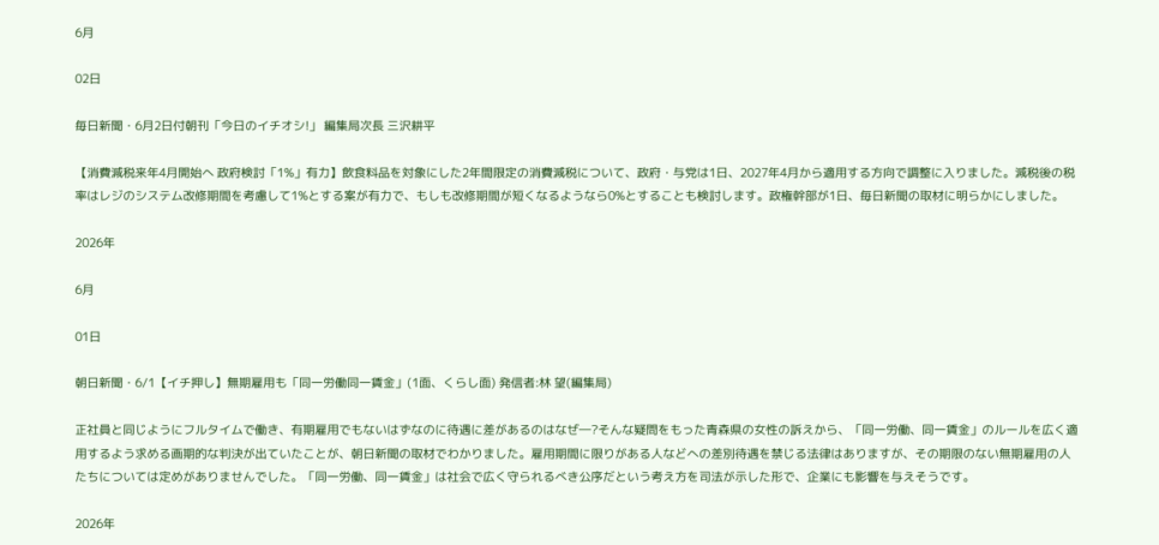6月

02日

毎日新聞・6月2日付朝刊「今日のイチオシ!」 編集局次長 三沢耕平

【消費減税来年4月開始へ 政府検討「1%」有力】飲食料品を対象にした2年間限定の消費減税について、政府・与党は1日、2027年4月から適用する方向で調整に入りました。減税後の税率はレジのシステム改修期間を考慮して1%とする案が有力で、もしも改修期間が短くなるようなら0%とすることも検討します。政権幹部が1日、毎日新聞の取材に明らかにしました。

2026年

6月

01日

朝日新聞・6/1【イチ押し】無期雇用も「同一労働同一賃金」(1面、くらし面) 発信者:林 望(編集局)

正社員と同じようにフルタイムで働き、有期雇用でもないはずなのに待遇に差があるのはなぜ―?そんな疑問をもった青森県の女性の訴えから、「同一労働、同一賃金」のルールを広く適用するよう求める画期的な判決が出ていたことが、朝日新聞の取材でわかりました。雇用期間に限りがある人などへの差別待遇を禁じる法律はありますが、その期限のない無期雇用の人たちについては定めがありませんでした。「同一労働、同一賃金」は社会で広く守られるべき公序だという考え方を司法が示した形で、企業にも影響を与えそうです。

2026年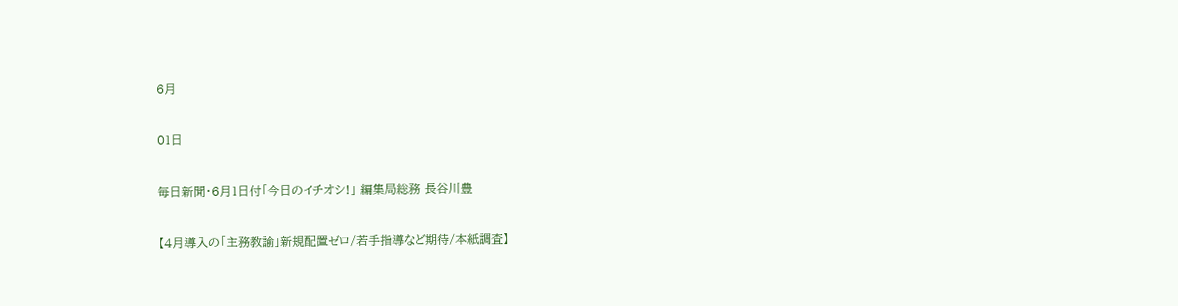6月

01日

毎日新聞・6月1日付「今日のイチオシ!」 編集局総務 長谷川豊

【4月導入の「主務教諭」新規配置ゼロ/若手指導など期待/本紙調査】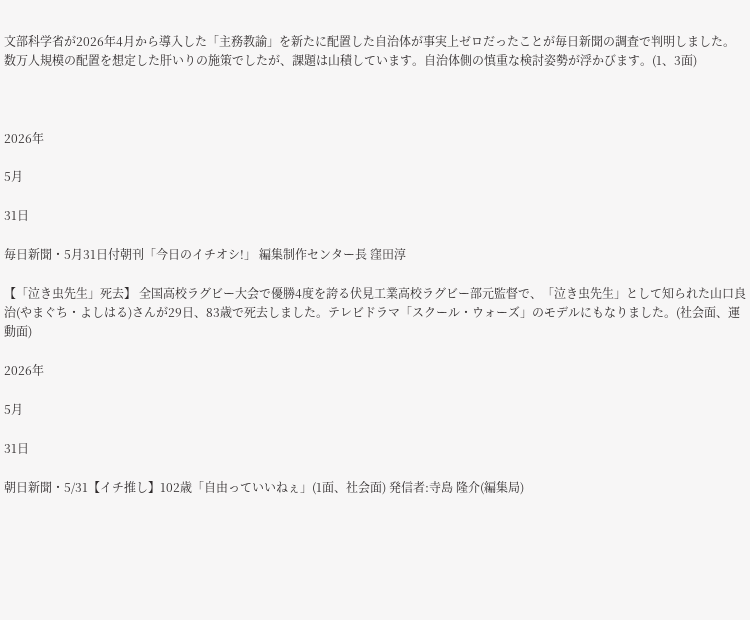文部科学省が2026年4月から導入した「主務教諭」を新たに配置した自治体が事実上ゼロだったことが毎日新聞の調査で判明しました。数万人規模の配置を想定した肝いりの施策でしたが、課題は山積しています。自治体側の慎重な検討姿勢が浮かびます。(1、3面)



2026年

5月

31日

毎日新聞・5月31日付朝刊「今日のイチオシ!」 編集制作センター長 窪田淳

【「泣き虫先生」死去】 全国高校ラグビー大会で優勝4度を誇る伏見工業高校ラグビー部元監督で、「泣き虫先生」として知られた山口良治(やまぐち・よしはる)さんが29日、83歳で死去しました。テレビドラマ「スクール・ウォーズ」のモデルにもなりました。(社会面、運動面)

2026年

5月

31日

朝日新聞・5/31【イチ推し】102歳「自由っていいねぇ」(1面、社会面) 発信者:寺島 隆介(編集局)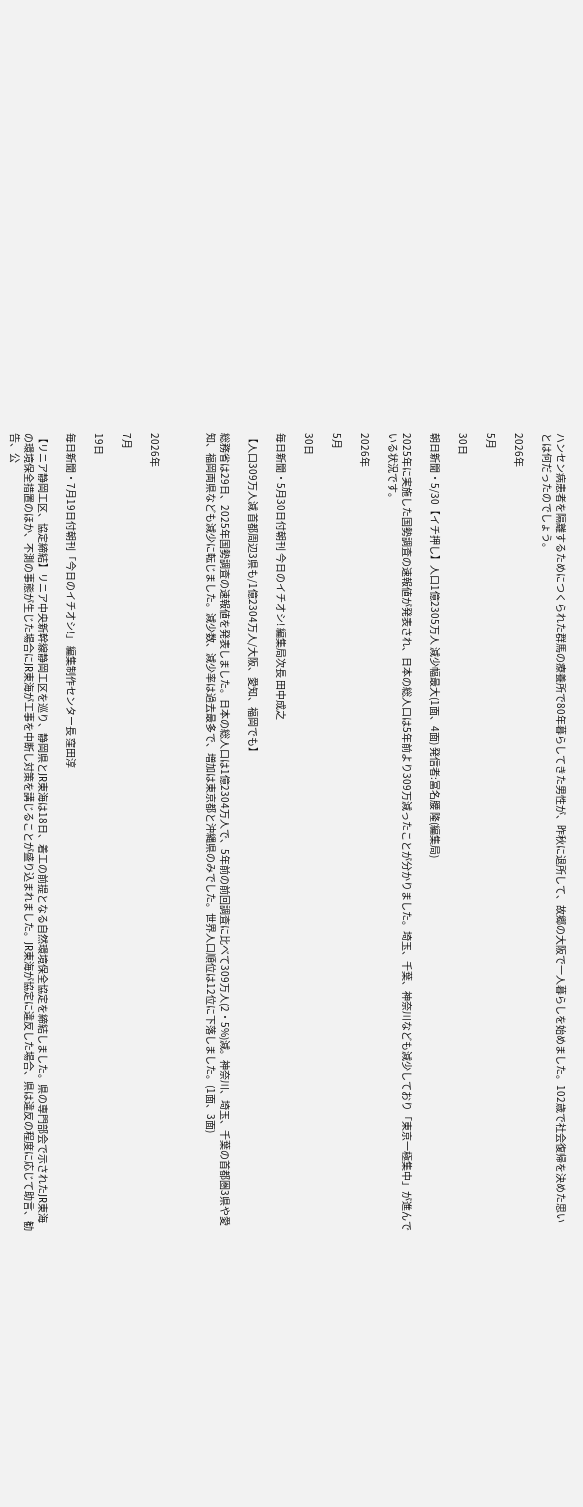ハンセン病患者を隔離するためにつくられた群馬の療養所で80年暮らしてきた男性が、昨秋に退所して、故郷の大阪で一人暮らしを始めました。102歳で社会復帰を決めた思いとは何だったのでしょう。

2026年

5月

30日

朝日新聞・5/30【イチ押し】人口1億2305万人 減少幅最大(1面、4面) 発信者:冨名腰 隆(編集局)

2025年に実施した国勢調査の速報値が発表され、日本の総人口は5年前より309万減ったことが分かりました。埼玉、千葉、神奈川なども減少しており「東京一極集中」が進んでいる状況です。

2026年

5月

30日

毎日新聞・5月30日付朝刊 今日のイチオシ! 編集局次長 田中成之

【人口309万人減 首都周辺3県も/1億2304万人/大阪、愛知、福岡でも】

総務省は29日、2025年国勢調査の速報値を発表しました。日本の総人口は1億2304万人で、5年前の前回調査に比べて309万人(2・5%)減。神奈川、埼玉、千葉の首都圏3県や愛知、福岡両県なども減少に転じました。減少数、減少率は過去最多で、増加は東京都と沖縄県のみでした。世界人口順位は12位に下落しました。(1面、3面)



2026年

7月

19日

毎日新聞・7月19日付朝刊「今日のイチオシ!」 編集制作センター長 窪田淳

【リニア静岡工区、協定締結】リニア中央新幹線静岡工区を巡り、静岡県とJR東海は18日、着工の前提となる自然環境保全協定を締結しました。県の専門部会で示されたJR東海の環境保全措置のほか、不測の事態が生じた場合にJR東海が工事を中断し対策を講じることが盛り込まれました。JR東海が協定に違反した場合、県は違反の程度に応じて助言、勧告、公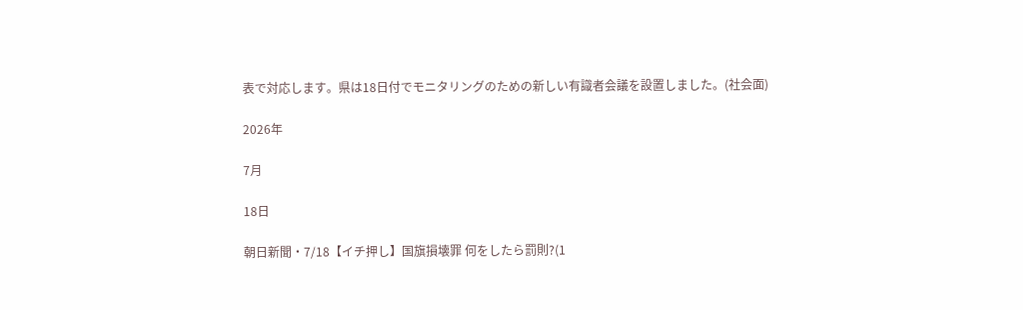表で対応します。県は18日付でモニタリングのための新しい有識者会議を設置しました。(社会面)

2026年

7月

18日

朝日新聞・7/18【イチ押し】国旗損壊罪 何をしたら罰則?(1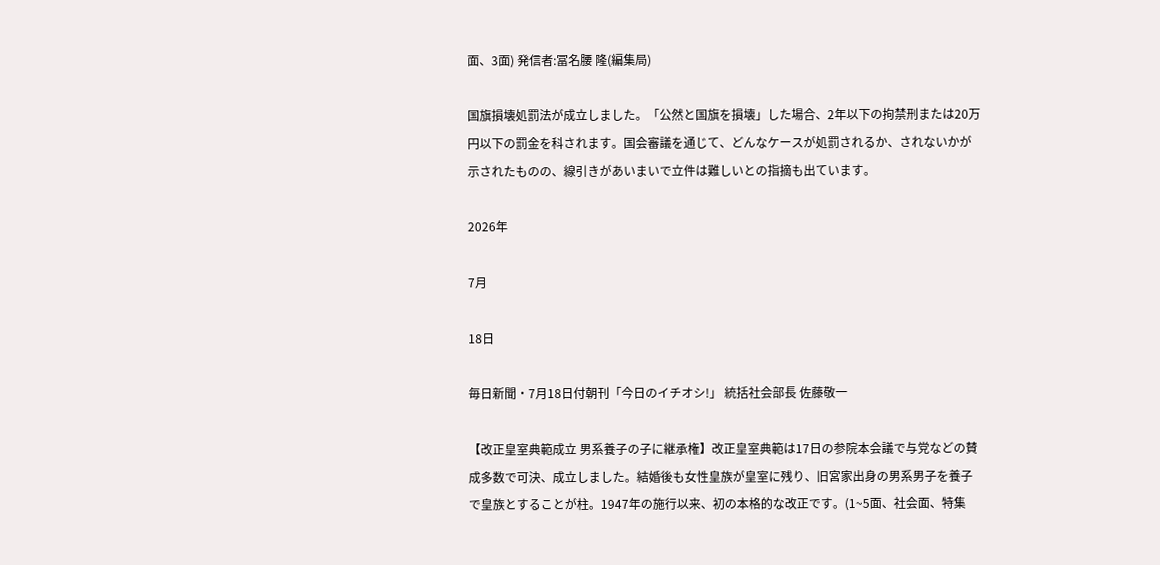面、3面) 発信者:冨名腰 隆(編集局)

国旗損壊処罰法が成立しました。「公然と国旗を損壊」した場合、2年以下の拘禁刑または20万円以下の罰金を科されます。国会審議を通じて、どんなケースが処罰されるか、されないかが示されたものの、線引きがあいまいで立件は難しいとの指摘も出ています。

2026年

7月

18日

毎日新聞・7月18日付朝刊「今日のイチオシ!」 統括社会部長 佐藤敬一

【改正皇室典範成立 男系養子の子に継承権】改正皇室典範は17日の参院本会議で与党などの賛成多数で可決、成立しました。結婚後も女性皇族が皇室に残り、旧宮家出身の男系男子を養子で皇族とすることが柱。1947年の施行以来、初の本格的な改正です。(1~5面、社会面、特集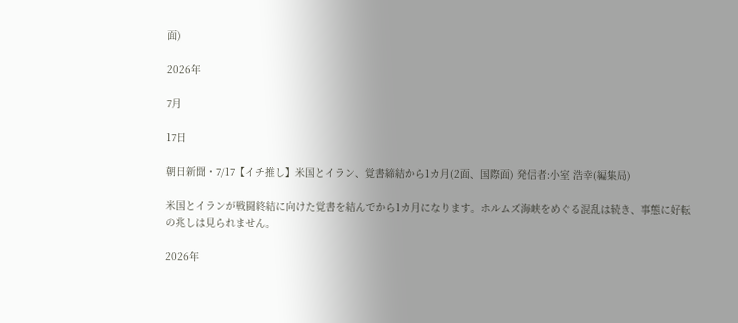面)

2026年

7月

17日

朝日新聞・7/17【イチ推し】米国とイラン、覚書締結から1カ月(2面、国際面) 発信者:小室 浩幸(編集局)

米国とイランが戦闘終結に向けた覚書を結んでから1カ月になります。ホルムズ海峡をめぐる混乱は続き、事態に好転の兆しは見られません。

2026年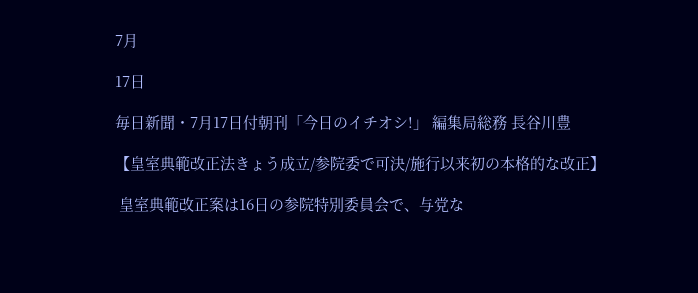7月

17日

毎日新聞・7月17日付朝刊「今日のイチオシ!」 編集局総務 長谷川豊

【皇室典範改正法きょう成立/参院委で可決/施行以来初の本格的な改正】

 皇室典範改正案は16日の参院特別委員会で、与党な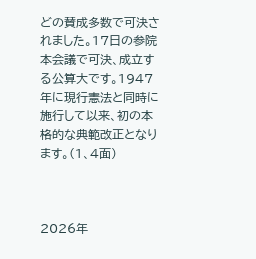どの賛成多数で可決されました。17日の参院本会議で可決、成立する公算大です。1947年に現行憲法と同時に施行して以来、初の本格的な典範改正となります。(1、4面)



2026年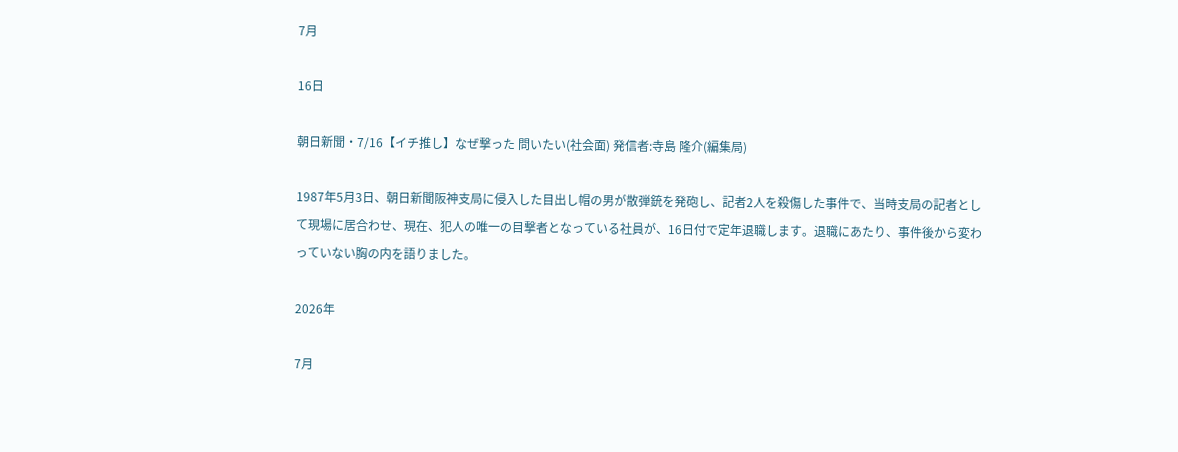7月

16日

朝日新聞・7/16【イチ推し】なぜ撃った 問いたい(社会面) 発信者:寺島 隆介(編集局)

1987年5月3日、朝日新聞阪神支局に侵入した目出し帽の男が散弾銃を発砲し、記者2人を殺傷した事件で、当時支局の記者として現場に居合わせ、現在、犯人の唯一の目撃者となっている社員が、16日付で定年退職します。退職にあたり、事件後から変わっていない胸の内を語りました。

2026年

7月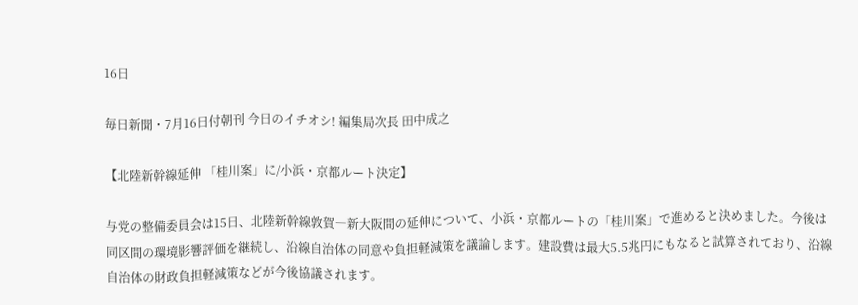16日

毎日新聞・7月16日付朝刊 今日のイチオシ! 編集局次長 田中成之

【北陸新幹線延伸 「桂川案」に/小浜・京都ルート決定】

与党の整備委員会は15日、北陸新幹線敦賀―新大阪間の延伸について、小浜・京都ルートの「桂川案」で進めると決めました。今後は同区間の環境影響評価を継続し、沿線自治体の同意や負担軽減策を議論します。建設費は最大5.5兆円にもなると試算されており、沿線自治体の財政負担軽減策などが今後協議されます。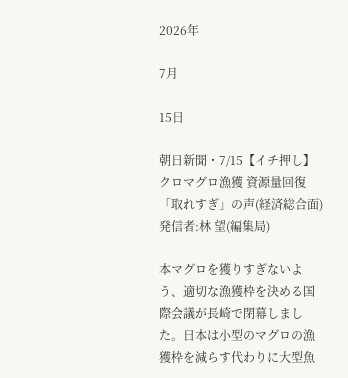2026年

7月

15日

朝日新聞・7/15【イチ押し】クロマグロ漁獲 資源量回復「取れすぎ」の声(経済総合面)  発信者:林 望(編集局)

本マグロを獲りすぎないよう、適切な漁獲枠を決める国際会議が長崎で閉幕しました。日本は小型のマグロの漁獲枠を減らす代わりに大型魚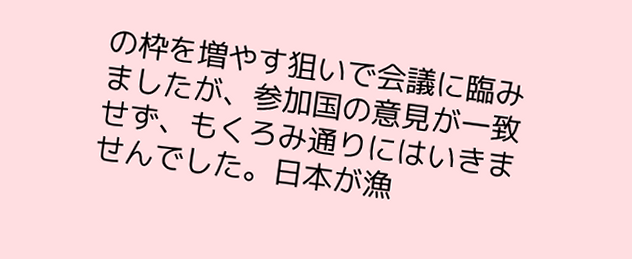の枠を増やす狙いで会議に臨みましたが、参加国の意見が一致せず、もくろみ通りにはいきませんでした。日本が漁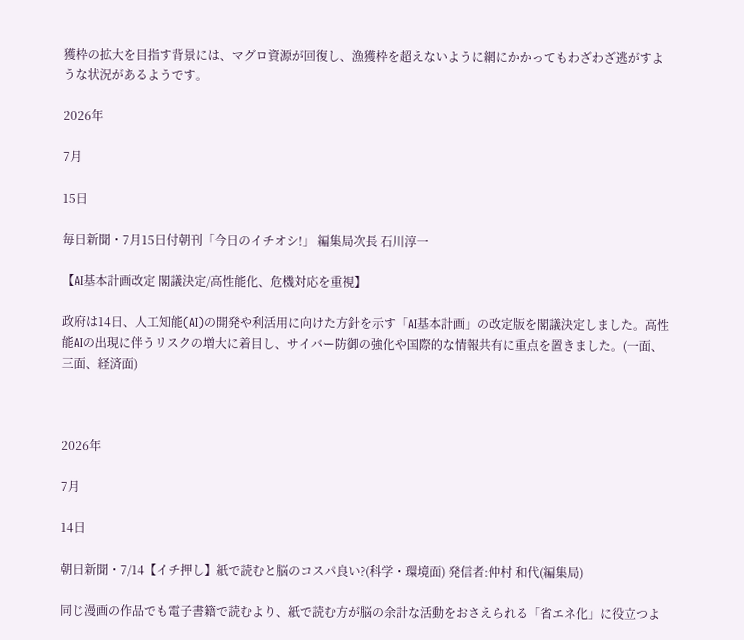獲枠の拡大を目指す背景には、マグロ資源が回復し、漁獲枠を超えないように網にかかってもわざわざ逃がすような状況があるようです。

2026年

7月

15日

毎日新聞・7月15日付朝刊「今日のイチオシ!」 編集局次長 石川淳一

【AI基本計画改定 閣議決定/高性能化、危機対応を重視】

政府は14日、人工知能(AI)の開発や利活用に向けた方針を示す「AI基本計画」の改定版を閣議決定しました。高性能AIの出現に伴うリスクの増大に着目し、サイバー防御の強化や国際的な情報共有に重点を置きました。(一面、三面、経済面)



2026年

7月

14日

朝日新聞・7/14【イチ押し】紙で読むと脳のコスパ良い?(科学・環境面) 発信者:仲村 和代(編集局)

同じ漫画の作品でも電子書籍で読むより、紙で読む方が脳の余計な活動をおさえられる「省エネ化」に役立つよ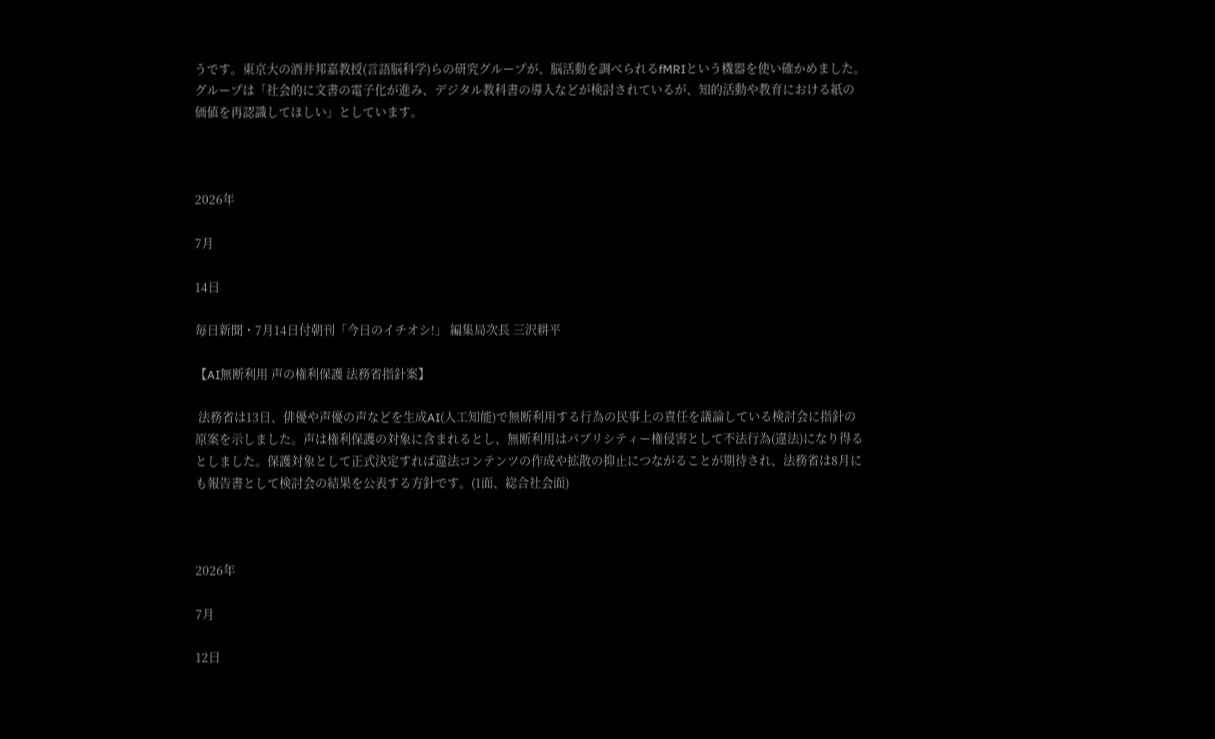うです。東京大の酒井邦嘉教授(言語脳科学)らの研究グループが、脳活動を調べられるfMRIという機器を使い確かめました。グループは「社会的に文書の電子化が進み、デジタル教科書の導入などが検討されているが、知的活動や教育における紙の価値を再認識してほしい」としています。



2026年

7月

14日

毎日新聞・7月14日付朝刊「今日のイチオシ!」 編集局次長 三沢耕平

【AI無断利用 声の権利保護 法務省指針案】

 法務省は13日、俳優や声優の声などを生成AI(人工知能)で無断利用する行為の民事上の責任を議論している検討会に指針の原案を示しました。声は権利保護の対象に含まれるとし、無断利用はパブリシティー権侵害として不法行為(違法)になり得るとしました。保護対象として正式決定すれば違法コンテンツの作成や拡散の抑止につながることが期待され、法務省は8月にも報告書として検討会の結果を公表する方針です。(1面、総合社会面)



2026年

7月

12日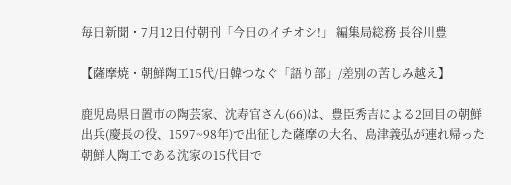毎日新聞・7月12日付朝刊「今日のイチオシ!」 編集局総務 長谷川豊

【薩摩焼・朝鮮陶工15代/日韓つなぐ「語り部」/差別の苦しみ越え】

鹿児島県日置市の陶芸家、沈寿官さん(66)は、豊臣秀吉による2回目の朝鮮出兵(慶長の役、1597~98年)で出征した薩摩の大名、島津義弘が連れ帰った朝鮮人陶工である沈家の15代目で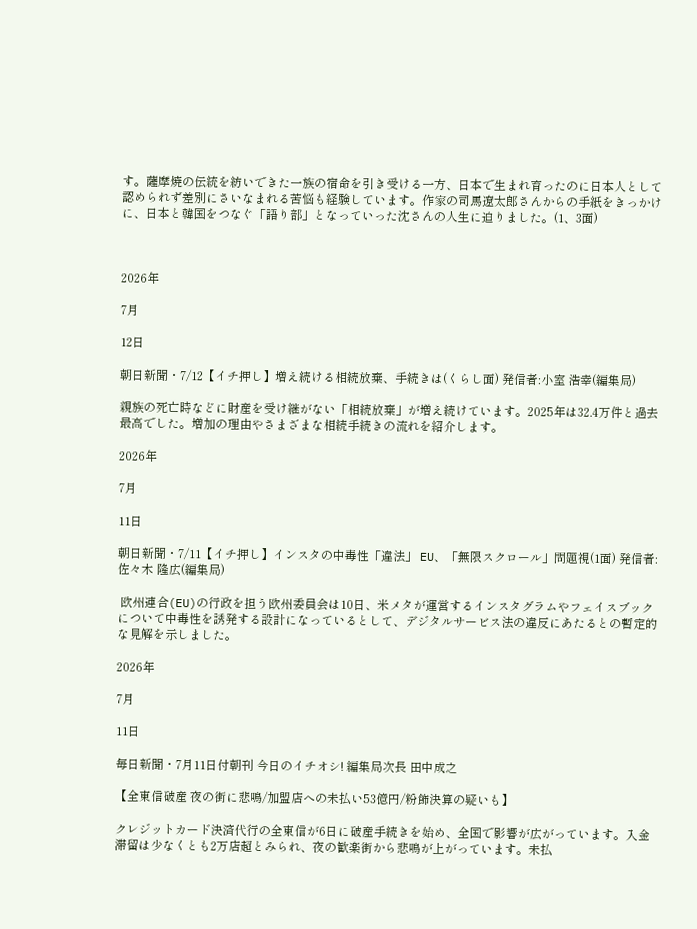す。薩摩焼の伝統を紡いできた一族の宿命を引き受ける一方、日本で生まれ育ったのに日本人として認められず差別にさいなまれる苦悩も経験しています。作家の司馬遼太郎さんからの手紙をきっかけに、日本と韓国をつなぐ「語り部」となっていった沈さんの人生に迫りました。(1、3面)



2026年

7月

12日

朝日新聞・7/12【イチ押し】増え続ける相続放棄、手続きは(くらし面) 発信者:小室 浩幸(編集局)

親族の死亡時などに財産を受け継がない「相続放棄」が増え続けています。2025年は32.4万件と過去最高でした。増加の理由やさまざまな相続手続きの流れを紹介します。

2026年

7月

11日

朝日新聞・7/11【イチ押し】インスタの中毒性「違法」 EU、「無限スクロール」問題視(1面) 発信者:佐々木 隆広(編集局)

 欧州連合(EU)の行政を担う欧州委員会は10日、米メタが運営するインスタグラムやフェイスブックについて中毒性を誘発する設計になっているとして、デジタルサービス法の違反にあたるとの暫定的な見解を示しました。

2026年

7月

11日

毎日新聞・7月11日付朝刊 今日のイチオシ! 編集局次長 田中成之

【全東信破産 夜の街に悲鳴/加盟店への未払い53億円/粉飾決算の疑いも】

クレジットカード決済代行の全東信が6日に破産手続きを始め、全国で影響が広がっています。入金滞留は少なくとも2万店超とみられ、夜の歓楽街から悲鳴が上がっています。未払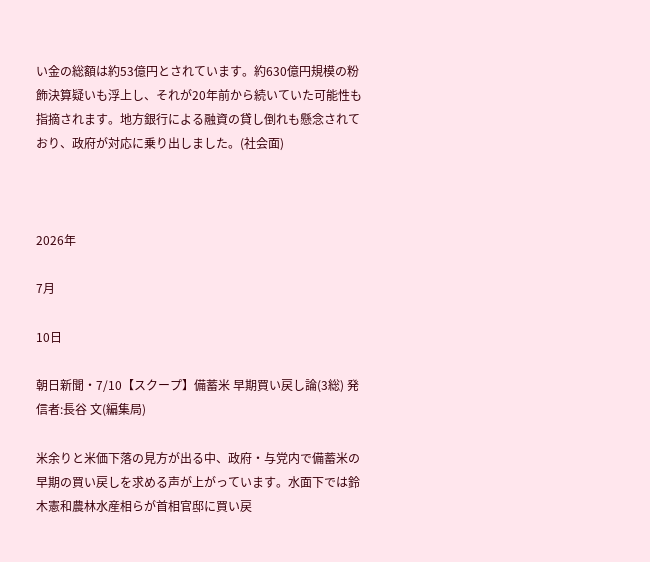い金の総額は約53億円とされています。約630億円規模の粉飾決算疑いも浮上し、それが20年前から続いていた可能性も指摘されます。地方銀行による融資の貸し倒れも懸念されており、政府が対応に乗り出しました。(社会面)



2026年

7月

10日

朝日新聞・7/10【スクープ】備蓄米 早期買い戻し論(3総) 発信者:長谷 文(編集局)

米余りと米価下落の見方が出る中、政府・与党内で備蓄米の早期の買い戻しを求める声が上がっています。水面下では鈴木憲和農林水産相らが首相官邸に買い戻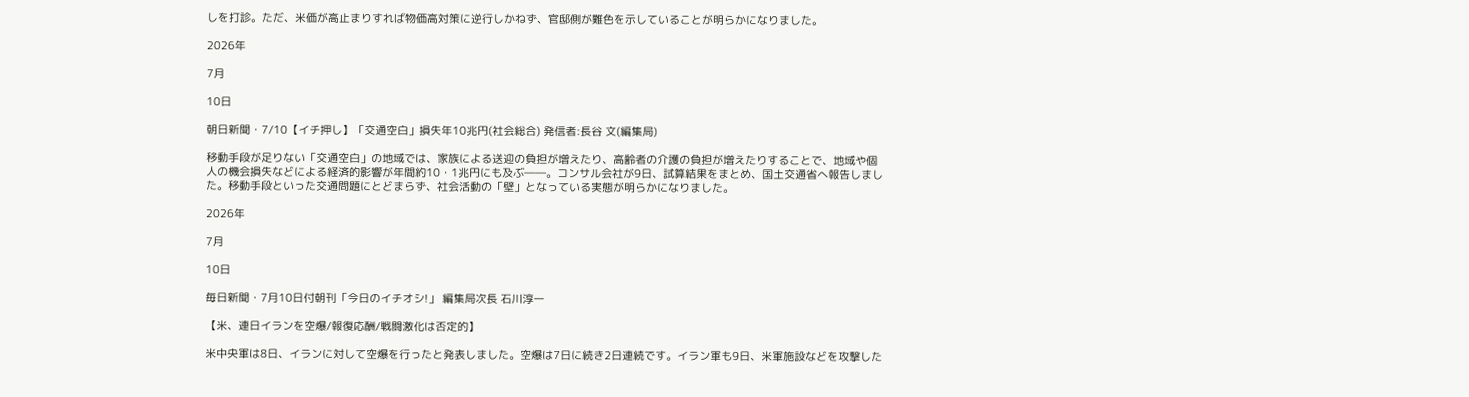しを打診。ただ、米価が高止まりすれば物価高対策に逆行しかねず、官邸側が難色を示していることが明らかになりました。

2026年

7月

10日

朝日新聞・7/10【イチ押し】「交通空白」損失年10兆円(社会総合) 発信者:長谷 文(編集局)

移動手段が足りない「交通空白」の地域では、家族による送迎の負担が増えたり、高齢者の介護の負担が増えたりすることで、地域や個人の機会損失などによる経済的影響が年間約10・1兆円にも及ぶ――。コンサル会社が9日、試算結果をまとめ、国土交通省へ報告しました。移動手段といった交通問題にとどまらず、社会活動の「壁」となっている実態が明らかになりました。

2026年

7月

10日

毎日新聞・7月10日付朝刊「今日のイチオシ!」 編集局次長 石川淳一

【米、連日イランを空爆/報復応酬/戦闘激化は否定的】

米中央軍は8日、イランに対して空爆を行ったと発表しました。空爆は7日に続き2日連続です。イラン軍も9日、米軍施設などを攻撃した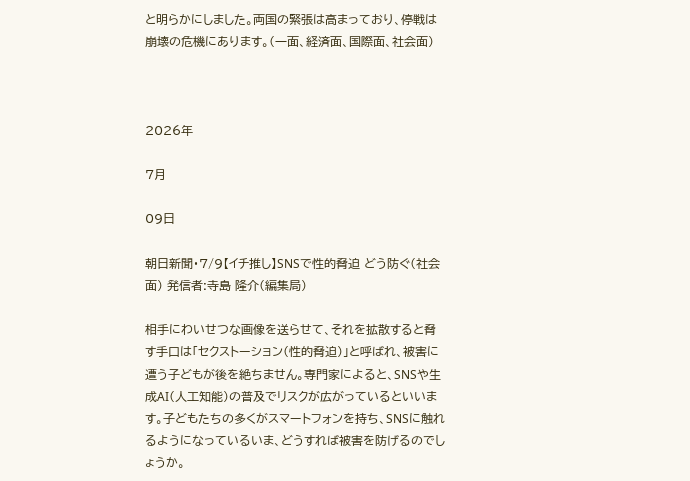と明らかにしました。両国の緊張は高まっており、停戦は崩壊の危機にあります。(一面、経済面、国際面、社会面)



2026年

7月

09日

朝日新聞・7/9【イチ推し】SNSで性的脅迫 どう防ぐ(社会面) 発信者:寺島 隆介(編集局)

相手にわいせつな画像を送らせて、それを拡散すると脅す手口は「セクストーション(性的脅迫)」と呼ばれ、被害に遭う子どもが後を絶ちません。専門家によると、SNSや生成AI(人工知能)の普及でリスクが広がっているといいます。子どもたちの多くがスマートフォンを持ち、SNSに触れるようになっているいま、どうすれば被害を防げるのでしょうか。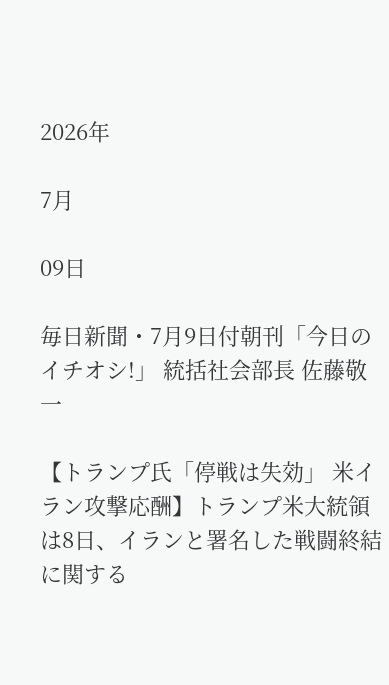2026年

7月

09日

毎日新聞・7月9日付朝刊「今日のイチオシ!」 統括社会部長 佐藤敬一

【トランプ氏「停戦は失効」 米イラン攻撃応酬】トランプ米大統領は8日、イランと署名した戦闘終結に関する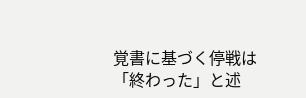覚書に基づく停戦は「終わった」と述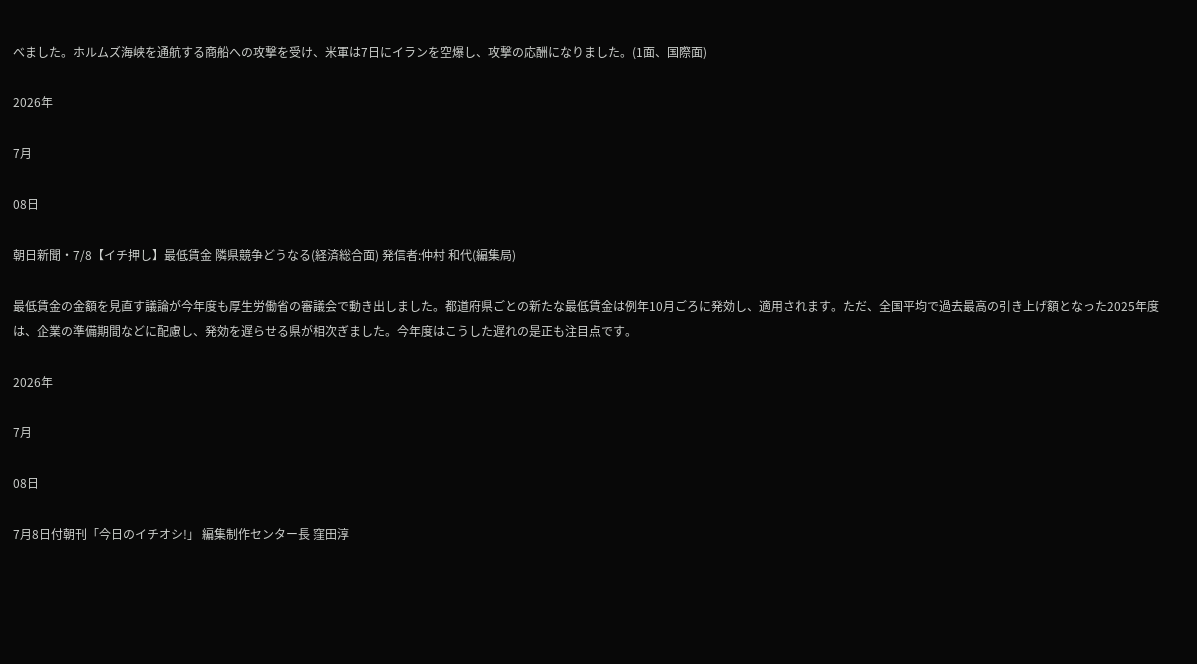べました。ホルムズ海峡を通航する商船への攻撃を受け、米軍は7日にイランを空爆し、攻撃の応酬になりました。(1面、国際面)

2026年

7月

08日

朝日新聞・7/8【イチ押し】最低賃金 隣県競争どうなる(経済総合面) 発信者:仲村 和代(編集局)

最低賃金の金額を見直す議論が今年度も厚生労働省の審議会で動き出しました。都道府県ごとの新たな最低賃金は例年10月ごろに発効し、適用されます。ただ、全国平均で過去最高の引き上げ額となった2025年度は、企業の準備期間などに配慮し、発効を遅らせる県が相次ぎました。今年度はこうした遅れの是正も注目点です。

2026年

7月

08日

7月8日付朝刊「今日のイチオシ!」 編集制作センター長 窪田淳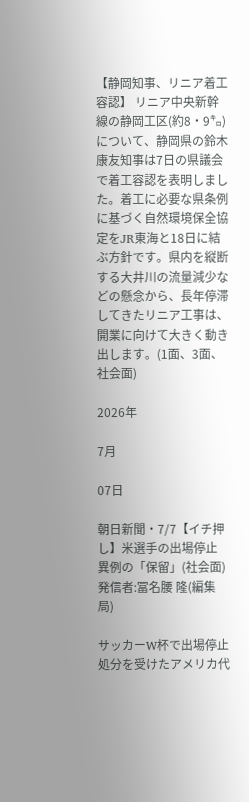【静岡知事、リニア着工容認】 リニア中央新幹線の静岡工区(約8・9㌔)について、静岡県の鈴木康友知事は7日の県議会で着工容認を表明しました。着工に必要な県条例に基づく自然環境保全協定をJR東海と18日に結ぶ方針です。県内を縦断する大井川の流量減少などの懸念から、長年停滞してきたリニア工事は、開業に向けて大きく動き出します。(1面、3面、社会面)

2026年

7月

07日

朝日新聞・7/7【イチ押し】米選手の出場停止 異例の「保留」(社会面) 発信者:冨名腰 隆(編集局)

サッカーW杯で出場停止処分を受けたアメリカ代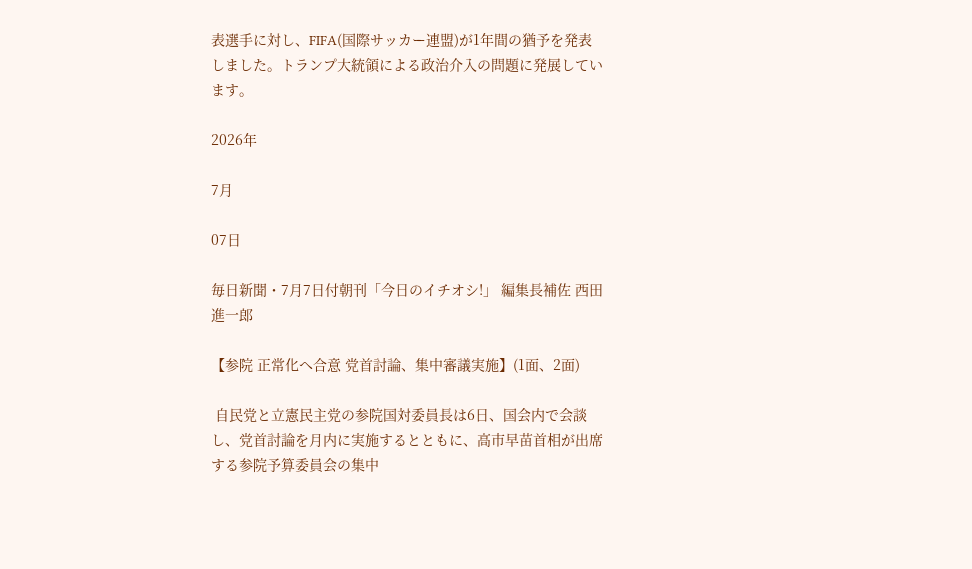表選手に対し、FIFA(国際サッカー連盟)が1年間の猶予を発表しました。トランプ大統領による政治介入の問題に発展しています。

2026年

7月

07日

毎日新聞・7月7日付朝刊「今日のイチオシ!」 編集長補佐 西田進一郎

【参院 正常化へ合意 党首討論、集中審議実施】(1面、2面)

 自民党と立憲民主党の参院国対委員長は6日、国会内で会談し、党首討論を月内に実施するとともに、高市早苗首相が出席する参院予算委員会の集中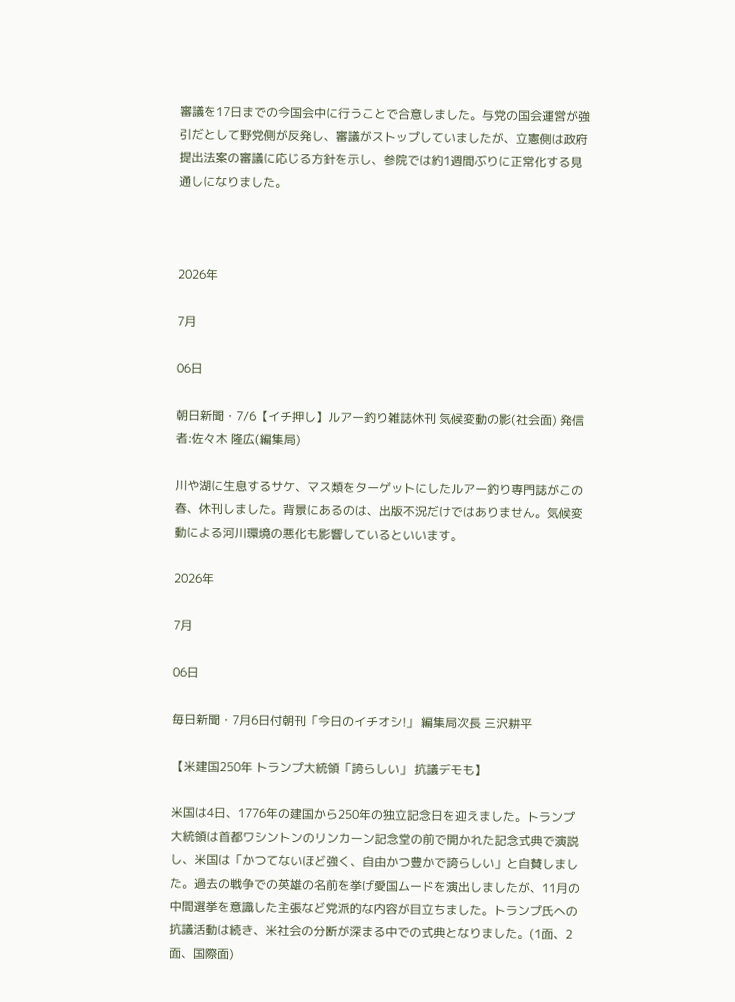審議を17日までの今国会中に行うことで合意しました。与党の国会運営が強引だとして野党側が反発し、審議がストップしていましたが、立憲側は政府提出法案の審議に応じる方針を示し、参院では約1週間ぶりに正常化する見通しになりました。



2026年

7月

06日

朝日新聞・7/6【イチ押し】ルアー釣り雑誌休刊 気候変動の影(社会面) 発信者:佐々木 隆広(編集局)

川や湖に生息するサケ、マス類をターゲットにしたルアー釣り専門誌がこの春、休刊しました。背景にあるのは、出版不況だけではありません。気候変動による河川環境の悪化も影響しているといいます。

2026年

7月

06日

毎日新聞・7月6日付朝刊「今日のイチオシ!」 編集局次長 三沢耕平

【米建国250年 トランプ大統領「誇らしい」 抗議デモも】

米国は4日、1776年の建国から250年の独立記念日を迎えました。トランプ大統領は首都ワシントンのリンカーン記念堂の前で開かれた記念式典で演説し、米国は「かつてないほど強く、自由かつ豊かで誇らしい」と自賛しました。過去の戦争での英雄の名前を挙げ愛国ムードを演出しましたが、11月の中間選挙を意識した主張など党派的な内容が目立ちました。トランプ氏への抗議活動は続き、米社会の分断が深まる中での式典となりました。(1面、2面、国際面)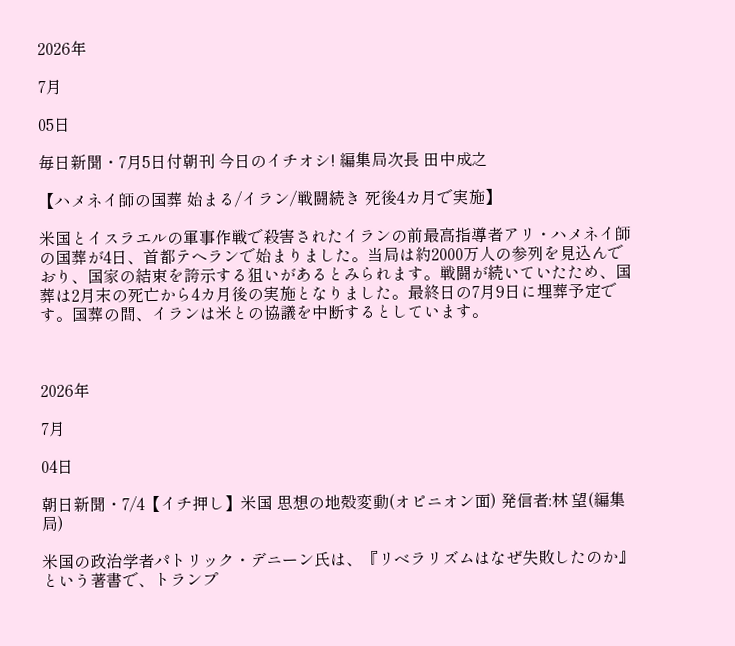2026年

7月

05日

毎日新聞・7月5日付朝刊 今日のイチオシ! 編集局次長 田中成之

【ハメネイ師の国葬 始まる/イラン/戦闘続き 死後4カ月で実施】

米国とイスラエルの軍事作戦で殺害されたイランの前最高指導者アリ・ハメネイ師の国葬が4日、首都テヘランで始まりました。当局は約2000万人の参列を見込んでおり、国家の結束を誇示する狙いがあるとみられます。戦闘が続いていたため、国葬は2月末の死亡から4カ月後の実施となりました。最終日の7月9日に埋葬予定です。国葬の間、イランは米との協議を中断するとしています。



2026年

7月

04日

朝日新聞・7/4【イチ押し】米国 思想の地殻変動(オピニオン面) 発信者:林 望(編集局)

米国の政治学者パトリック・デニーン氏は、『リベラリズムはなぜ失敗したのか』という著書で、トランプ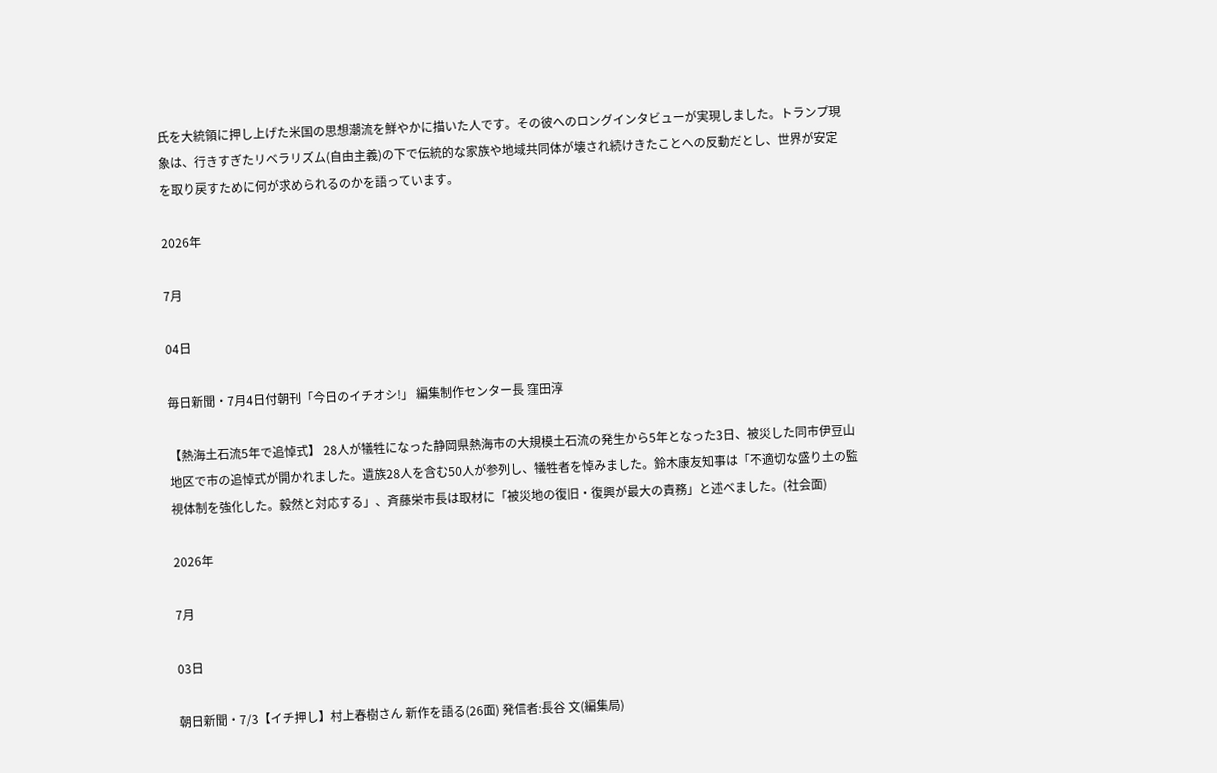氏を大統領に押し上げた米国の思想潮流を鮮やかに描いた人です。その彼へのロングインタビューが実現しました。トランプ現象は、行きすぎたリベラリズム(自由主義)の下で伝統的な家族や地域共同体が壊され続けきたことへの反動だとし、世界が安定を取り戻すために何が求められるのかを語っています。

2026年

7月

04日

毎日新聞・7月4日付朝刊「今日のイチオシ!」 編集制作センター長 窪田淳

【熱海土石流5年で追悼式】 28人が犠牲になった静岡県熱海市の大規模土石流の発生から5年となった3日、被災した同市伊豆山地区で市の追悼式が開かれました。遺族28人を含む50人が参列し、犠牲者を悼みました。鈴木康友知事は「不適切な盛り土の監視体制を強化した。毅然と対応する」、斉藤栄市長は取材に「被災地の復旧・復興が最大の責務」と述べました。(社会面)

2026年

7月

03日

朝日新聞・7/3【イチ押し】村上春樹さん 新作を語る(26面) 発信者:長谷 文(編集局)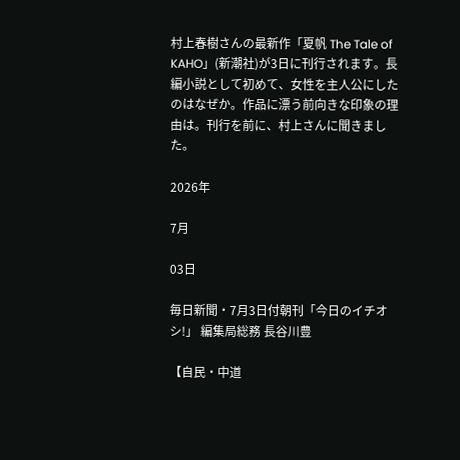村上春樹さんの最新作「夏帆 The Tale of KAHO」(新潮社)が3日に刊行されます。長編小説として初めて、女性を主人公にしたのはなぜか。作品に漂う前向きな印象の理由は。刊行を前に、村上さんに聞きました。

2026年

7月

03日

毎日新聞・7月3日付朝刊「今日のイチオシ!」 編集局総務 長谷川豊

【自民・中道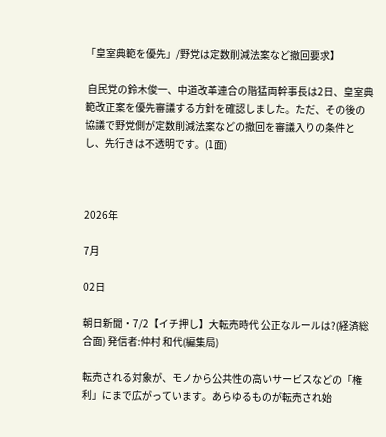「皇室典範を優先」/野党は定数削減法案など撤回要求】

 自民党の鈴木俊一、中道改革連合の階猛両幹事長は2日、皇室典範改正案を優先審議する方針を確認しました。ただ、その後の協議で野党側が定数削減法案などの撤回を審議入りの条件とし、先行きは不透明です。(1面)



2026年

7月

02日

朝日新聞・7/2【イチ押し】大転売時代 公正なルールは?(経済総合面) 発信者:仲村 和代(編集局)

転売される対象が、モノから公共性の高いサービスなどの「権利」にまで広がっています。あらゆるものが転売され始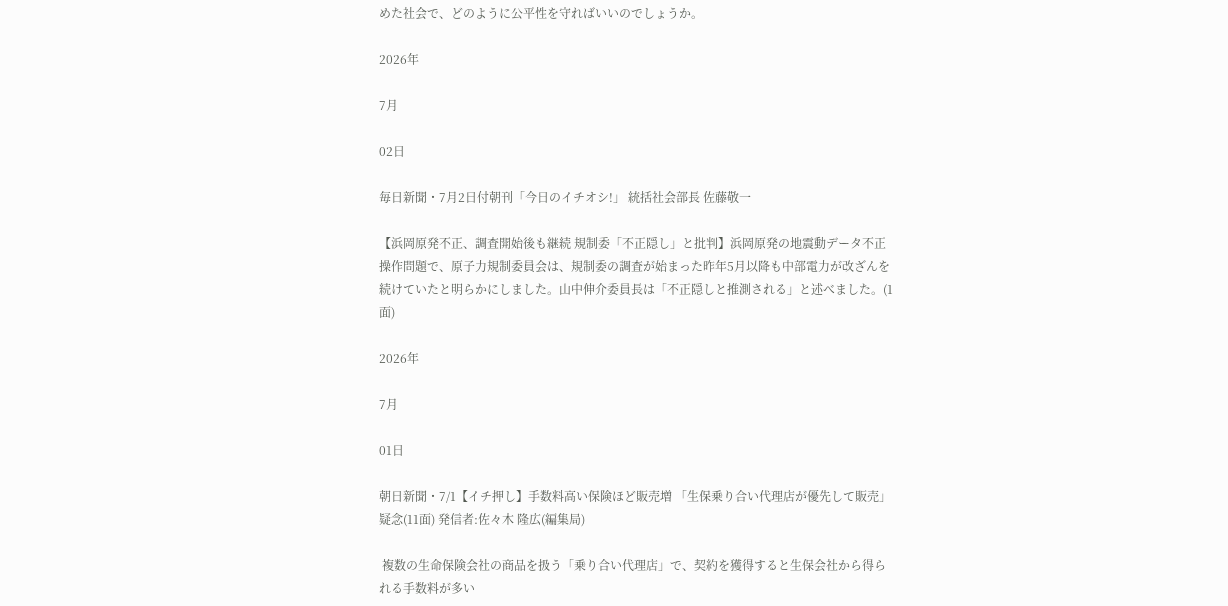めた社会で、どのように公平性を守ればいいのでしょうか。

2026年

7月

02日

毎日新聞・7月2日付朝刊「今日のイチオシ!」 統括社会部長 佐藤敬一

【浜岡原発不正、調査開始後も継続 規制委「不正隠し」と批判】浜岡原発の地震動データ不正操作問題で、原子力規制委員会は、規制委の調査が始まった昨年5月以降も中部電力が改ざんを続けていたと明らかにしました。山中伸介委員長は「不正隠しと推測される」と述べました。(1面)

2026年

7月

01日

朝日新聞・7/1【イチ押し】手数料高い保険ほど販売増 「生保乗り合い代理店が優先して販売」疑念(11面) 発信者:佐々木 隆広(編集局)

 複数の生命保険会社の商品を扱う「乗り合い代理店」で、契約を獲得すると生保会社から得られる手数料が多い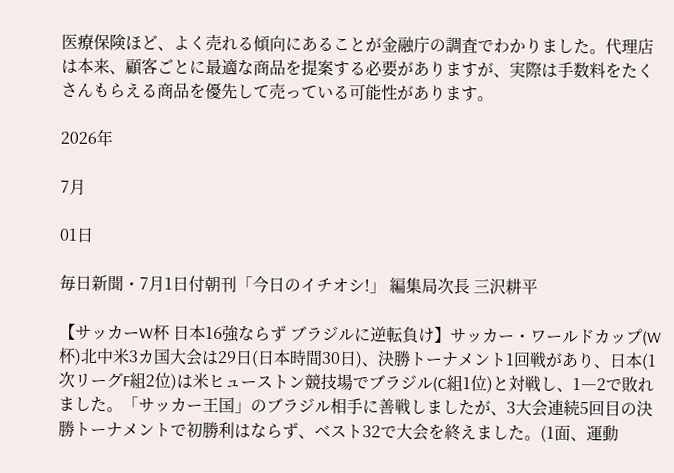医療保険ほど、よく売れる傾向にあることが金融庁の調査でわかりました。代理店は本来、顧客ごとに最適な商品を提案する必要がありますが、実際は手数料をたくさんもらえる商品を優先して売っている可能性があります。

2026年

7月

01日

毎日新聞・7月1日付朝刊「今日のイチオシ!」 編集局次長 三沢耕平

【サッカーW杯 日本16強ならず ブラジルに逆転負け】サッカー・ワールドカップ(W杯)北中米3カ国大会は29日(日本時間30日)、決勝トーナメント1回戦があり、日本(1次リーグF組2位)は米ヒューストン競技場でブラジル(C組1位)と対戦し、1―2で敗れました。「サッカー王国」のブラジル相手に善戦しましたが、3大会連続5回目の決勝トーナメントで初勝利はならず、ベスト32で大会を終えました。(1面、運動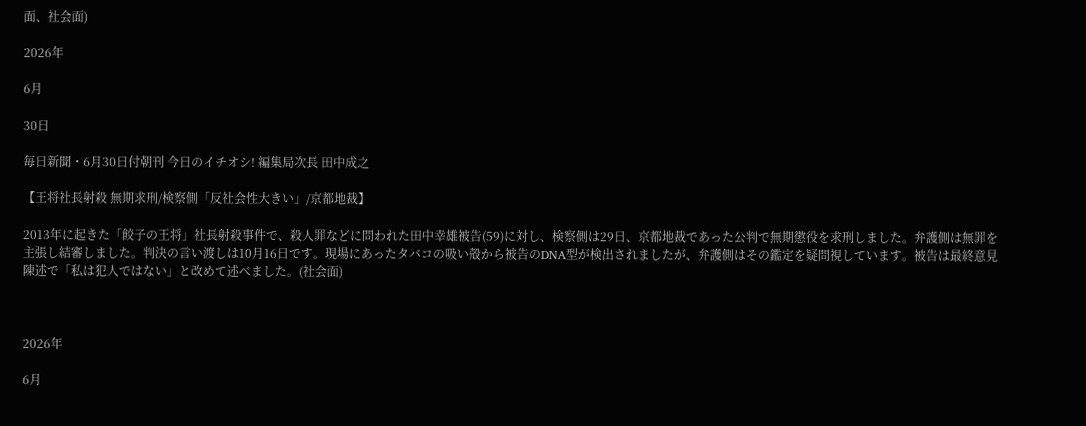面、社会面)

2026年

6月

30日

毎日新聞・6月30日付朝刊 今日のイチオシ! 編集局次長 田中成之

【王将社長射殺 無期求刑/検察側「反社会性大きい」/京都地裁】

2013年に起きた「餃子の王将」社長射殺事件で、殺人罪などに問われた田中幸雄被告(59)に対し、検察側は29日、京都地裁であった公判で無期懲役を求刑しました。弁護側は無罪を主張し結審しました。判決の言い渡しは10月16日です。現場にあったタバコの吸い殻から被告のDNA型が検出されましたが、弁護側はその鑑定を疑問視しています。被告は最終意見陳述で「私は犯人ではない」と改めて述べました。(社会面)



2026年

6月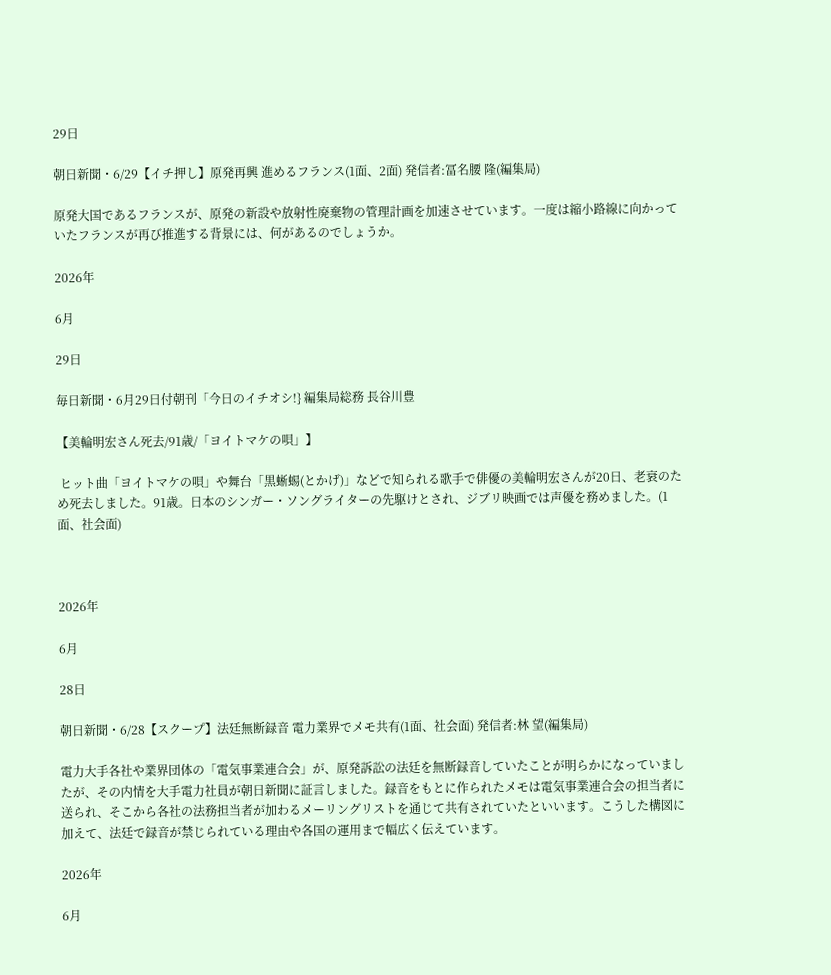29日

朝日新聞・6/29【イチ押し】原発再興 進めるフランス(1面、2面) 発信者:冨名腰 隆(編集局)

原発大国であるフランスが、原発の新設や放射性廃棄物の管理計画を加速させています。一度は縮小路線に向かっていたフランスが再び推進する背景には、何があるのでしょうか。

2026年

6月

29日

毎日新聞・6月29日付朝刊「今日のイチオシ!} 編集局総務 長谷川豊

【美輪明宏さん死去/91歳/「ヨイトマケの唄」】

 ヒット曲「ヨイトマケの唄」や舞台「黒蜥蜴(とかげ)」などで知られる歌手で俳優の美輪明宏さんが20日、老衰のため死去しました。91歳。日本のシンガー・ソングライターの先駆けとされ、ジブリ映画では声優を務めました。(1面、社会面)



2026年

6月

28日

朝日新聞・6/28【スクープ】法廷無断録音 電力業界でメモ共有(1面、社会面) 発信者:林 望(編集局)

電力大手各社や業界団体の「電気事業連合会」が、原発訴訟の法廷を無断録音していたことが明らかになっていましたが、その内情を大手電力社員が朝日新聞に証言しました。録音をもとに作られたメモは電気事業連合会の担当者に送られ、そこから各社の法務担当者が加わるメーリングリストを通じて共有されていたといいます。こうした構図に加えて、法廷で録音が禁じられている理由や各国の運用まで幅広く伝えています。

2026年

6月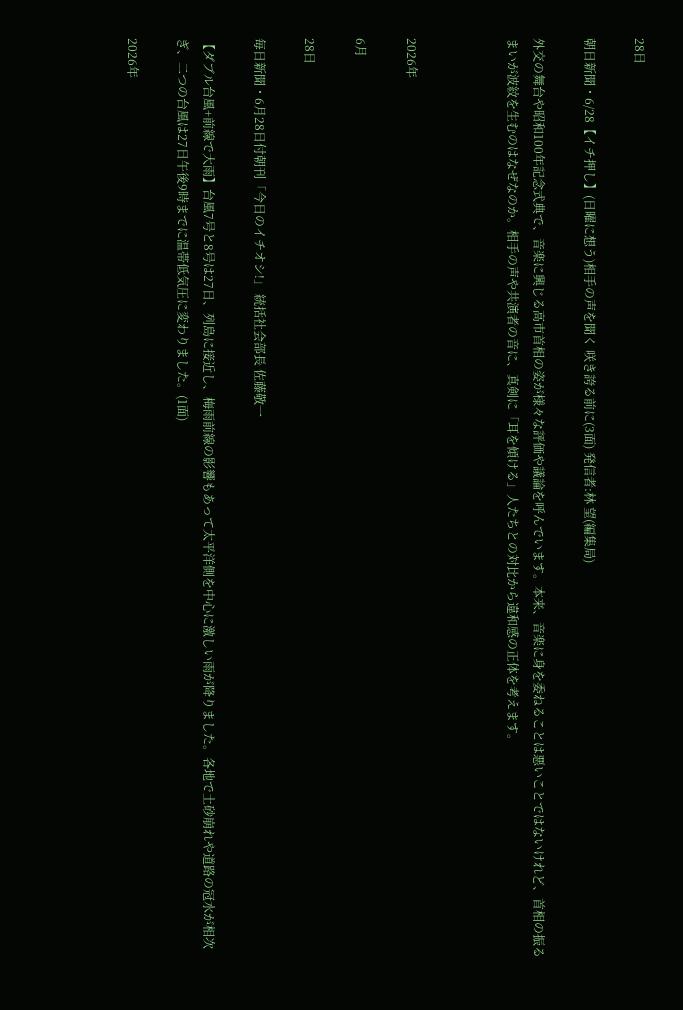28日

朝日新聞・6/28【イチ押し】(日曜に想う)相手の声を聞く 咲き誇る前に(3面) 発信者:林 望(編集局)

外交の舞台や昭和100年記念式典で、音楽に興じる高市首相の姿が様々な評価や議論を呼んでいます。本来、音楽に身を委ねることは悪いことではないけれど、首相の振るまいが波紋を生むのはなぜなのか。相手の声や共演者の音に、真剣に「耳を傾ける」人たちとの対比から違和感の正体を考えます。



2026年

6月

28日

毎日新聞・6月28日付朝刊「今日のイチオシ!」 統括社会部長 佐藤敬一

【ダブル台風+前線で大雨】台風7号と8号は27日、列島に接近し、梅雨前線の影響もあって太平洋側を中心に激しい雨が降りました。各地で土砂崩れや道路の冠水が相次ぎ、二つの台風は27日午後9時までに温帯低気圧に変わりました。(1面)

2026年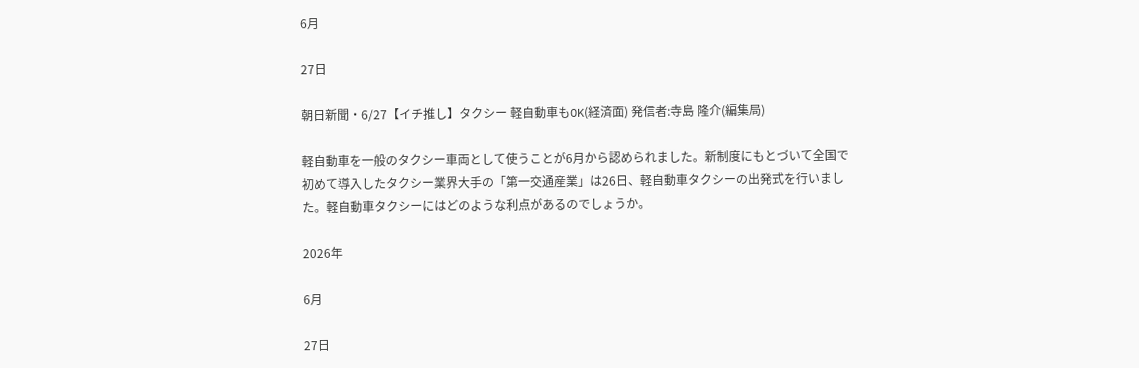6月

27日

朝日新聞・6/27【イチ推し】タクシー 軽自動車もOK(経済面) 発信者:寺島 隆介(編集局)

軽自動車を一般のタクシー車両として使うことが6月から認められました。新制度にもとづいて全国で初めて導入したタクシー業界大手の「第一交通産業」は26日、軽自動車タクシーの出発式を行いました。軽自動車タクシーにはどのような利点があるのでしょうか。

2026年

6月

27日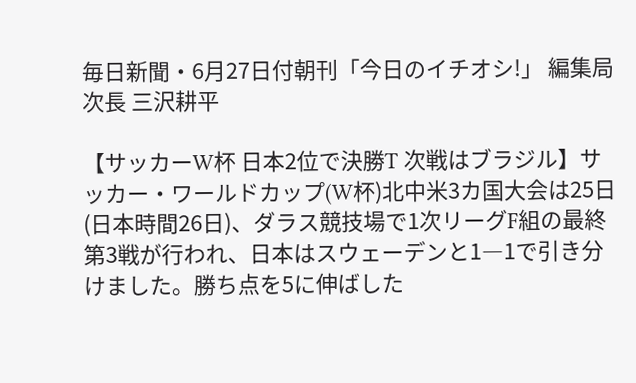毎日新聞・6月27日付朝刊「今日のイチオシ!」 編集局次長 三沢耕平

【サッカーW杯 日本2位で決勝T 次戦はブラジル】サッカー・ワールドカップ(W杯)北中米3カ国大会は25日(日本時間26日)、ダラス競技場で1次リーグF組の最終第3戦が行われ、日本はスウェーデンと1―1で引き分けました。勝ち点を5に伸ばした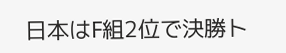日本はF組2位で決勝ト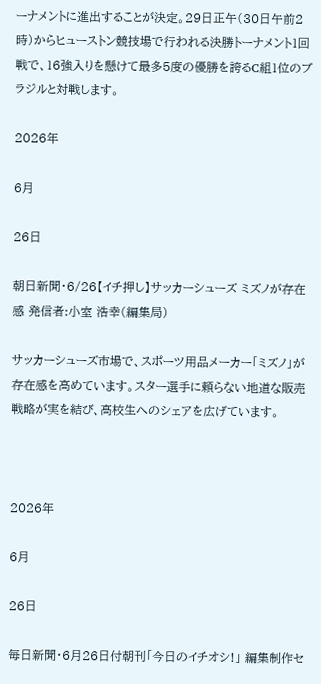ーナメントに進出することが決定。29日正午(30日午前2時)からヒューストン競技場で行われる決勝トーナメント1回戦で、16強入りを懸けて最多5度の優勝を誇るC組1位のブラジルと対戦します。

2026年

6月

26日

朝日新聞・6/26【イチ押し】サッカーシューズ ミズノが存在感 発信者:小室 浩幸(編集局)

サッカーシューズ市場で、スポーツ用品メーカー「ミズノ」が存在感を高めています。スター選手に頼らない地道な販売戦略が実を結び、高校生へのシェアを広げています。



2026年

6月

26日

毎日新聞・6月26日付朝刊「今日のイチオシ!」 編集制作セ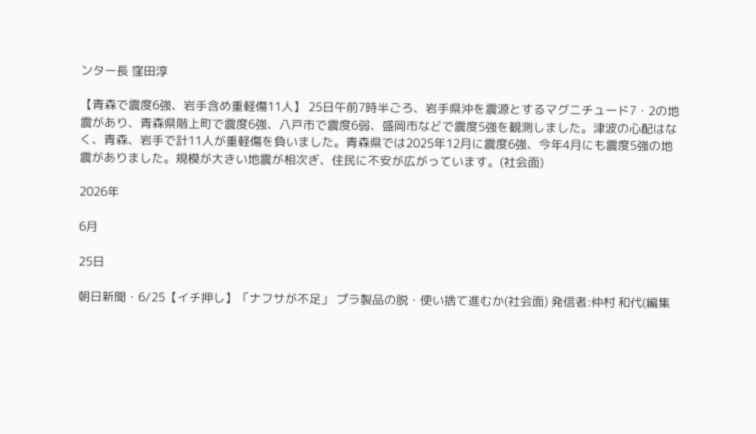ンター長 窪田淳

【青森で震度6強、岩手含め重軽傷11人】 25日午前7時半ごろ、岩手県沖を震源とするマグニチュード7・2の地震があり、青森県階上町で震度6強、八戸市で震度6弱、盛岡市などで震度5強を観測しました。津波の心配はなく、青森、岩手で計11人が重軽傷を負いました。青森県では2025年12月に震度6強、今年4月にも震度5強の地震がありました。規模が大きい地震が相次ぎ、住民に不安が広がっています。(社会面)

2026年

6月

25日

朝日新聞・6/25【イチ押し】「ナフサが不足」 プラ製品の脱・使い捨て進むか(社会面) 発信者:仲村 和代(編集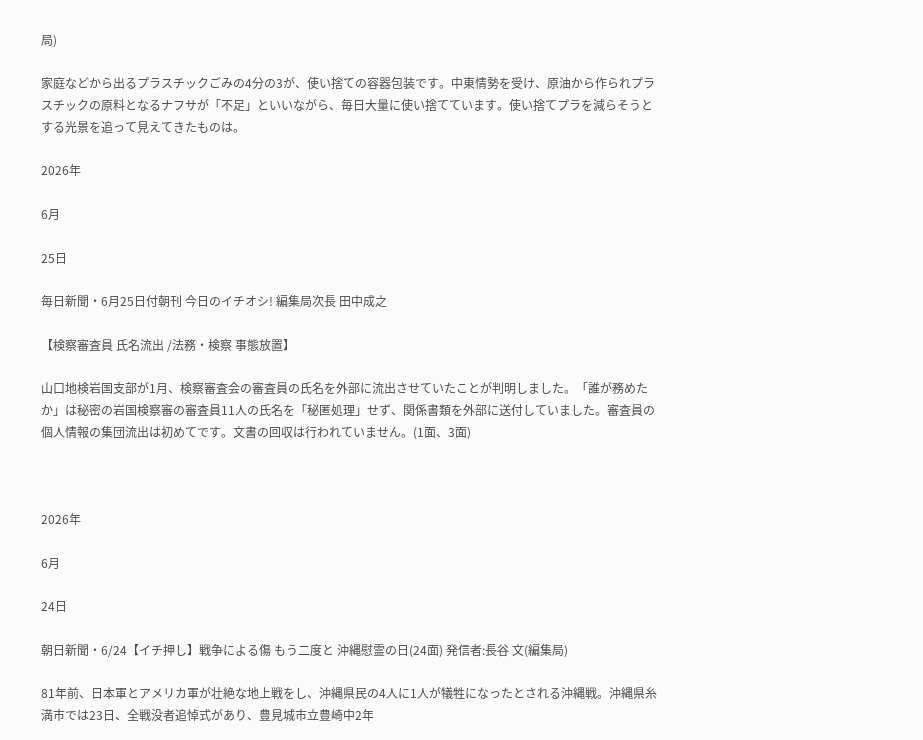局)

家庭などから出るプラスチックごみの4分の3が、使い捨ての容器包装です。中東情勢を受け、原油から作られプラスチックの原料となるナフサが「不足」といいながら、毎日大量に使い捨てています。使い捨てプラを減らそうとする光景を追って見えてきたものは。

2026年

6月

25日

毎日新聞・6月25日付朝刊 今日のイチオシ! 編集局次長 田中成之

【検察審査員 氏名流出 /法務・検察 事態放置】

山口地検岩国支部が1月、検察審査会の審査員の氏名を外部に流出させていたことが判明しました。「誰が務めたか」は秘密の岩国検察審の審査員11人の氏名を「秘匿処理」せず、関係書類を外部に送付していました。審査員の個人情報の集団流出は初めてです。文書の回収は行われていません。(1面、3面)



2026年

6月

24日

朝日新聞・6/24【イチ押し】戦争による傷 もう二度と 沖縄慰霊の日(24面) 発信者:長谷 文(編集局)

81年前、日本軍とアメリカ軍が壮絶な地上戦をし、沖縄県民の4人に1人が犠牲になったとされる沖縄戦。沖縄県糸満市では23日、全戦没者追悼式があり、豊見城市立豊崎中2年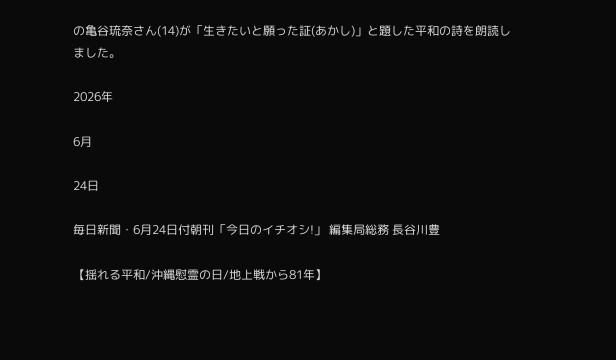の亀谷琉奈さん(14)が「生きたいと願った証(あかし)」と題した平和の詩を朗読しました。

2026年

6月

24日

毎日新聞・6月24日付朝刊「今日のイチオシ!」 編集局総務 長谷川豊

【揺れる平和/沖縄慰霊の日/地上戦から81年】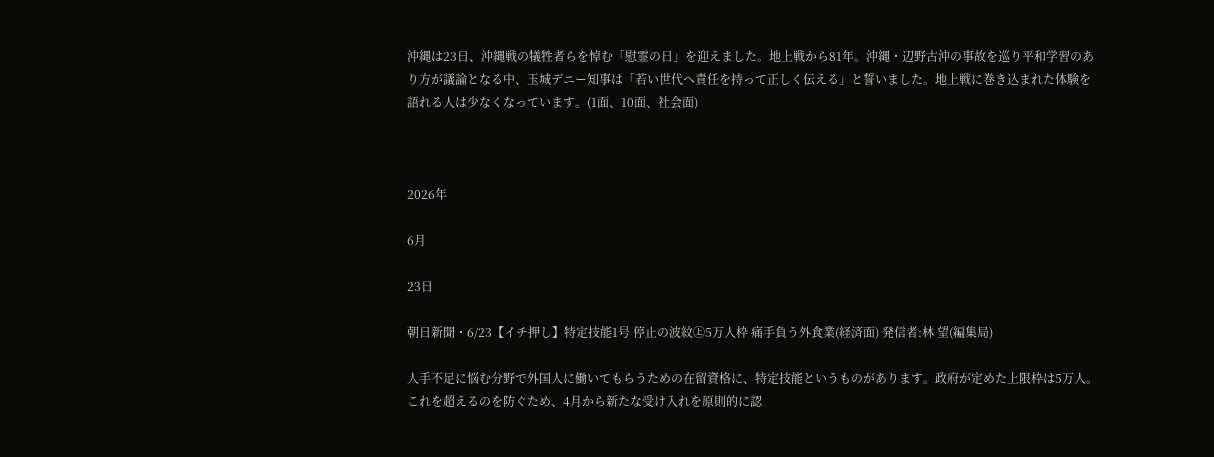沖縄は23日、沖縄戦の犠牲者らを悼む「慰霊の日」を迎えました。地上戦から81年。沖縄・辺野古沖の事故を巡り平和学習のあり方が議論となる中、玉城デニー知事は「若い世代へ責任を持って正しく伝える」と誓いました。地上戦に巻き込まれた体験を語れる人は少なくなっています。(1面、10面、社会面)



2026年

6月

23日

朝日新聞・6/23【イチ押し】特定技能1号 停止の波紋㊤5万人枠 痛手負う外食業(経済面) 発信者:林 望(編集局)

人手不足に悩む分野で外国人に働いてもらうための在留資格に、特定技能というものがあります。政府が定めた上限枠は5万人。これを超えるのを防ぐため、4月から新たな受け入れを原則的に認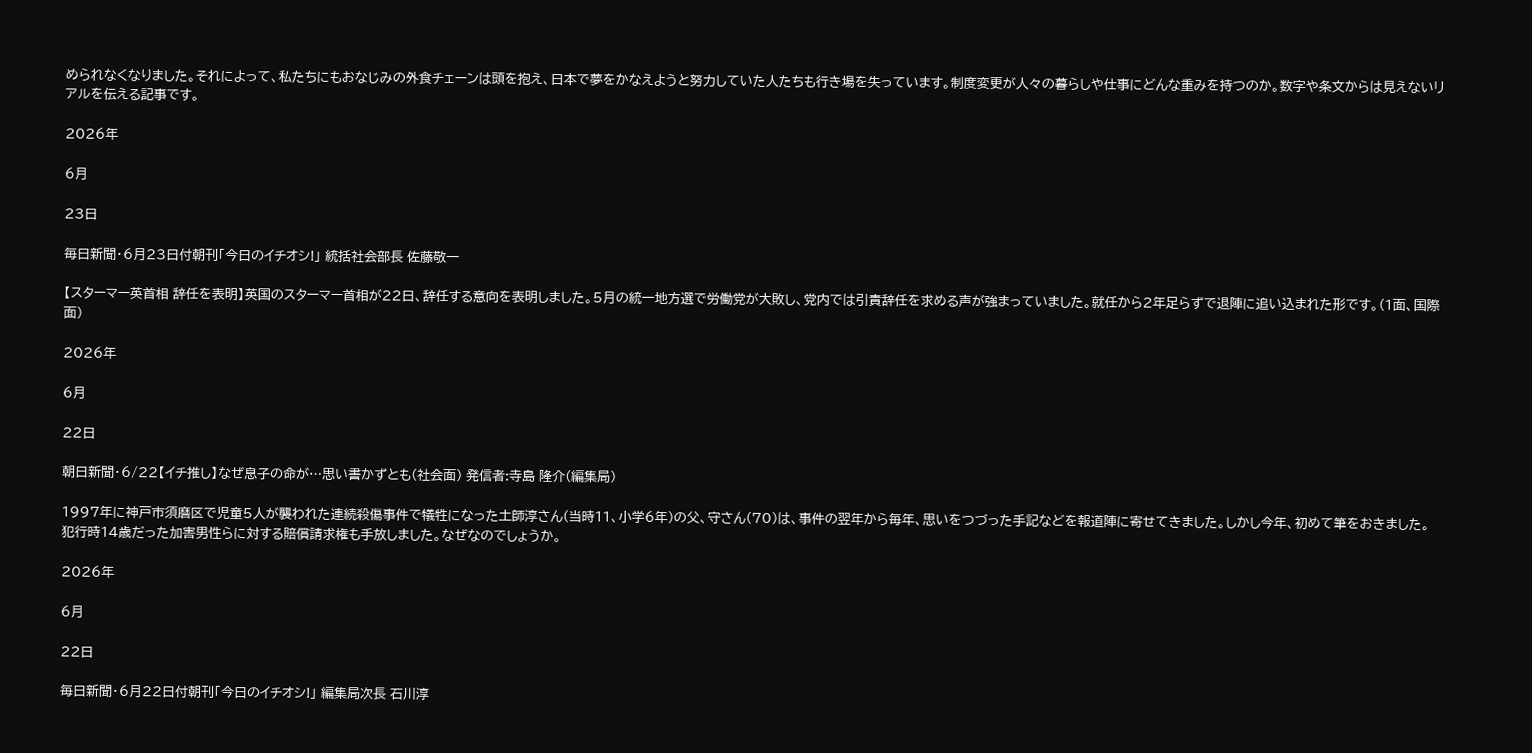められなくなりました。それによって、私たちにもおなじみの外食チェーンは頭を抱え、日本で夢をかなえようと努力していた人たちも行き場を失っています。制度変更が人々の暮らしや仕事にどんな重みを持つのか。数字や条文からは見えないリアルを伝える記事です。

2026年

6月

23日

毎日新聞・6月23日付朝刊「今日のイチオシ!」 統括社会部長 佐藤敬一

【スターマー英首相 辞任を表明】英国のスターマー首相が22日、辞任する意向を表明しました。5月の統一地方選で労働党が大敗し、党内では引責辞任を求める声が強まっていました。就任から2年足らずで退陣に追い込まれた形です。(1面、国際面)

2026年

6月

22日

朝日新聞・6/22【イチ推し】なぜ息子の命が…思い書かずとも(社会面) 発信者:寺島 隆介(編集局)

1997年に神戸市須磨区で児童5人が襲われた連続殺傷事件で犠牲になった土師淳さん(当時11、小学6年)の父、守さん(70)は、事件の翌年から毎年、思いをつづった手記などを報道陣に寄せてきました。しかし今年、初めて筆をおきました。犯行時14歳だった加害男性らに対する賠償請求権も手放しました。なぜなのでしょうか。

2026年

6月

22日

毎日新聞・6月22日付朝刊「今日のイチオシ!」 編集局次長 石川淳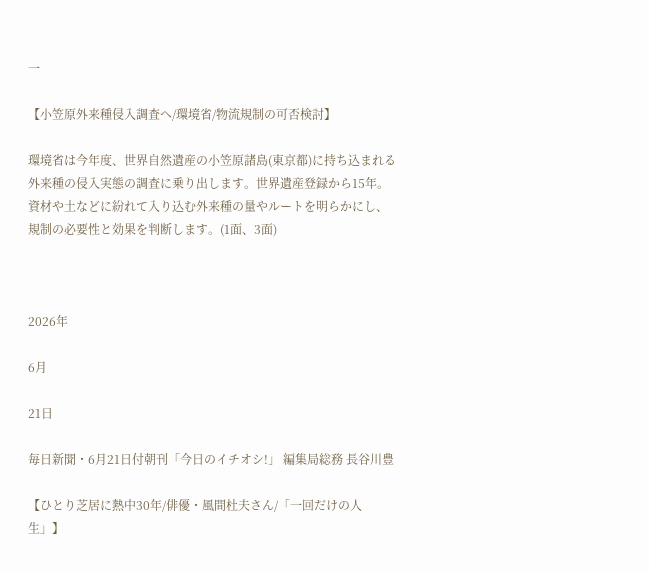一

【小笠原外来種侵入調査へ/環境省/物流規制の可否検討】

環境省は今年度、世界自然遺産の小笠原諸島(東京都)に持ち込まれる外来種の侵入実態の調査に乗り出します。世界遺産登録から15年。資材や土などに紛れて入り込む外来種の量やルートを明らかにし、規制の必要性と効果を判断します。(1面、3面)



2026年

6月

21日

毎日新聞・6月21日付朝刊「今日のイチオシ!」 編集局総務 長谷川豊

【ひとり芝居に熱中30年/俳優・風間杜夫さん/「一回だけの人生」】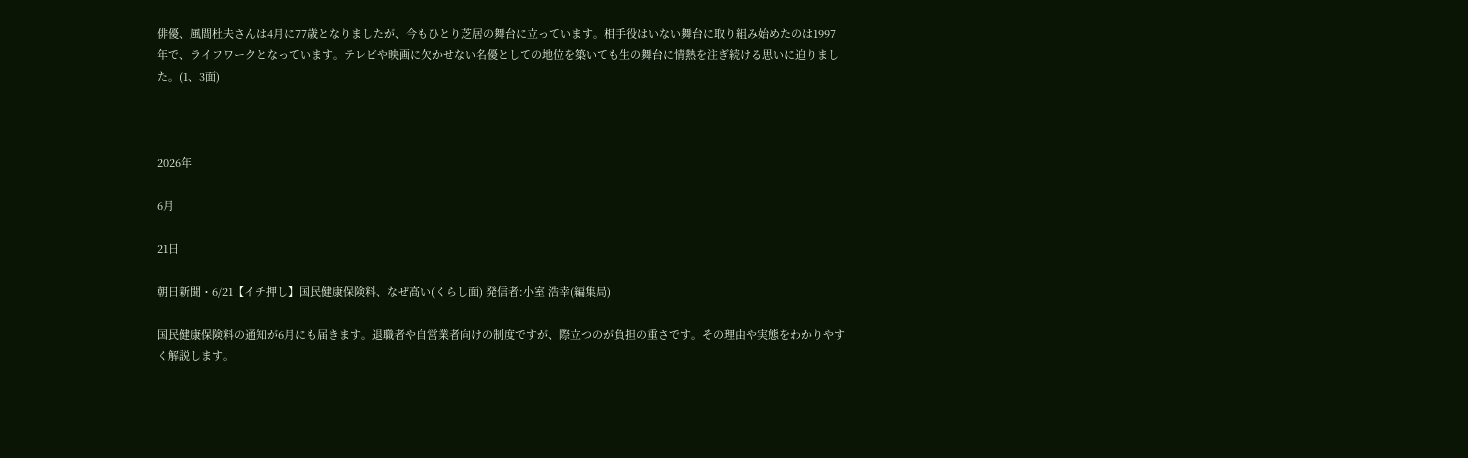俳優、風間杜夫さんは4月に77歳となりましたが、今もひとり芝居の舞台に立っています。相手役はいない舞台に取り組み始めたのは1997年で、ライフワークとなっています。テレビや映画に欠かせない名優としての地位を築いても生の舞台に情熱を注ぎ続ける思いに迫りました。(1、3面)



2026年

6月

21日

朝日新聞・6/21【イチ押し】国民健康保険料、なぜ高い(くらし面) 発信者:小室 浩幸(編集局)

国民健康保険料の通知が6月にも届きます。退職者や自営業者向けの制度ですが、際立つのが負担の重さです。その理由や実態をわかりやすく解説します。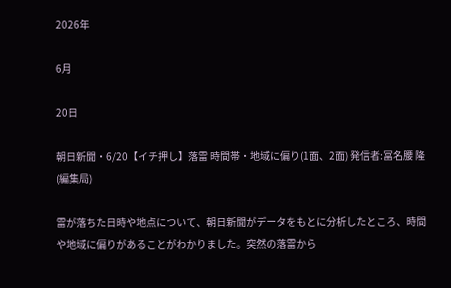2026年

6月

20日

朝日新聞・6/20【イチ押し】落雷 時間帯・地域に偏り(1面、2面) 発信者:冨名腰 隆(編集局)

雷が落ちた日時や地点について、朝日新聞がデータをもとに分析したところ、時間や地域に偏りがあることがわかりました。突然の落雷から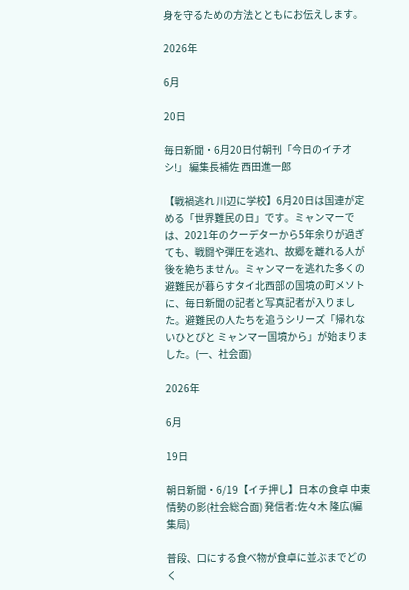身を守るための方法とともにお伝えします。

2026年

6月

20日

毎日新聞・6月20日付朝刊「今日のイチオシ!」 編集長補佐 西田進一郎

【戦禍逃れ 川辺に学校】6月20日は国連が定める「世界難民の日」です。ミャンマーでは、2021年のクーデターから5年余りが過ぎても、戦闘や弾圧を逃れ、故郷を離れる人が後を絶ちません。ミャンマーを逃れた多くの避難民が暮らすタイ北西部の国境の町メソトに、毎日新聞の記者と写真記者が入りました。避難民の人たちを追うシリーズ「帰れないひとびと ミャンマー国境から」が始まりました。(一、社会面)

2026年

6月

19日

朝日新聞・6/19【イチ押し】日本の食卓 中東情勢の影(社会総合面) 発信者:佐々木 隆広(編集局)

普段、口にする食べ物が食卓に並ぶまでどのく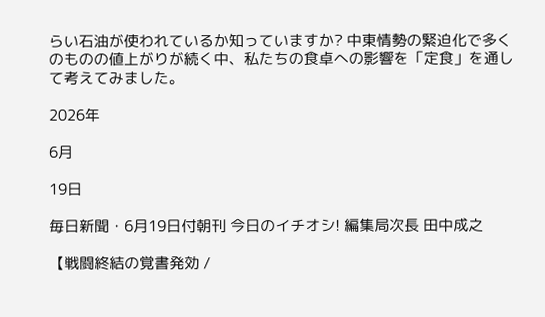らい石油が使われているか知っていますか? 中東情勢の緊迫化で多くのものの値上がりが続く中、私たちの食卓への影響を「定食」を通して考えてみました。

2026年

6月

19日

毎日新聞・6月19日付朝刊 今日のイチオシ! 編集局次長 田中成之

【戦闘終結の覚書発効 /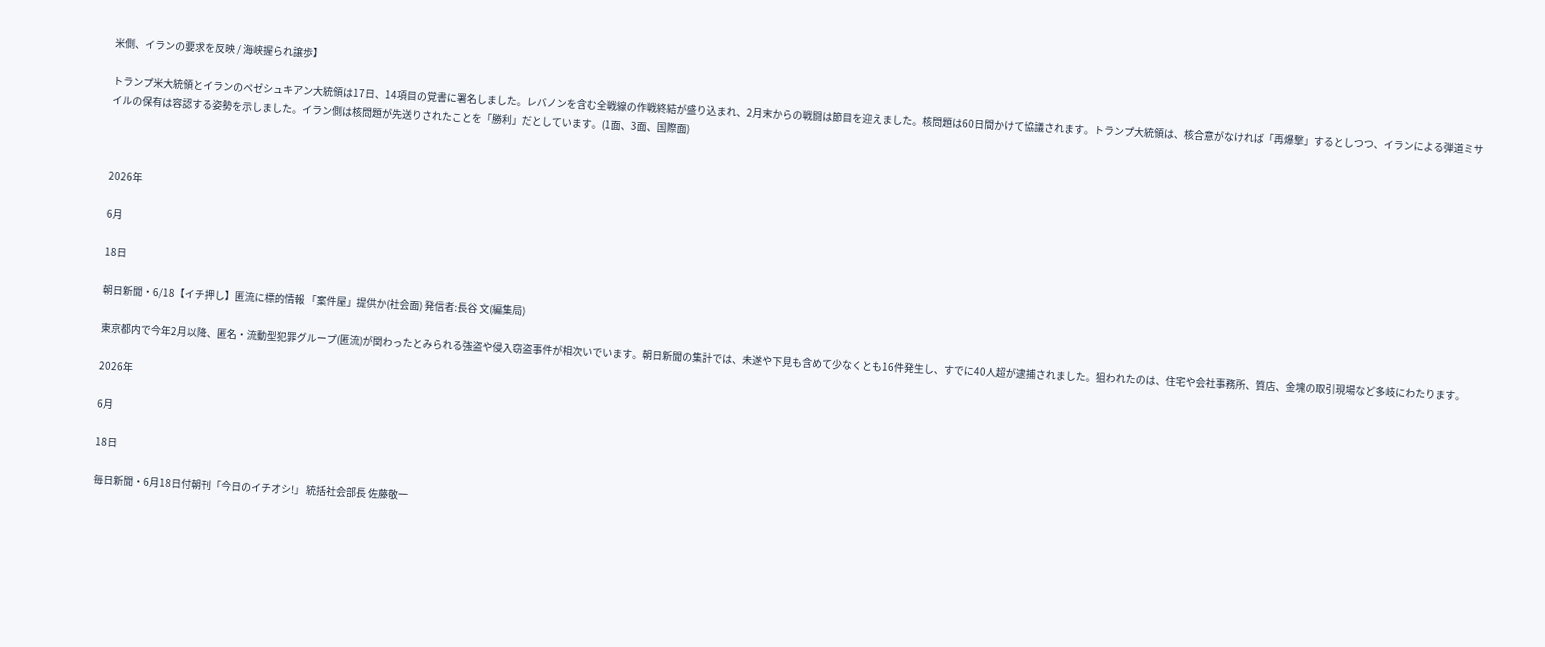米側、イランの要求を反映 / 海峡握られ譲歩】

トランプ米大統領とイランのペゼシュキアン大統領は17日、14項目の覚書に署名しました。レバノンを含む全戦線の作戦終結が盛り込まれ、2月末からの戦闘は節目を迎えました。核問題は60日間かけて協議されます。トランプ大統領は、核合意がなければ「再爆撃」するとしつつ、イランによる弾道ミサイルの保有は容認する姿勢を示しました。イラン側は核問題が先送りされたことを「勝利」だとしています。(1面、3面、国際面)



2026年

6月

18日

朝日新聞・6/18【イチ押し】匿流に標的情報 「案件屋」提供か(社会面) 発信者:長谷 文(編集局)

東京都内で今年2月以降、匿名・流動型犯罪グループ(匿流)が関わったとみられる強盗や侵入窃盗事件が相次いでいます。朝日新聞の集計では、未遂や下見も含めて少なくとも16件発生し、すでに40人超が逮捕されました。狙われたのは、住宅や会社事務所、質店、金塊の取引現場など多岐にわたります。

2026年

6月

18日

毎日新聞・6月18日付朝刊「今日のイチオシ!」 統括社会部長 佐藤敬一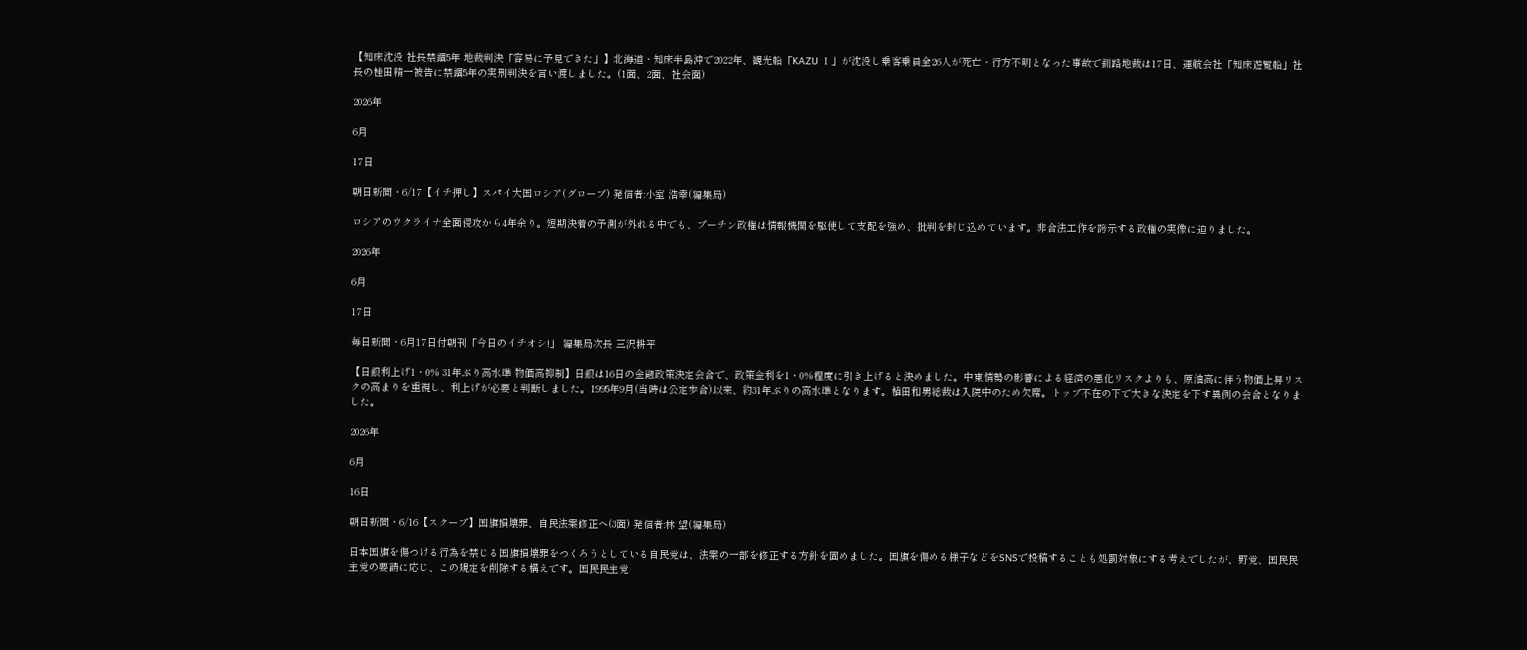【知床沈没 社長禁錮5年 地裁判決「容易に予見できた」】北海道・知床半島沖で2022年、観光船「KAZU Ⅰ」が沈没し乗客乗員全26人が死亡・行方不明となった事故で釧路地裁は17日、運航会社「知床遊覧船」社長の桂田精一被告に禁錮5年の実刑判決を言い渡しました。(1面、2面、社会面)

2026年

6月

17日

朝日新聞・6/17【イチ押し】スパイ大国ロシア(グローブ) 発信者:小室 浩幸(編集局)

ロシアのウクライナ全面侵攻から4年余り。短期決着の予測が外れる中でも、プーチン政権は情報機関を駆使して支配を強め、批判を封じ込めています。非合法工作を誇示する政権の実像に迫りました。

2026年

6月

17日

毎日新聞・6月17日付朝刊「今日のイチオシ!」 編集局次長 三沢耕平

【日銀利上げ1・0% 31年ぶり高水準 物価高抑制】日銀は16日の金融政策決定会合で、政策金利を1・0%程度に引き上げると決めました。中東情勢の影響による経済の悪化リスクよりも、原油高に伴う物価上昇リスクの高まりを重視し、利上げが必要と判断しました。1995年9月(当時は公定歩合)以来、約31年ぶりの高水準となります。植田和男総裁は入院中のため欠席。トップ不在の下で大きな決定を下す異例の会合となりました。

2026年

6月

16日

朝日新聞・6/16【スクープ】国旗損壊罪、自民法案修正へ(3面) 発信者:林 望(編集局)

日本国旗を傷つける行為を禁じる国旗損壊罪をつくろうとしている自民党は、法案の一部を修正する方針を固めました。国旗を傷める様子などをSNSで投稿することも処罰対象にする考えでしたが、野党、国民民主党の要請に応じ、この規定を削除する構えです。国民民主党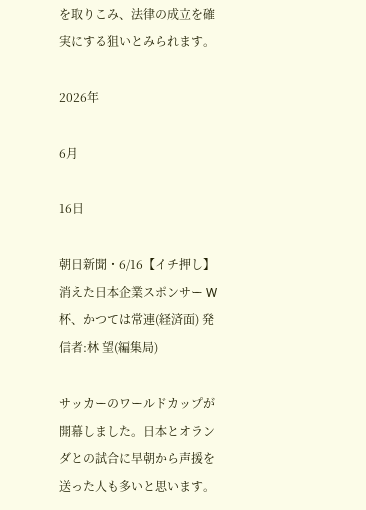を取りこみ、法律の成立を確実にする狙いとみられます。

2026年

6月

16日

朝日新聞・6/16【イチ押し】消えた日本企業スポンサー W杯、かつては常連(経済面) 発信者:林 望(編集局)

サッカーのワールドカップが開幕しました。日本とオランダとの試合に早朝から声援を送った人も多いと思います。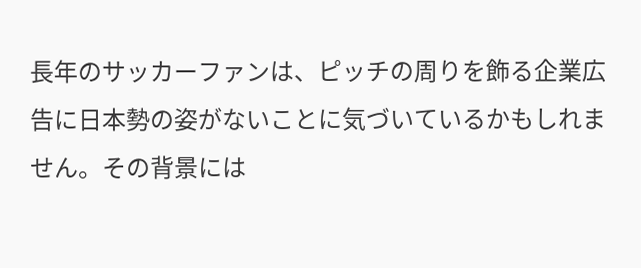長年のサッカーファンは、ピッチの周りを飾る企業広告に日本勢の姿がないことに気づいているかもしれません。その背景には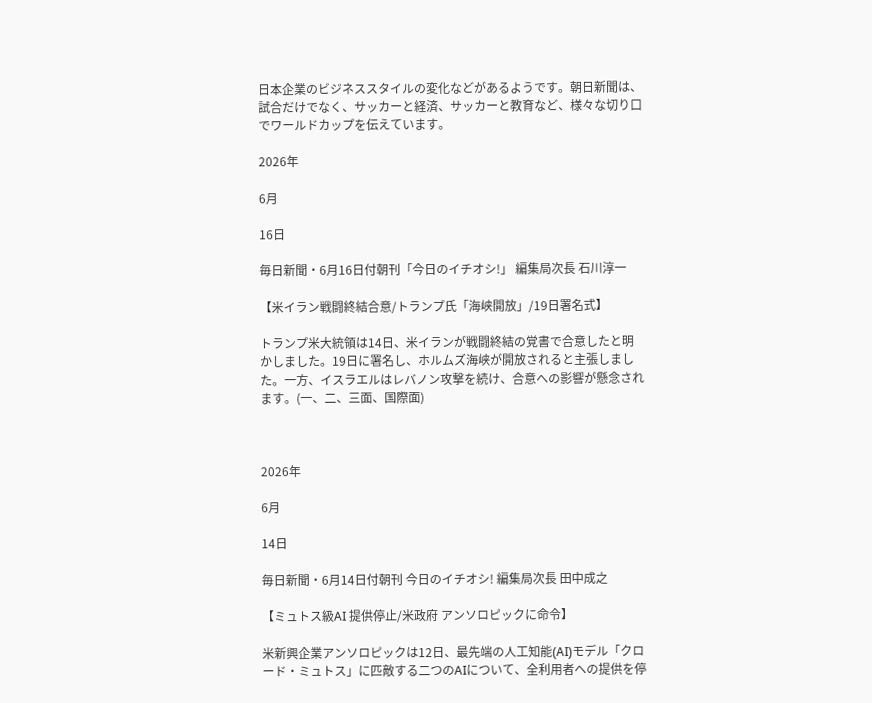日本企業のビジネススタイルの変化などがあるようです。朝日新聞は、試合だけでなく、サッカーと経済、サッカーと教育など、様々な切り口でワールドカップを伝えています。

2026年

6月

16日

毎日新聞・6月16日付朝刊「今日のイチオシ!」 編集局次長 石川淳一

【米イラン戦闘終結合意/トランプ氏「海峡開放」/19日署名式】

トランプ米大統領は14日、米イランが戦闘終結の覚書で合意したと明かしました。19日に署名し、ホルムズ海峡が開放されると主張しました。一方、イスラエルはレバノン攻撃を続け、合意への影響が懸念されます。(一、二、三面、国際面)



2026年

6月

14日

毎日新聞・6月14日付朝刊 今日のイチオシ! 編集局次長 田中成之

【ミュトス級AI 提供停止/米政府 アンソロピックに命令】

米新興企業アンソロピックは12日、最先端の人工知能(AI)モデル「クロード・ミュトス」に匹敵する二つのAIについて、全利用者への提供を停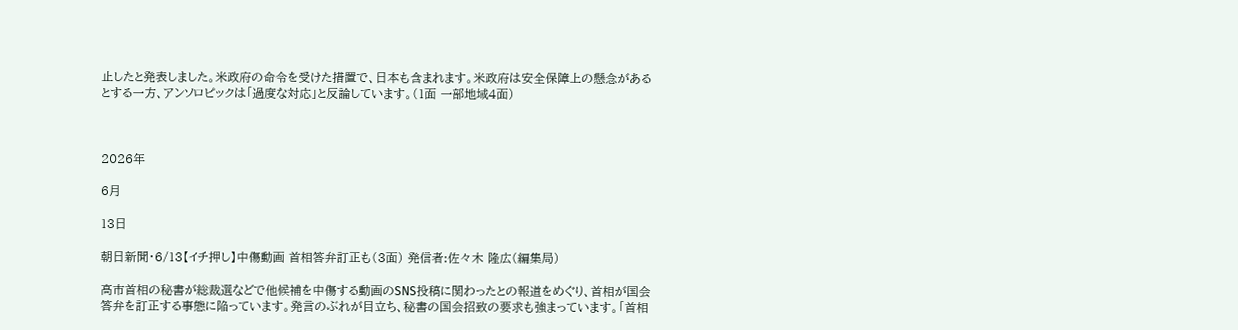止したと発表しました。米政府の命令を受けた措置で、日本も含まれます。米政府は安全保障上の懸念があるとする一方、アンソロピックは「過度な対応」と反論しています。(1面 一部地域4面)



2026年

6月

13日

朝日新聞・6/13【イチ押し】中傷動画 首相答弁訂正も(3面) 発信者:佐々木 隆広(編集局)

高市首相の秘書が総裁選などで他候補を中傷する動画のSNS投稿に関わったとの報道をめぐり、首相が国会答弁を訂正する事態に陥っています。発言のぶれが目立ち、秘書の国会招致の要求も強まっています。「首相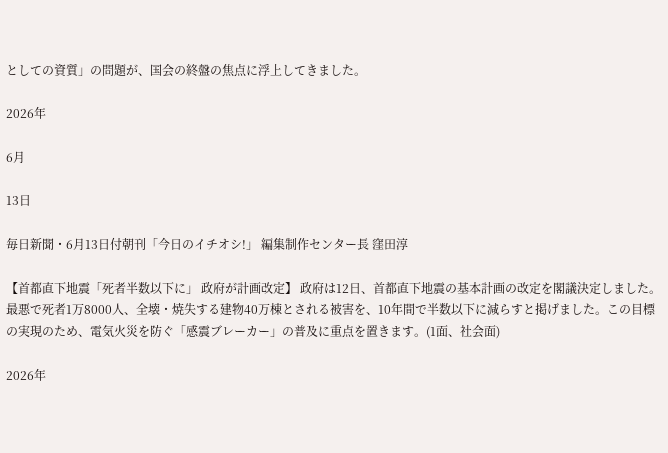としての資質」の問題が、国会の終盤の焦点に浮上してきました。

2026年

6月

13日

毎日新聞・6月13日付朝刊「今日のイチオシ!」 編集制作センター長 窪田淳

【首都直下地震「死者半数以下に」 政府が計画改定】 政府は12日、首都直下地震の基本計画の改定を閣議決定しました。最悪で死者1万8000人、全壊・焼失する建物40万棟とされる被害を、10年間で半数以下に減らすと掲げました。この目標の実現のため、電気火災を防ぐ「感震ブレーカー」の普及に重点を置きます。(1面、社会面)

2026年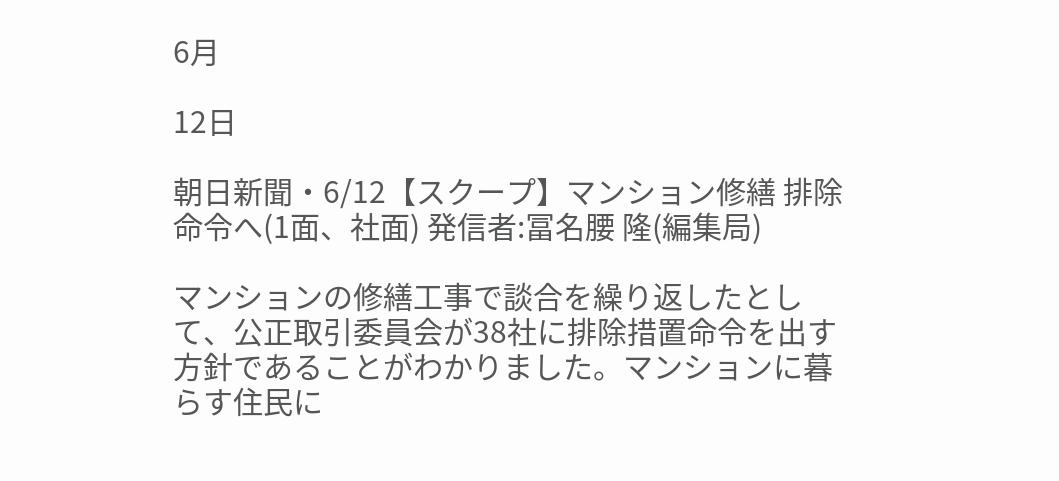6月

12日

朝日新聞・6/12【スクープ】マンション修繕 排除命令へ(1面、社面) 発信者:冨名腰 隆(編集局)

マンションの修繕工事で談合を繰り返したとして、公正取引委員会が38社に排除措置命令を出す方針であることがわかりました。マンションに暮らす住民に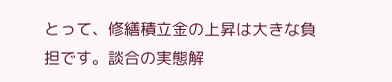とって、修繕積立金の上昇は大きな負担です。談合の実態解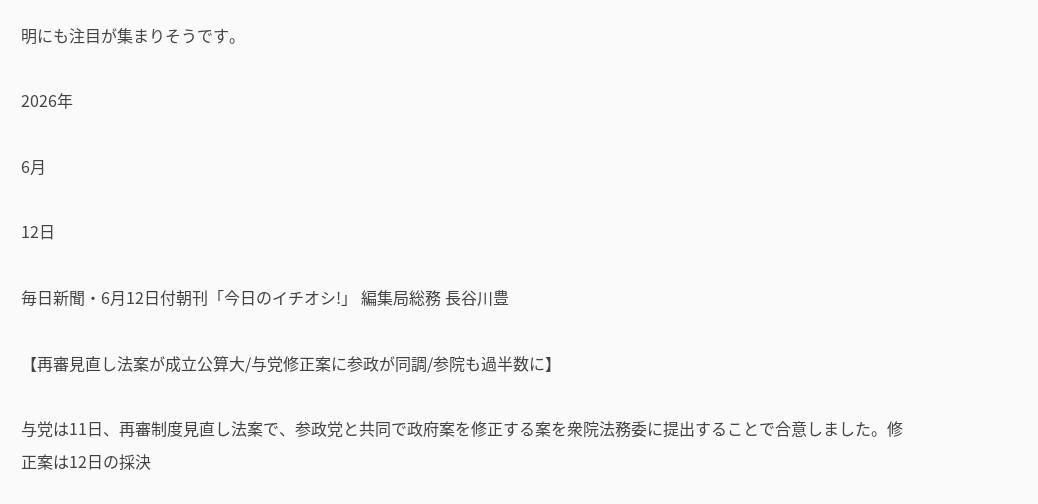明にも注目が集まりそうです。

2026年

6月

12日

毎日新聞・6月12日付朝刊「今日のイチオシ!」 編集局総務 長谷川豊

【再審見直し法案が成立公算大/与党修正案に参政が同調/参院も過半数に】

与党は11日、再審制度見直し法案で、参政党と共同で政府案を修正する案を衆院法務委に提出することで合意しました。修正案は12日の採決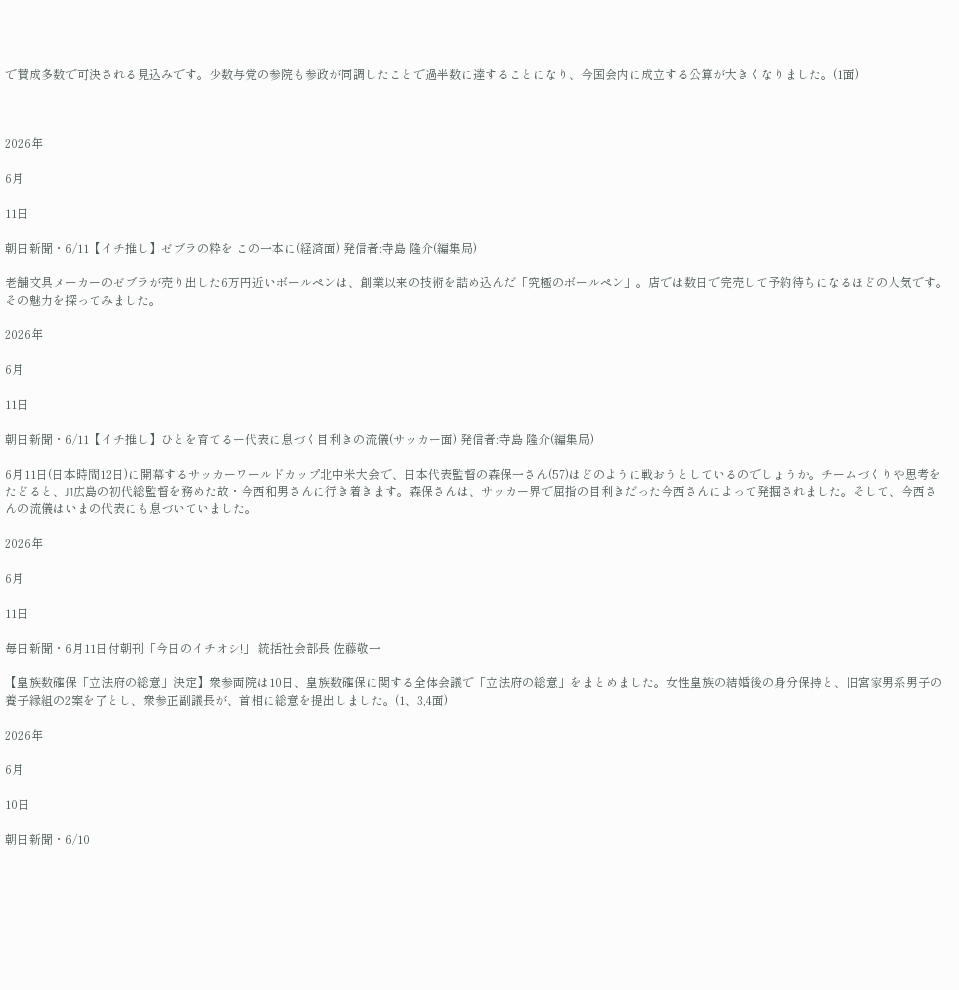で賛成多数で可決される見込みです。少数与党の参院も参政が同調したことで過半数に達することになり、今国会内に成立する公算が大きくなりました。(1面)



2026年

6月

11日

朝日新聞・6/11【イチ推し】ゼブラの粋を この一本に(経済面) 発信者:寺島 隆介(編集局)

老舗文具メーカーのゼブラが売り出した6万円近いボールペンは、創業以来の技術を詰め込んだ「究極のボールペン」。店では数日で完売して予約待ちになるほどの人気です。その魅力を探ってみました。

2026年

6月

11日

朝日新聞・6/11【イチ推し】ひとを育てるー代表に息づく目利きの流儀(サッカー面) 発信者:寺島 隆介(編集局)

6月11日(日本時間12日)に開幕するサッカーワールドカップ北中米大会で、日本代表監督の森保一さん(57)はどのように戦おうとしているのでしょうか。チームづくりや思考をたどると、J1広島の初代総監督を務めた故・今西和男さんに行き着きます。森保さんは、サッカー界で屈指の目利きだった今西さんによって発掘されました。そして、今西さんの流儀はいまの代表にも息づいていました。

2026年

6月

11日

毎日新聞・6月11日付朝刊「今日のイチオシ!」 統括社会部長 佐藤敬一

【皇族数確保「立法府の総意」決定】衆参両院は10日、皇族数確保に関する全体会議で「立法府の総意」をまとめました。女性皇族の結婚後の身分保持と、旧宮家男系男子の養子縁組の2案を了とし、衆参正副議長が、首相に総意を提出しました。(1、3,4面)

2026年

6月

10日

朝日新聞・6/10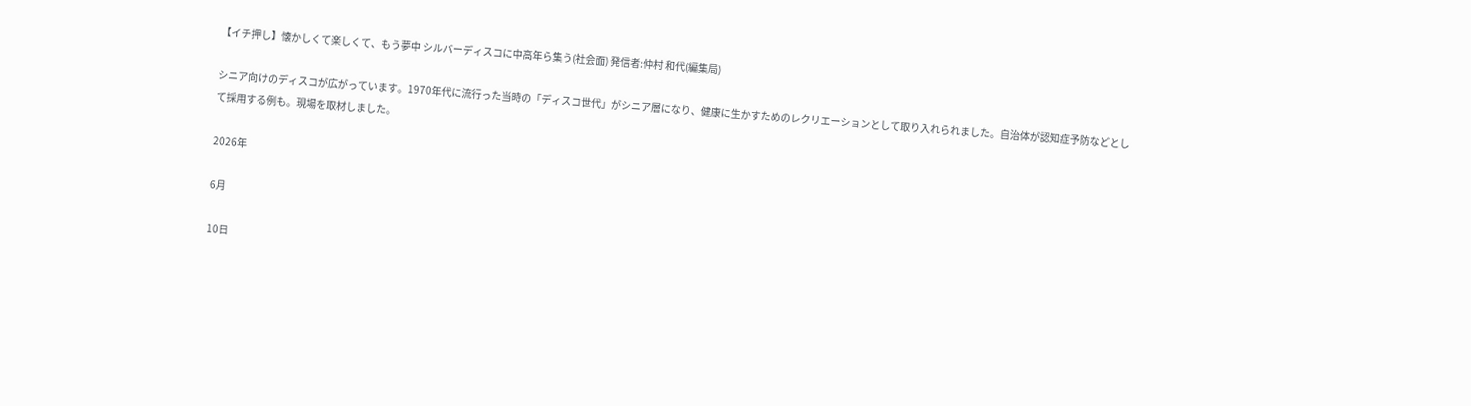【イチ押し】懐かしくて楽しくて、もう夢中 シルバーディスコに中高年ら集う(社会面) 発信者:仲村 和代(編集局)

シニア向けのディスコが広がっています。1970年代に流行った当時の「ディスコ世代」がシニア層になり、健康に生かすためのレクリエーションとして取り入れられました。自治体が認知症予防などとして採用する例も。現場を取材しました。

2026年

6月

10日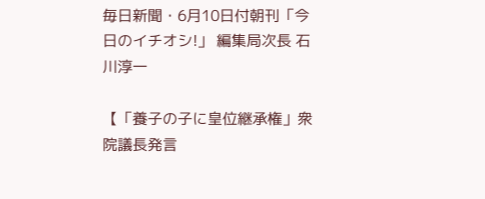毎日新聞・6月10日付朝刊「今日のイチオシ!」 編集局次長 石川淳一

【「養子の子に皇位継承権」衆院議長発言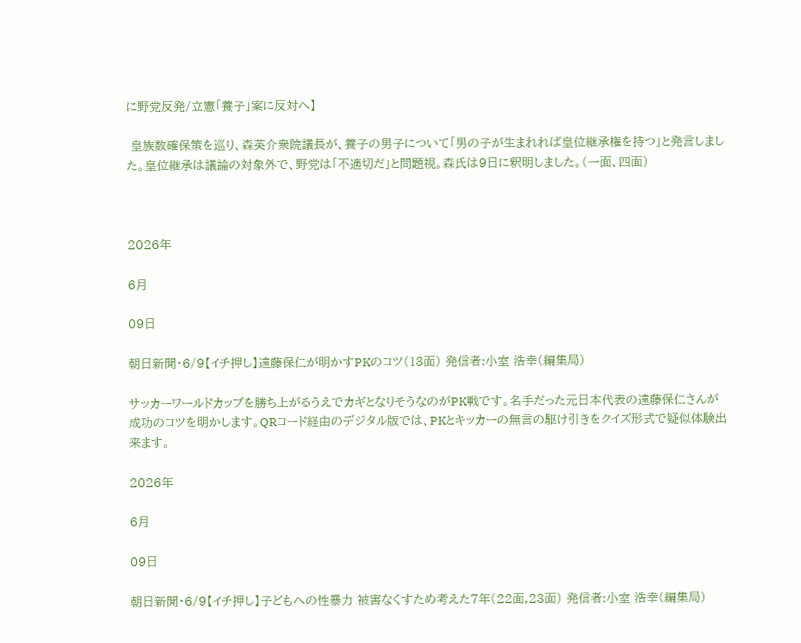に野党反発/立憲「養子」案に反対へ】

 皇族数確保策を巡り、森英介衆院議長が、養子の男子について「男の子が生まれれば皇位継承権を持つ」と発言しました。皇位継承は議論の対象外で、野党は「不適切だ」と問題視。森氏は9日に釈明しました。(一面、四面)



2026年

6月

09日

朝日新聞・6/9【イチ押し】遠藤保仁が明かすPKのコツ(13面) 発信者:小室 浩幸(編集局)

サッカーワールドカップを勝ち上がるうえでカギとなりそうなのがPK戦です。名手だった元日本代表の遠藤保仁さんが成功のコツを明かします。QRコード経由のデジタル版では、PKとキッカーの無言の駆け引きをクイズ形式で疑似体験出来ます。

2026年

6月

09日

朝日新聞・6/9【イチ押し】子どもへの性暴力 被害なくすため考えた7年(22面,23面) 発信者:小室 浩幸(編集局)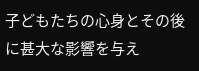子どもたちの心身とその後に甚大な影響を与え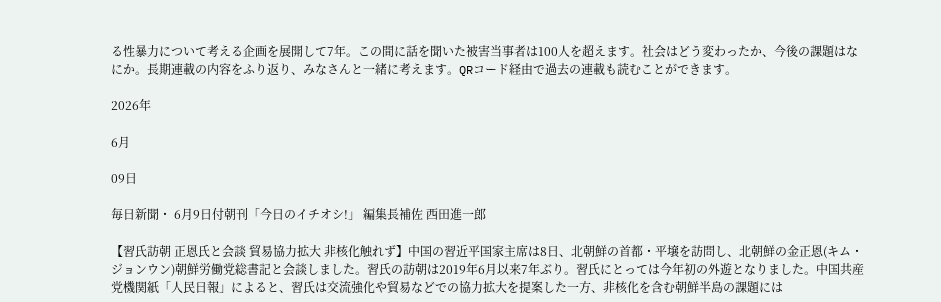る性暴力について考える企画を展開して7年。この間に話を聞いた被害当事者は100人を超えます。社会はどう変わったか、今後の課題はなにか。長期連載の内容をふり返り、みなさんと一緒に考えます。QRコード経由で過去の連載も読むことができます。

2026年

6月

09日

毎日新聞・ 6月9日付朝刊「今日のイチオシ!」 編集長補佐 西田進一郎

【習氏訪朝 正恩氏と会談 貿易協力拡大 非核化触れず】中国の習近平国家主席は8日、北朝鮮の首都・平壌を訪問し、北朝鮮の金正恩(キム・ジョンウン)朝鮮労働党総書記と会談しました。習氏の訪朝は2019年6月以来7年ぶり。習氏にとっては今年初の外遊となりました。中国共産党機関紙「人民日報」によると、習氏は交流強化や貿易などでの協力拡大を提案した一方、非核化を含む朝鮮半島の課題には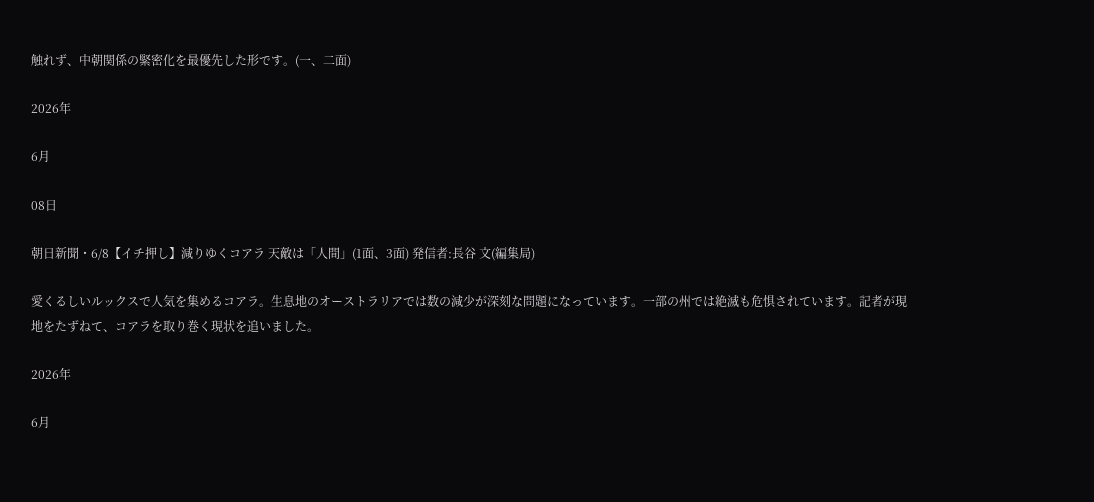触れず、中朝関係の緊密化を最優先した形です。(一、二面)

2026年

6月

08日

朝日新聞・6/8【イチ押し】減りゆくコアラ 天敵は「人間」(1面、3面) 発信者:長谷 文(編集局)

愛くるしいルックスで人気を集めるコアラ。生息地のオーストラリアでは数の減少が深刻な問題になっています。一部の州では絶滅も危惧されています。記者が現地をたずねて、コアラを取り巻く現状を追いました。

2026年

6月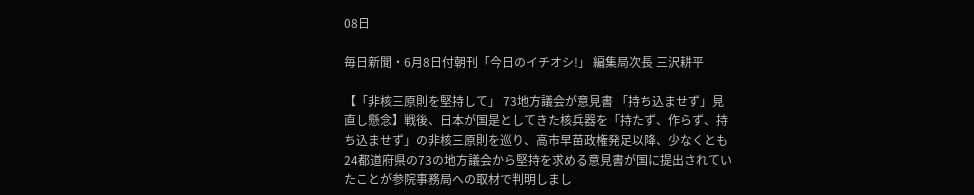08日

毎日新聞・6月8日付朝刊「今日のイチオシ!」 編集局次長 三沢耕平

【「非核三原則を堅持して」 73地方議会が意見書 「持ち込ませず」見直し懸念】戦後、日本が国是としてきた核兵器を「持たず、作らず、持ち込ませず」の非核三原則を巡り、高市早苗政権発足以降、少なくとも24都道府県の73の地方議会から堅持を求める意見書が国に提出されていたことが参院事務局への取材で判明しまし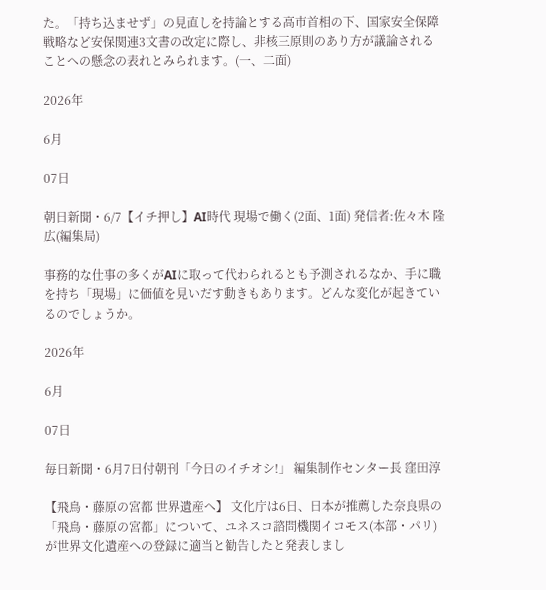た。「持ち込ませず」の見直しを持論とする高市首相の下、国家安全保障戦略など安保関連3文書の改定に際し、非核三原則のあり方が議論されることへの懸念の表れとみられます。(一、二面)

2026年

6月

07日

朝日新聞・6/7【イチ押し】AI時代 現場で働く(2面、1面) 発信者:佐々木 隆広(編集局)

事務的な仕事の多くがAIに取って代わられるとも予測されるなか、手に職を持ち「現場」に価値を見いだす動きもあります。どんな変化が起きているのでしょうか。

2026年

6月

07日

毎日新聞・6月7日付朝刊「今日のイチオシ!」 編集制作センター長 窪田淳

【飛鳥・藤原の宮都 世界遺産へ】 文化庁は6日、日本が推薦した奈良県の「飛鳥・藤原の宮都」について、ユネスコ諮問機関イコモス(本部・パリ)が世界文化遺産への登録に適当と勧告したと発表しまし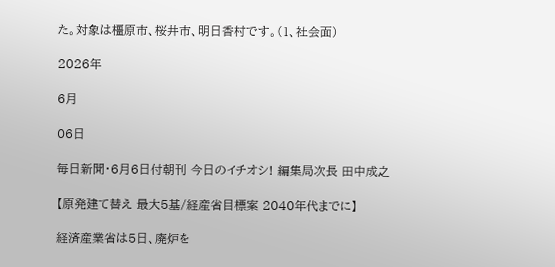た。対象は橿原市、桜井市、明日香村です。(1、社会面)

2026年

6月

06日

毎日新聞・6月6日付朝刊 今日のイチオシ! 編集局次長 田中成之

【原発建て替え 最大5基/経産省目標案 2040年代までに】

経済産業省は5日、廃炉を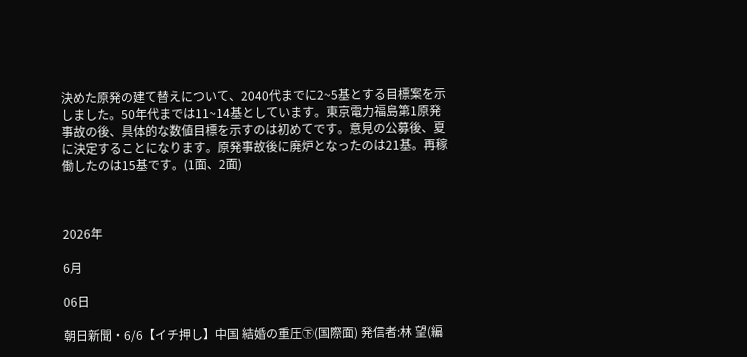決めた原発の建て替えについて、2040代までに2~5基とする目標案を示しました。50年代までは11~14基としています。東京電力福島第1原発事故の後、具体的な数値目標を示すのは初めてです。意見の公募後、夏に決定することになります。原発事故後に廃炉となったのは21基。再稼働したのは15基です。(1面、2面)



2026年

6月

06日

朝日新聞・6/6【イチ押し】中国 結婚の重圧㊦(国際面) 発信者:林 望(編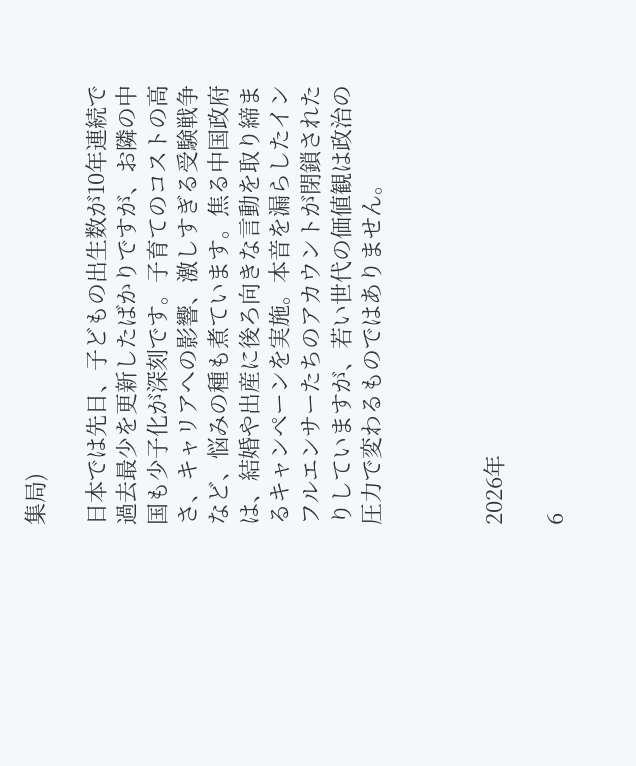集局)

日本では先日、子どもの出生数が10年連続で過去最少を更新したばかりですが、お隣の中国も少子化が深刻です。子育てのコストの高さ、キャリアへの影響、激しすぎる受験戦争など、悩みの種も煮ています。焦る中国政府は、結婚や出産に後ろ向きな言動を取り締まるキャンペーンを実施。本音を漏らしたインフルエンサーたちのアカウントが閉鎖されたりしていますが、若い世代の価値観は政治の圧力で変わるものではありません。



2026年

6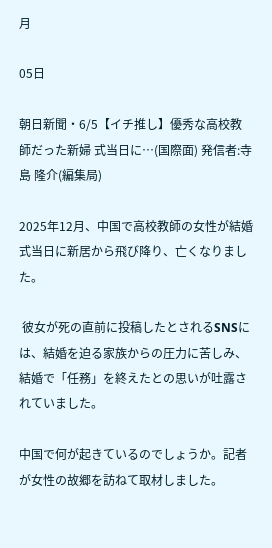月

05日

朝日新聞・6/5【イチ推し】優秀な高校教師だった新婦 式当日に…(国際面) 発信者:寺島 隆介(編集局)

2025年12月、中国で高校教師の女性が結婚式当日に新居から飛び降り、亡くなりました。

 彼女が死の直前に投稿したとされるSNSには、結婚を迫る家族からの圧力に苦しみ、結婚で「任務」を終えたとの思いが吐露されていました。

中国で何が起きているのでしょうか。記者が女性の故郷を訪ねて取材しました。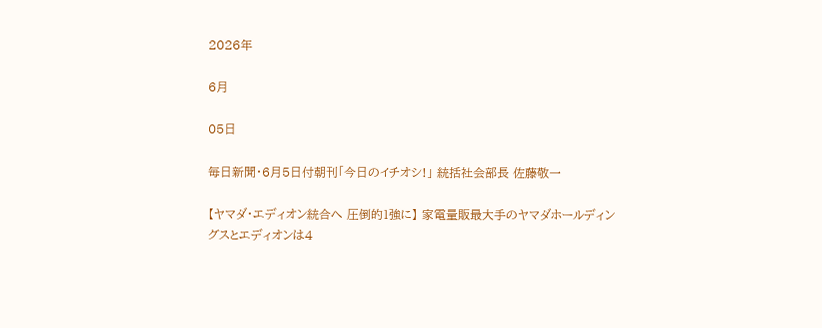2026年

6月

05日

毎日新聞・6月5日付朝刊「今日のイチオシ!」 統括社会部長 佐藤敬一

【ヤマダ・エディオン統合へ 圧倒的1強に】 家電量販最大手のヤマダホールディングスとエディオンは4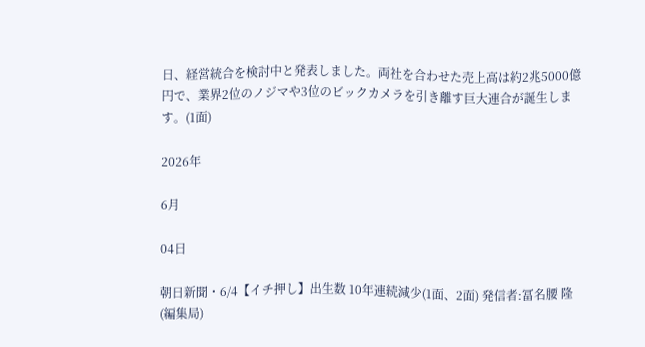日、経営統合を検討中と発表しました。両社を合わせた売上高は約2兆5000億円で、業界2位のノジマや3位のビックカメラを引き離す巨大連合が誕生します。(1面)

2026年

6月

04日

朝日新聞・6/4【イチ押し】出生数 10年連続減少(1面、2面) 発信者:冨名腰 隆(編集局)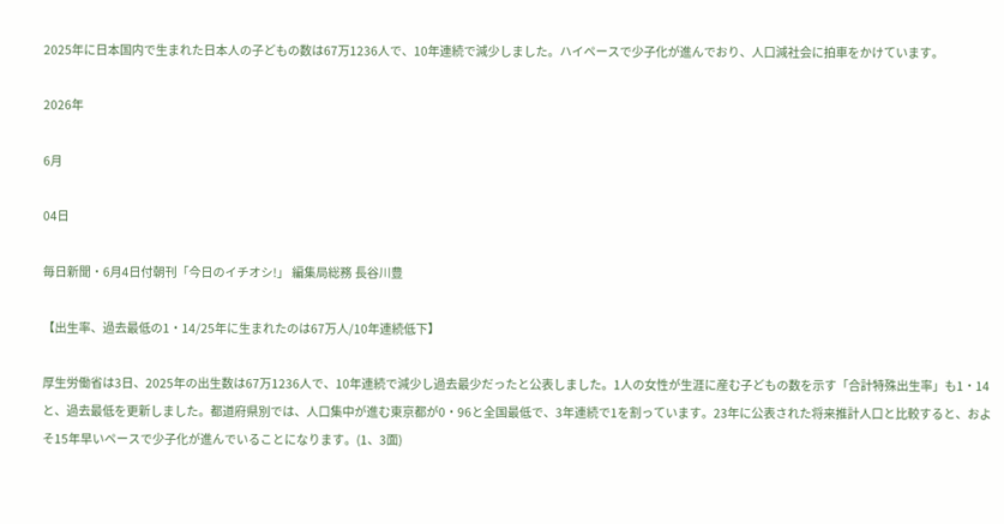2025年に日本国内で生まれた日本人の子どもの数は67万1236人で、10年連続で減少しました。ハイペースで少子化が進んでおり、人口減社会に拍車をかけています。

2026年

6月

04日

毎日新聞・6月4日付朝刊「今日のイチオシ!」 編集局総務 長谷川豊

【出生率、過去最低の1・14/25年に生まれたのは67万人/10年連続低下】

厚生労働省は3日、2025年の出生数は67万1236人で、10年連続で減少し過去最少だったと公表しました。1人の女性が生涯に産む子どもの数を示す「合計特殊出生率」も1・14と、過去最低を更新しました。都道府県別では、人口集中が進む東京都が0・96と全国最低で、3年連続で1を割っています。23年に公表された将来推計人口と比較すると、およそ15年早いペースで少子化が進んでいることになります。(1、3面)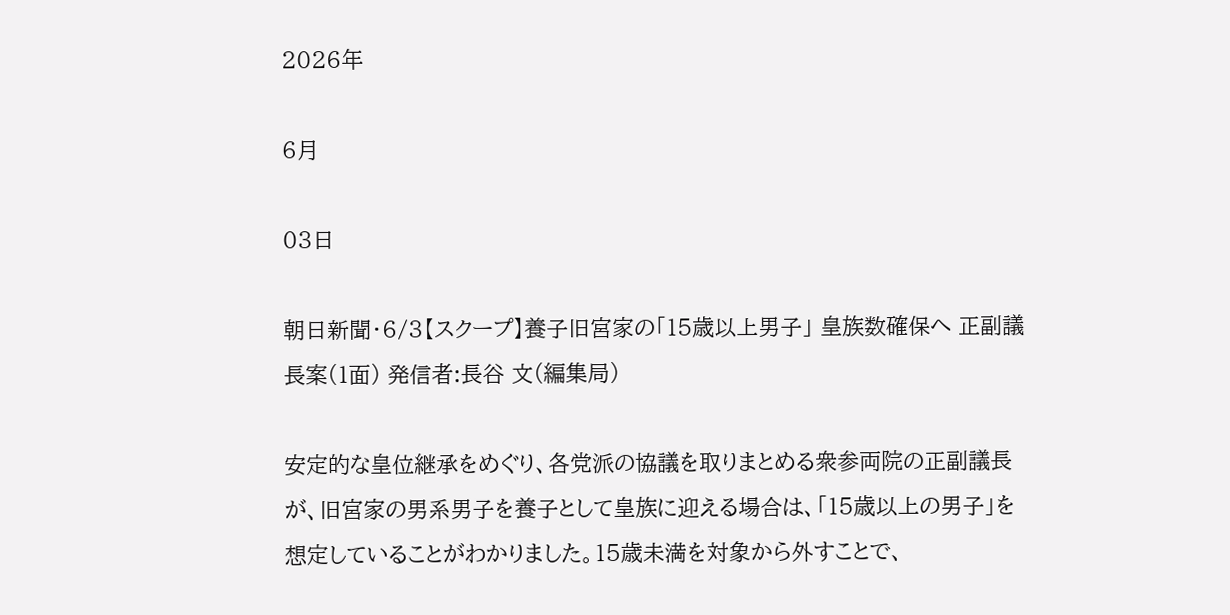2026年

6月

03日

朝日新聞・6/3【スクープ】養子旧宮家の「15歳以上男子」 皇族数確保へ 正副議長案(1面) 発信者:長谷 文(編集局)

安定的な皇位継承をめぐり、各党派の協議を取りまとめる衆参両院の正副議長が、旧宮家の男系男子を養子として皇族に迎える場合は、「15歳以上の男子」を想定していることがわかりました。15歳未満を対象から外すことで、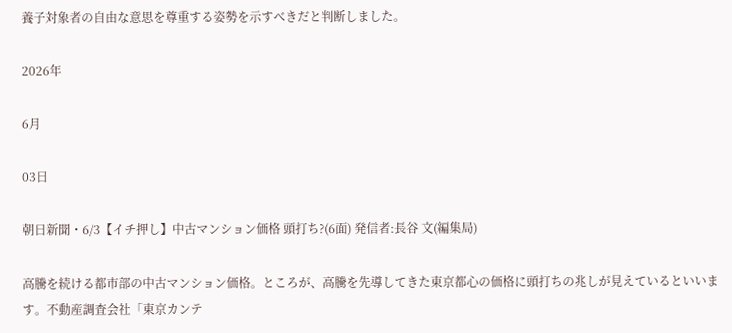養子対象者の自由な意思を尊重する姿勢を示すべきだと判断しました。

2026年

6月

03日

朝日新聞・6/3【イチ押し】中古マンション価格 頭打ち?(6面) 発信者:長谷 文(編集局)

高騰を続ける都市部の中古マンション価格。ところが、高騰を先導してきた東京都心の価格に頭打ちの兆しが見えているといいます。不動産調査会社「東京カンテ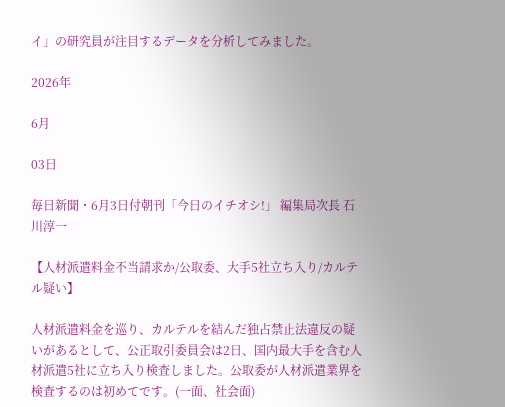イ」の研究員が注目するデータを分析してみました。

2026年

6月

03日

毎日新聞・6月3日付朝刊「今日のイチオシ!」 編集局次長 石川淳一

【人材派遣料金不当請求か/公取委、大手5社立ち入り/カルテル疑い】

人材派遣料金を巡り、カルテルを結んだ独占禁止法違反の疑いがあるとして、公正取引委員会は2日、国内最大手を含む人材派遣5社に立ち入り検査しました。公取委が人材派遣業界を検査するのは初めてです。(一面、社会面)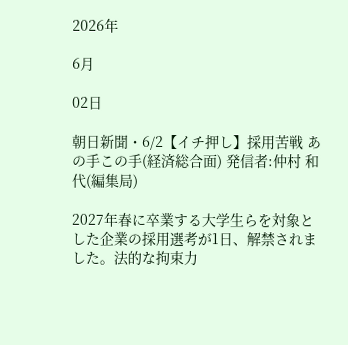2026年

6月

02日

朝日新聞・6/2【イチ押し】採用苦戦 あの手この手(経済総合面) 発信者:仲村 和代(編集局)

2027年春に卒業する大学生らを対象とした企業の採用選考が1日、解禁されました。法的な拘束力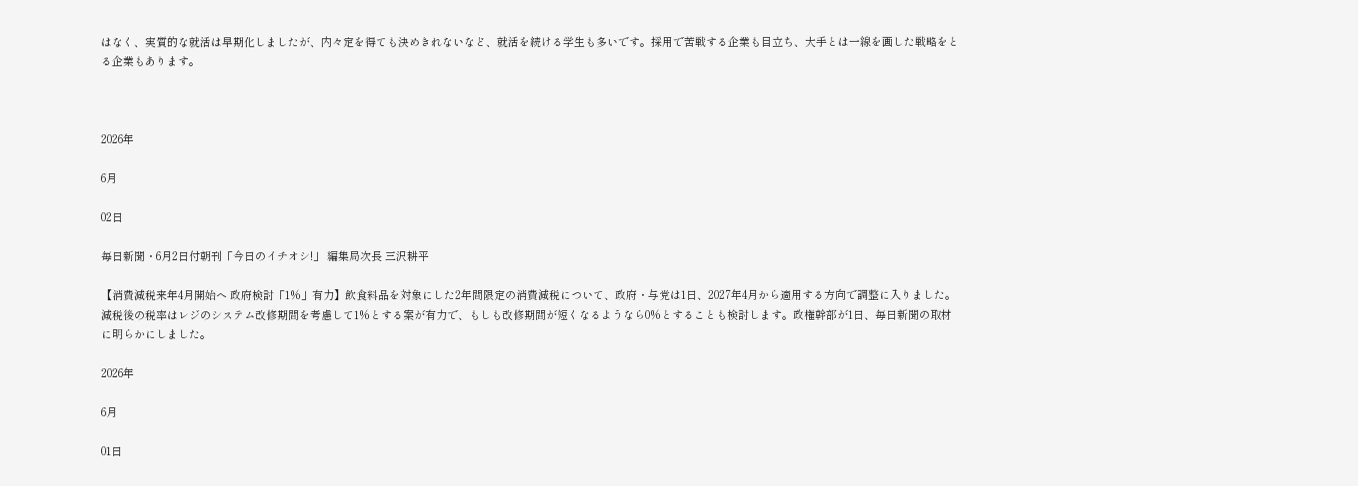はなく、実質的な就活は早期化しましたが、内々定を得ても決めきれないなど、就活を続ける学生も多いです。採用で苦戦する企業も目立ち、大手とは一線を画した戦略をとる企業もあります。



2026年

6月

02日

毎日新聞・6月2日付朝刊「今日のイチオシ!」 編集局次長 三沢耕平

【消費減税来年4月開始へ 政府検討「1%」有力】飲食料品を対象にした2年間限定の消費減税について、政府・与党は1日、2027年4月から適用する方向で調整に入りました。減税後の税率はレジのシステム改修期間を考慮して1%とする案が有力で、もしも改修期間が短くなるようなら0%とすることも検討します。政権幹部が1日、毎日新聞の取材に明らかにしました。

2026年

6月

01日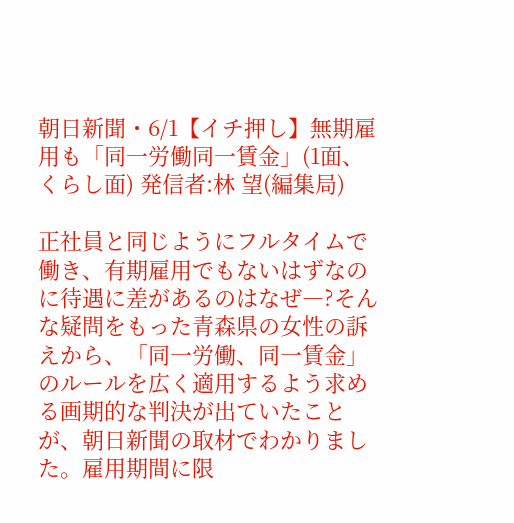朝日新聞・6/1【イチ押し】無期雇用も「同一労働同一賃金」(1面、くらし面) 発信者:林 望(編集局)

正社員と同じようにフルタイムで働き、有期雇用でもないはずなのに待遇に差があるのはなぜ―?そんな疑問をもった青森県の女性の訴えから、「同一労働、同一賃金」のルールを広く適用するよう求める画期的な判決が出ていたことが、朝日新聞の取材でわかりました。雇用期間に限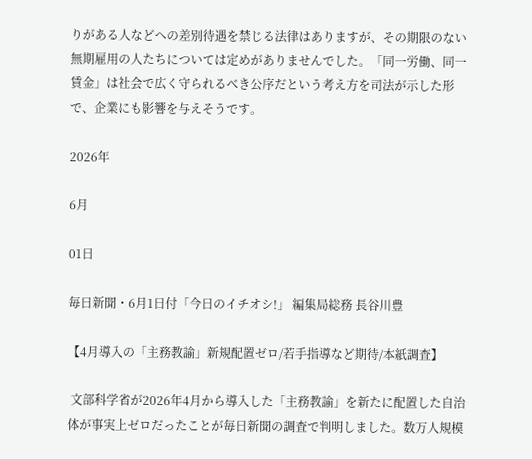りがある人などへの差別待遇を禁じる法律はありますが、その期限のない無期雇用の人たちについては定めがありませんでした。「同一労働、同一賃金」は社会で広く守られるべき公序だという考え方を司法が示した形で、企業にも影響を与えそうです。

2026年

6月

01日

毎日新聞・6月1日付「今日のイチオシ!」 編集局総務 長谷川豊

【4月導入の「主務教諭」新規配置ゼロ/若手指導など期待/本紙調査】

 文部科学省が2026年4月から導入した「主務教諭」を新たに配置した自治体が事実上ゼロだったことが毎日新聞の調査で判明しました。数万人規模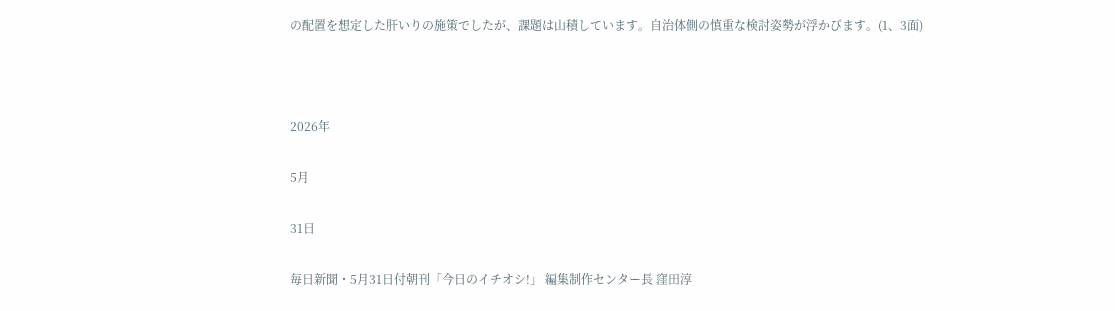の配置を想定した肝いりの施策でしたが、課題は山積しています。自治体側の慎重な検討姿勢が浮かびます。(1、3面)



2026年

5月

31日

毎日新聞・5月31日付朝刊「今日のイチオシ!」 編集制作センター長 窪田淳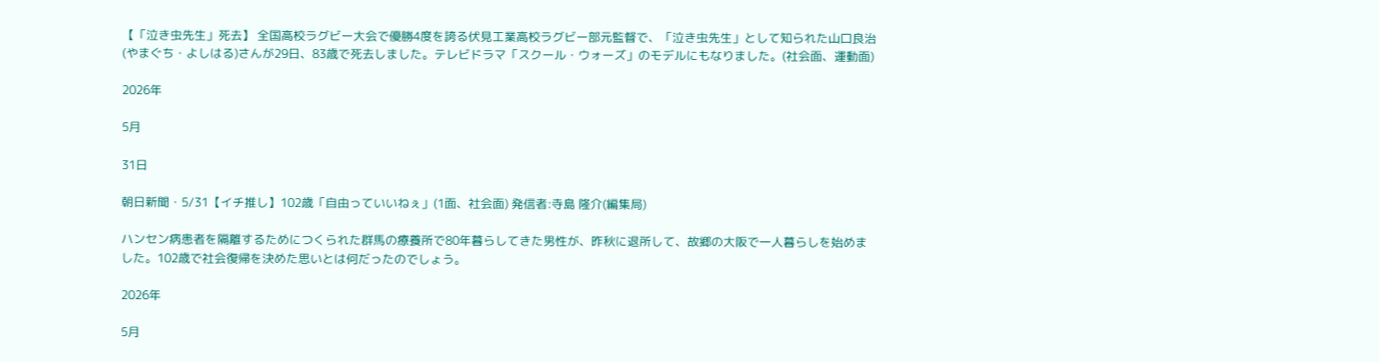【「泣き虫先生」死去】 全国高校ラグビー大会で優勝4度を誇る伏見工業高校ラグビー部元監督で、「泣き虫先生」として知られた山口良治(やまぐち・よしはる)さんが29日、83歳で死去しました。テレビドラマ「スクール・ウォーズ」のモデルにもなりました。(社会面、運動面)

2026年

5月

31日

朝日新聞・5/31【イチ推し】102歳「自由っていいねぇ」(1面、社会面) 発信者:寺島 隆介(編集局)

ハンセン病患者を隔離するためにつくられた群馬の療養所で80年暮らしてきた男性が、昨秋に退所して、故郷の大阪で一人暮らしを始めました。102歳で社会復帰を決めた思いとは何だったのでしょう。

2026年

5月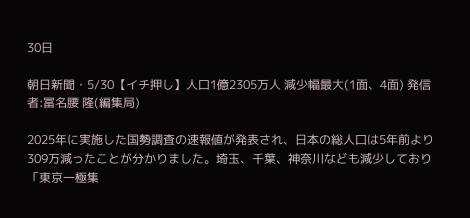30日

朝日新聞・5/30【イチ押し】人口1億2305万人 減少幅最大(1面、4面) 発信者:冨名腰 隆(編集局)

2025年に実施した国勢調査の速報値が発表され、日本の総人口は5年前より309万減ったことが分かりました。埼玉、千葉、神奈川なども減少しており「東京一極集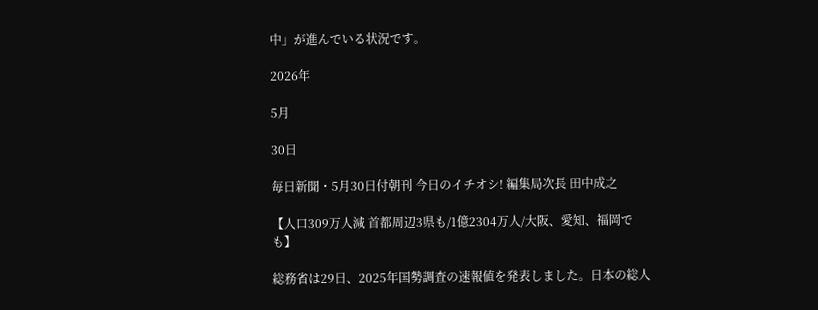中」が進んでいる状況です。

2026年

5月

30日

毎日新聞・5月30日付朝刊 今日のイチオシ! 編集局次長 田中成之

【人口309万人減 首都周辺3県も/1億2304万人/大阪、愛知、福岡でも】

総務省は29日、2025年国勢調査の速報値を発表しました。日本の総人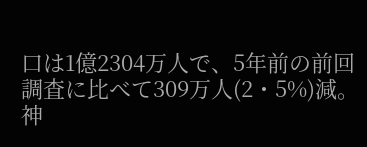口は1億2304万人で、5年前の前回調査に比べて309万人(2・5%)減。神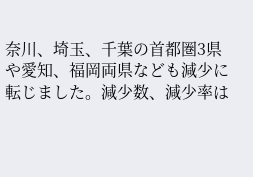奈川、埼玉、千葉の首都圏3県や愛知、福岡両県なども減少に転じました。減少数、減少率は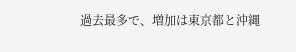過去最多で、増加は東京都と沖縄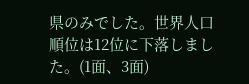県のみでした。世界人口順位は12位に下落しました。(1面、3面)